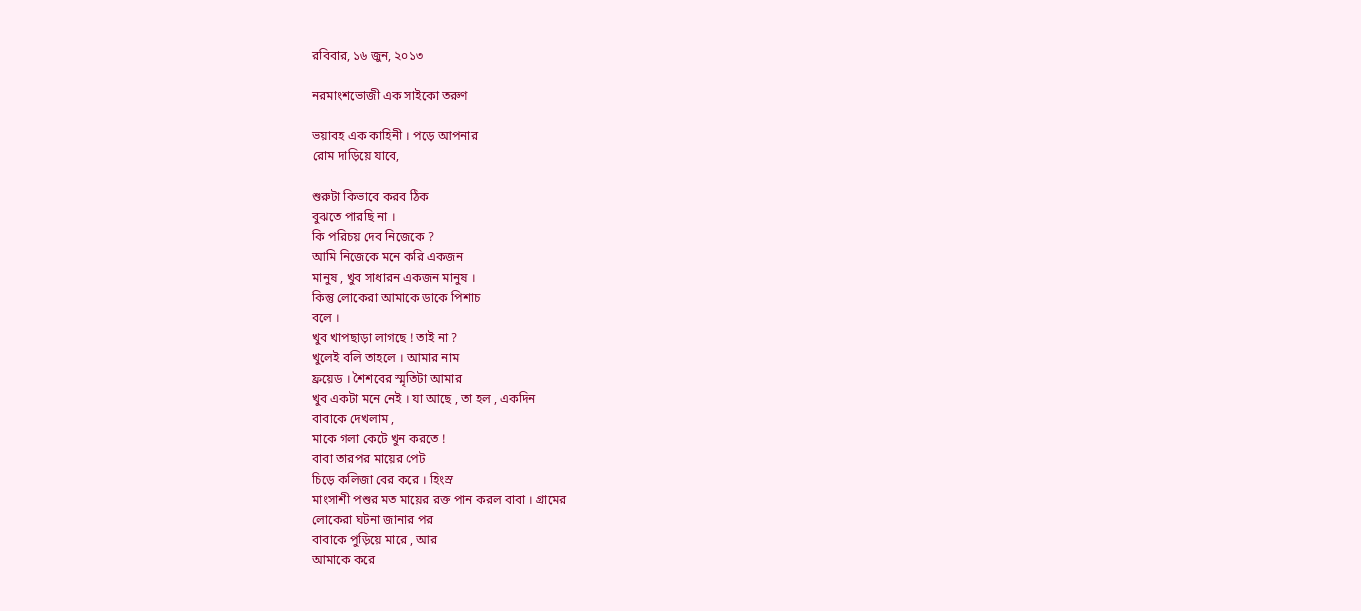রবিবার, ১৬ জুন, ২০১৩

নরমাংশভোজী এক সাইকো তরুণ

ভয়াবহ এক কাহিনী । পড়ে আপনার
রোম দাড়িয়ে যাবে,

শুরুটা কিভাবে করব ঠিক
বুঝতে পারছি না ।
কি পরিচয় দেব নিজেকে ?
আমি নিজেকে মনে করি একজন
মানুষ , খুব সাধারন একজন মানুষ ।
কিন্তু লোকেরা আমাকে ডাকে পিশাচ
বলে ।
খুব খাপছাড়া লাগছে ! তাই না ?
খুলেই বলি তাহলে । আমার নাম
ফ্রয়েড । শৈশবের স্মৃতিটা আমার
খুব একটা মনে নেই । যা আছে , তা হল , একদিন
বাবাকে দেখলাম ,
মাকে গলা কেটে খুন করতে !
বাবা তারপর মায়ের পেট
চিড়ে কলিজা বের করে । হিংস্র
মাংসাশী পশুর মত মায়ের রক্ত পান করল বাবা । গ্রামের
লোকেরা ঘটনা জানার পর
বাবাকে পুড়িয়ে মারে , আর
আমাকে করে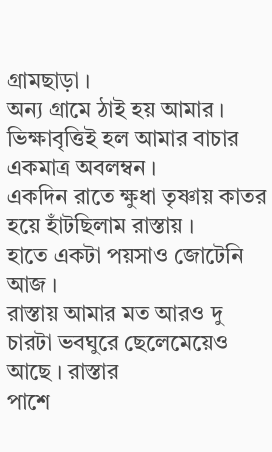গ্রামছাড়া ।
অন্য গ্রামে ঠাই হয় আমার ।
ভিক্ষাবৃত্তিই হল আমার বাচার একমাত্র অবলম্বন ।
একদিন রাতে ক্ষুধা তৃষ্ণায় কাতর
হয়ে হাঁটছিলাম রাস্তায় ।
হাতে একটা পয়সাও জোটেনি আজ ।
রাস্তায় আমার মত আরও দু
চারটা ভবঘুরে ছেলেমেয়েও আছে । রাস্তার
পাশে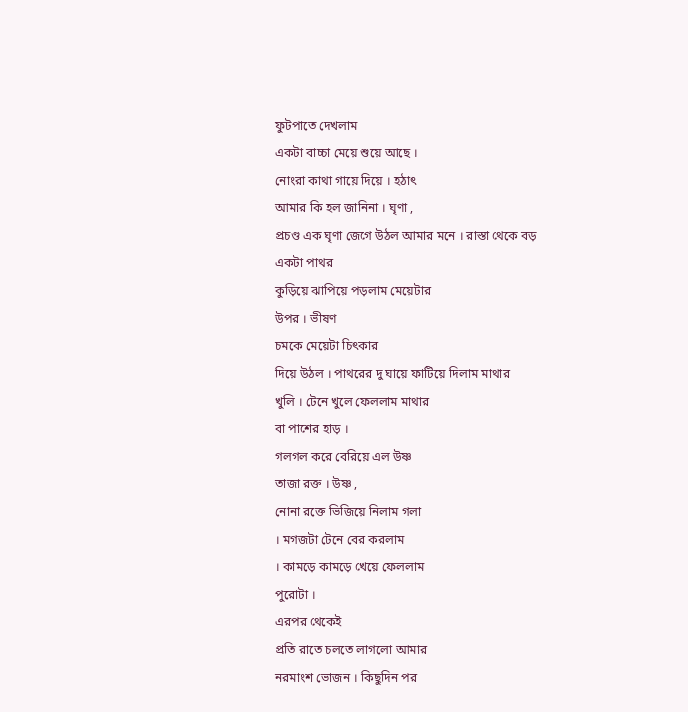ফুটপাতে দেখলাম
একটা বাচ্চা মেয়ে শুয়ে আছে ।
নোংরা কাথা গায়ে দিয়ে । হঠাৎ
আমার কি হল জানিনা । ঘৃণা ,
প্রচণ্ড এক ঘৃণা জেগে উঠল আমার মনে । রাস্তা থেকে বড়
একটা পাথর
কুড়িয়ে ঝাপিয়ে পড়লাম মেয়েটার
উপর । ভীষণ
চমকে মেয়েটা চিৎকার
দিয়ে উঠল । পাথরের দু ঘায়ে ফাটিয়ে দিলাম মাথার
খুলি । টেনে খুলে ফেললাম মাথার
বা পাশের হাড় ।
গলগল করে বেরিয়ে এল উষ্ণ
তাজা রক্ত । উষ্ণ ,
নোনা রক্তে ভিজিয়ে নিলাম গলা
। মগজটা টেনে বের করলাম
। কামড়ে কামড়ে খেয়ে ফেললাম
পুরোটা ।
এরপর থেকেই
প্রতি রাতে চলতে লাগলো আমার
নরমাংশ ভোজন । কিছুদিন পর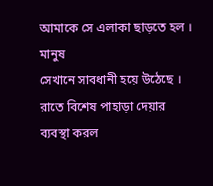আমাকে সে এলাকা ছাড়তে হল ।
মানুষ
সেখানে সাবধানী হয়ে উঠেছে ।
রাতে বিশেষ পাহাড়া দেয়ার
ব্যবস্থা করল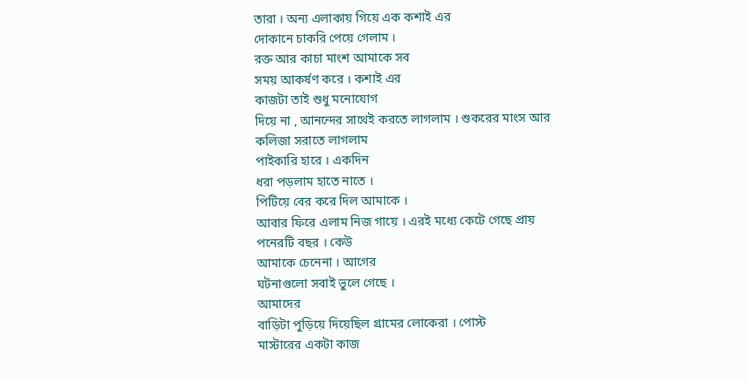তারা । অন্য এলাকায় গিয়ে এক কশাই এর
দোকানে চাকরি পেয়ে গেলাম ।
রক্ত আর কাচা মাংশ আমাকে সব
সময় আকর্ষণ করে । কশাই এর
কাজটা তাই শুধু মনোযোগ
দিয়ে না , আনন্দের সাথেই করতে লাগলাম । শুকরের মাংস আর
কলিজা সরাতে লাগলাম
পাইকারি হারে । একদিন
ধরা পড়লাম হাতে নাতে ।
পিটিয়ে বের করে দিল আমাকে ।
আবার ফিরে এলাম নিজ গায়ে । এরই মধ্যে কেটে গেছে প্রায়
পনেরটি বছর । কেউ
আমাকে চেনেনা । আগের
ঘটনাগুলো সবাই ভুলে গেছে ।
আমাদের
বাড়িটা পুড়িয়ে দিয়েছিল গ্রামের লোকেরা । পোস্ট
মাস্টারের একটা কাজ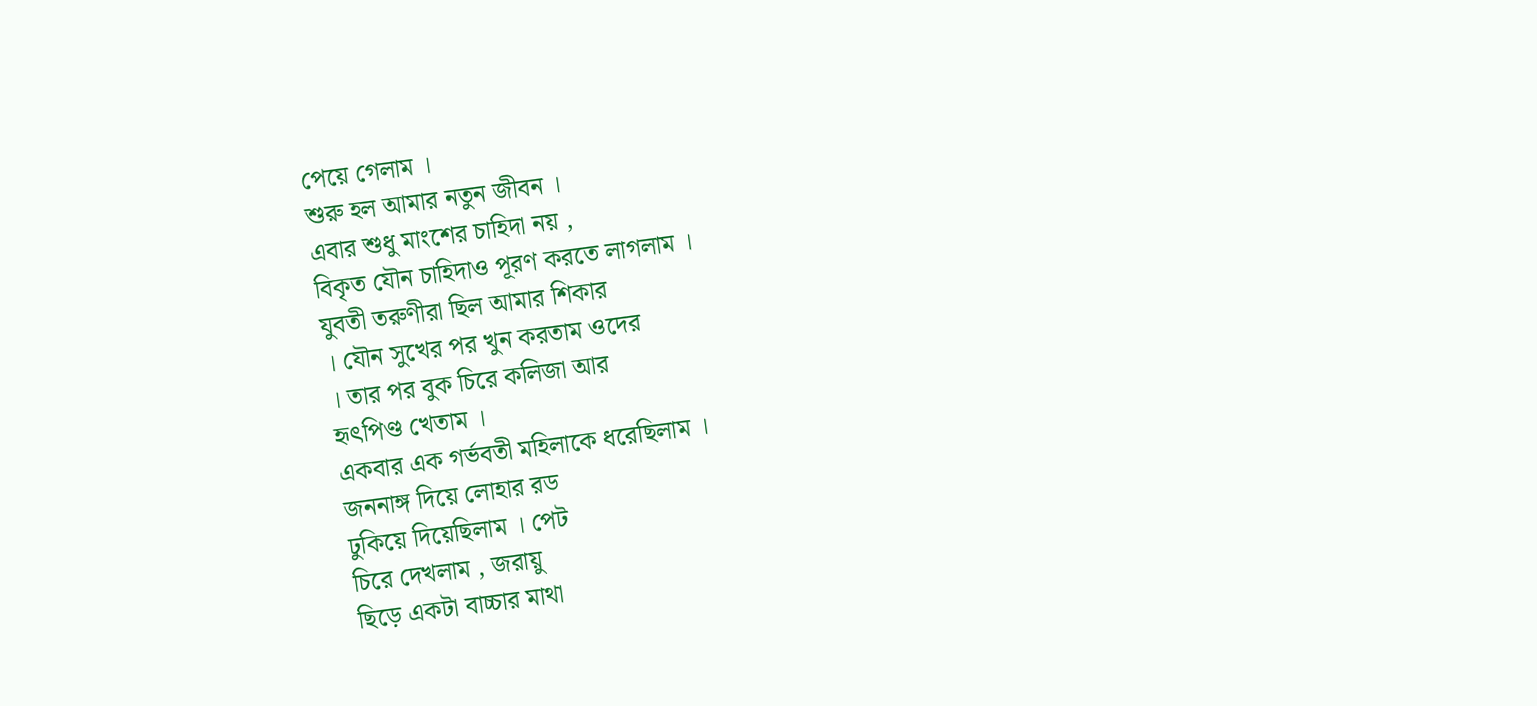পেয়ে গেলাম ।
শুরু হল আমার নতুন জীবন ।
এবার শুধু মাংশের চাহিদা নয় ,
বিকৃত যৌন চাহিদাও পূরণ করতে লাগলাম ।
যুবতী তরুণীরা ছিল আমার শিকার
। যৌন সুখের পর খুন করতাম ওদের
। তার পর বুক চিরে কলিজা আর
হৃৎপিণ্ড খেতাম ।
একবার এক গর্ভবতী মহিলাকে ধরেছিলাম ।
জননাঙ্গ দিয়ে লোহার রড
ঢুকিয়ে দিয়েছিলাম । পেট
চিরে দেখলাম , জরায়ু
ছিড়ে একটা বাচ্চার মাথা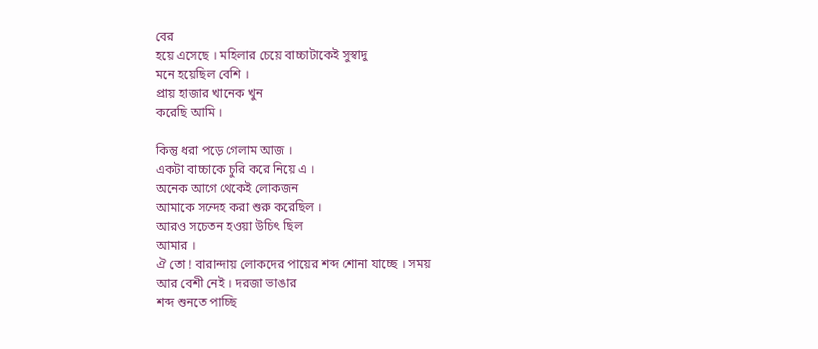বের
হয়ে এসেছে । মহিলার চেয়ে বাচ্চাটাকেই সুস্বাদু
মনে হয়েছিল বেশি ।
প্রায় হাজার খানেক খুন
করেছি আমি ।

কিন্তু ধরা পড়ে গেলাম আজ ।
একটা বাচ্চাকে চুরি করে নিয়ে এ ।
অনেক আগে থেকেই লোকজন
আমাকে সন্দেহ করা শুরু করেছিল ।
আরও সচেতন হওয়া উচিৎ ছিল
আমার ।
ঐ তো ! বারান্দায় লোকদের পায়ের শব্দ শোনা যাচ্ছে । সময়
আর বেশী নেই । দরজা ভাঙার
শব্দ শুনতে পাচ্ছি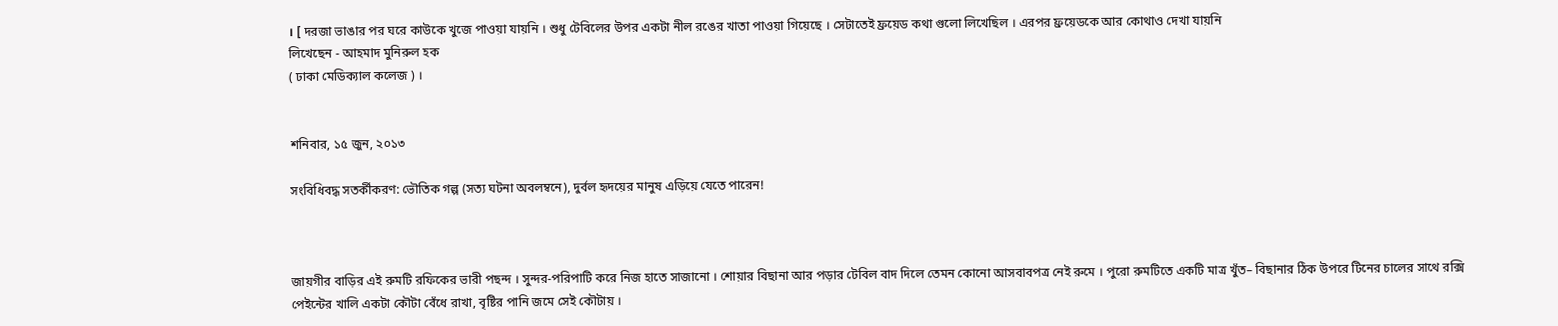। [ দরজা ভাঙার পর ঘরে কাউকে খুজে পাওয়া যায়নি । শুধু টেবিলের উপর একটা নীল রঙের খাতা পাওয়া গিয়েছে । সেটাতেই ফ্রয়েড কথা গুলো লিখেছিল । এরপর ফ্রয়েডকে আর কোথাও দেখা যায়নি
লিখেছেন - আহমাদ মুনিরুল হক
( ঢাকা মেডিক্যাল কলেজ ) ।


শনিবার, ১৫ জুন, ২০১৩

সংবিধিবদ্ধ সতর্কীকরণ: ভৌতিক গল্প (সত্য ঘটনা অবলম্বনে), দুর্বল হৃদয়ের মানুষ এড়িয়ে যেতে পারেন!



জায়গীর বাড়ির এই রুমটি রফিকের ভারী পছন্দ । সুন্দর-পরিপাটি করে নিজ হাতে সাজানো । শোয়ার বিছানা আর পড়ার টেবিল বাদ দিলে তেমন কোনো আসবাবপত্র নেই রুমে । পুরো রুমটিতে একটি মাত্র খুঁত– বিছানার ঠিক উপরে টিনের চালের সাথে রক্সি পেইন্টের খালি একটা কৌটা বেঁধে রাখা, বৃষ্টির পানি জমে সেই কৌটায় ।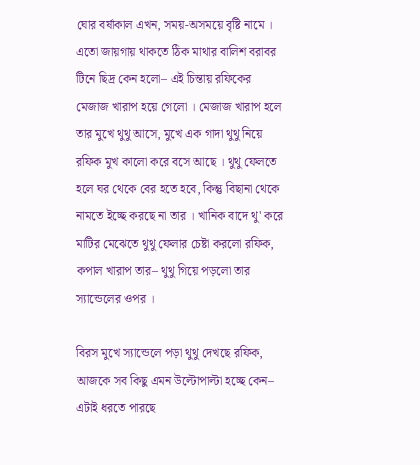ঘোর বর্ষাকাল এখন, সময়-অসময়ে বৃষ্টি নামে । এতো জায়গায় থাকতে ঠিক মাথার বালিশ বরাবর টিনে ছিদ্র কেন হলো– এই চিন্তায় রফিকের মেজাজ খারাপ হয়ে গেলো । মেজাজ খারাপ হলে তার মুখে থুথু আসে, মুখে এক গাদা থুথু নিয়ে রফিক মুখ কালো করে বসে আছে । থুথু ফেলতে হলে ঘর থেকে বের হতে হবে, কিন্তু বিছানা থেকে নামতে ইচ্ছে করছে না তার । খানিক বাদে থু' করে মাটির মেঝেতে থুথু ফেলার চেষ্টা করলো রফিক, কপাল খারাপ তার– থুথু গিয়ে পড়লো তার স্যান্ডেলের ওপর ।

বিরস মুখে স্যান্ডেলে পড়া থুথু দেখছে রফিক, আজকে সব কিছু এমন উল্টোপাল্টা হচ্ছে কেন– এটাই ধরতে পারছে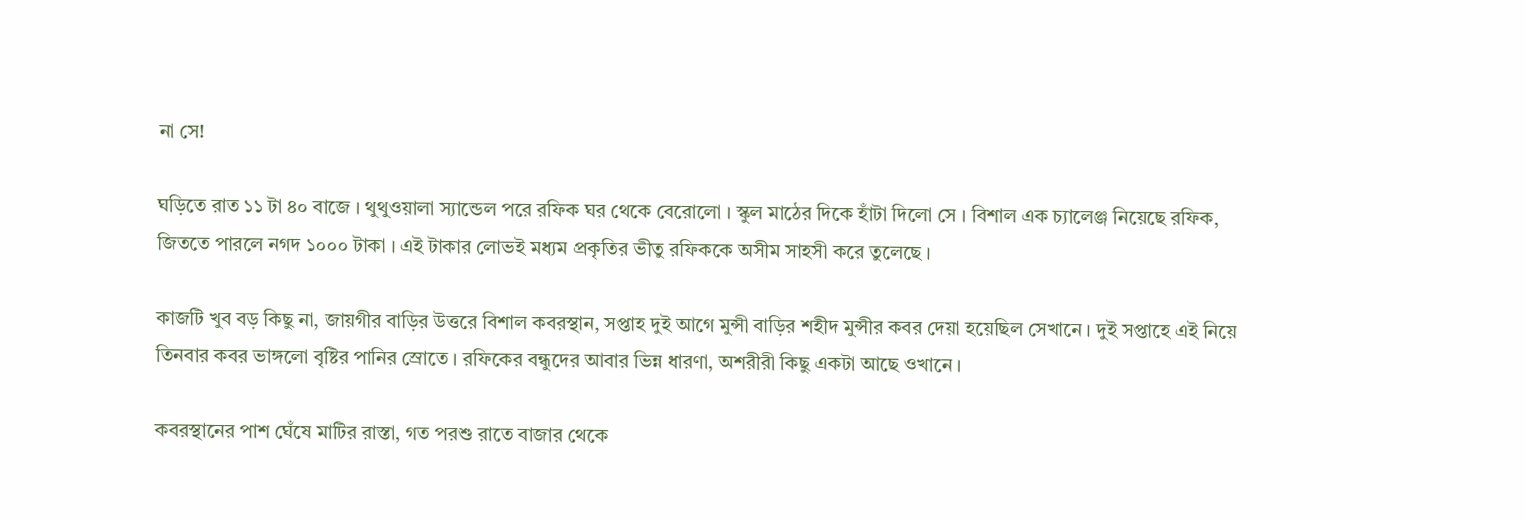না সে!

ঘড়িতে রাত ১১ টা ৪০ বাজে । থুথুওয়ালা স্যান্ডেল পরে রফিক ঘর থেকে বেরোলো । স্কুল মাঠের দিকে হাঁটা দিলো সে । বিশাল এক চ্যালেঞ্জ নিয়েছে রফিক, জিততে পারলে নগদ ১০০০ টাকা । এই টাকার লোভই মধ্যম প্রকৃতির ভীতু রফিককে অসীম সাহসী করে তুলেছে ।

কাজটি খুব বড় কিছু না, জায়গীর বাড়ির উত্তরে বিশাল কবরস্থান, সপ্তাহ দুই আগে মুন্সী বাড়ির শহীদ মুন্সীর কবর দেয়া হয়েছিল সেখানে । দুই সপ্তাহে এই নিয়ে তিনবার কবর ভাঙ্গলো বৃষ্টির পানির স্রোতে । রফিকের বন্ধুদের আবার ভিন্ন ধারণা, অশরীরী কিছু একটা আছে ওখানে ।

কবরস্থানের পাশ ঘেঁষে মাটির রাস্তা, গত পরশু রাতে বাজার থেকে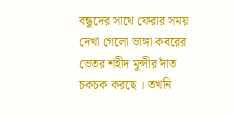বন্ধুদের সাথে ফেরার সময় দেখা গেলো ভাঙ্গা কবরের ভেতর শহীদ মুন্সীর দাঁত চকচক করছে । তখনি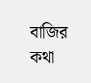বাজির কথা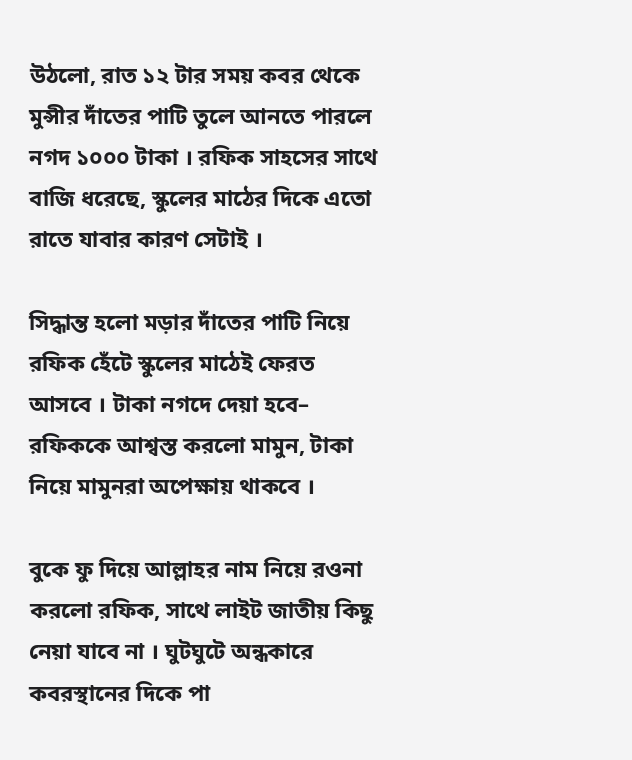উঠলো, রাত ১২ টার সময় কবর থেকে মুন্সীর দাঁতের পাটি তুলে আনতে পারলে নগদ ১০০০ টাকা । রফিক সাহসের সাথে বাজি ধরেছে, স্কুলের মাঠের দিকে এতো রাতে যাবার কারণ সেটাই ।

সিদ্ধান্ত হলো মড়ার দাঁতের পাটি নিয়ে রফিক হেঁটে স্কুলের মাঠেই ফেরত আসবে । টাকা নগদে দেয়া হবে– রফিককে আশ্বস্ত করলো মামুন, টাকা নিয়ে মামুনরা অপেক্ষায় থাকবে ।

বুকে ফু দিয়ে আল্লাহর নাম নিয়ে রওনা করলো রফিক, সাথে লাইট জাতীয় কিছু নেয়া যাবে না । ঘুটঘুটে অন্ধকারে কবরস্থানের দিকে পা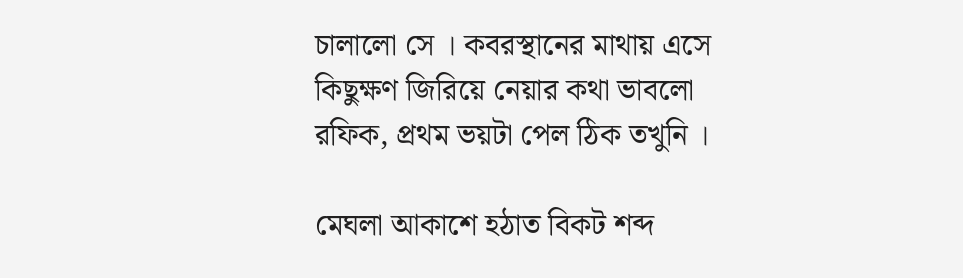চালালো সে । কবরস্থানের মাথায় এসে কিছুক্ষণ জিরিয়ে নেয়ার কথা ভাবলো রফিক, প্রথম ভয়টা পেল ঠিক তখুনি ।

মেঘলা আকাশে হঠাত বিকট শব্দ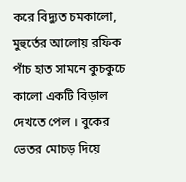করে বিদ্যুত চমকালো, মুহুর্তের আলোয় রফিক পাঁচ হাত সামনে কুচকুচে কালো একটি বিড়াল দেখতে পেল । বুকের ভেতর মোচড় দিয়ে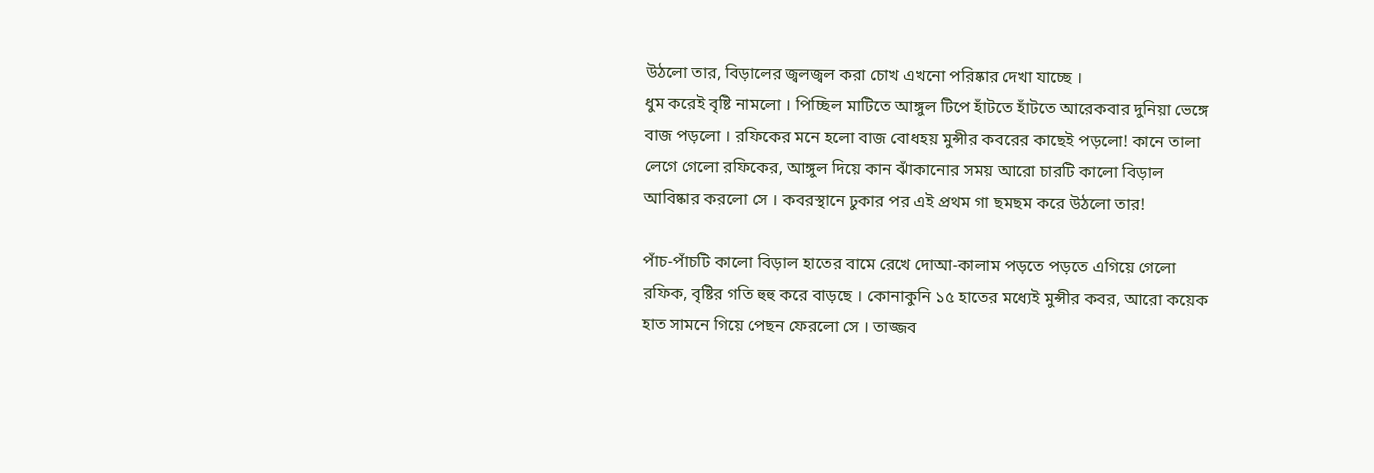উঠলো তার, বিড়ালের জ্বলজ্বল করা চোখ এখনো পরিষ্কার দেখা যাচ্ছে ।
ধুম করেই বৃষ্টি নামলো । পিচ্ছিল মাটিতে আঙ্গুল টিপে হাঁটতে হাঁটতে আরেকবার দুনিয়া ভেঙ্গে বাজ পড়লো । রফিকের মনে হলো বাজ বোধহয় মুন্সীর কবরের কাছেই পড়লো! কানে তালা লেগে গেলো রফিকের, আঙ্গুল দিয়ে কান ঝাঁকানোর সময় আরো চারটি কালো বিড়াল আবিষ্কার করলো সে । কবরস্থানে ঢুকার পর এই প্রথম গা ছমছম করে উঠলো তার!

পাঁচ-পাঁচটি কালো বিড়াল হাতের বামে রেখে দোআ-কালাম পড়তে পড়তে এগিয়ে গেলো রফিক, বৃষ্টির গতি হুহু করে বাড়ছে । কোনাকুনি ১৫ হাতের মধ্যেই মুন্সীর কবর, আরো কয়েক হাত সামনে গিয়ে পেছন ফেরলো সে । তাজ্জব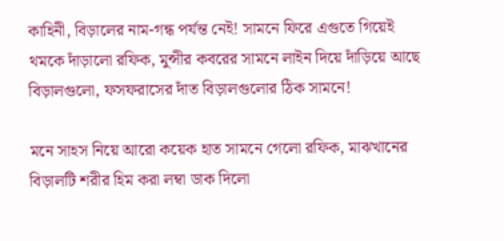কাহিনী, বিড়ালের নাম-গন্ধ পর্যন্ত নেই! সামনে ফিরে এগুতে গিয়েই থমকে দাঁড়ালো রফিক, মুন্সীর কবরের সামনে লাইন দিয়ে দাঁড়িয়ে আছে বিড়ালগুলো, ফসফরাসের দাঁত বিড়ালগুলোর ঠিক সামনে!

মনে সাহস নিয়ে আরো কয়েক হাত সামনে গেলো রফিক, মাঝখানের বিড়ালটি শরীর হিম করা লম্বা ডাক দিলো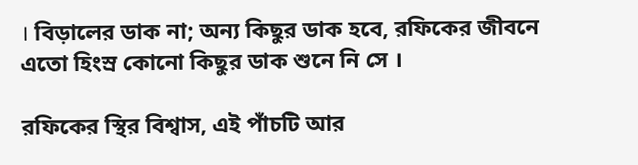। বিড়ালের ডাক না; অন্য কিছুর ডাক হবে, রফিকের জীবনে এতো হিংস্র কোনো কিছুর ডাক শুনে নি সে ।

রফিকের স্থির বিশ্বাস, এই পাঁচটি আর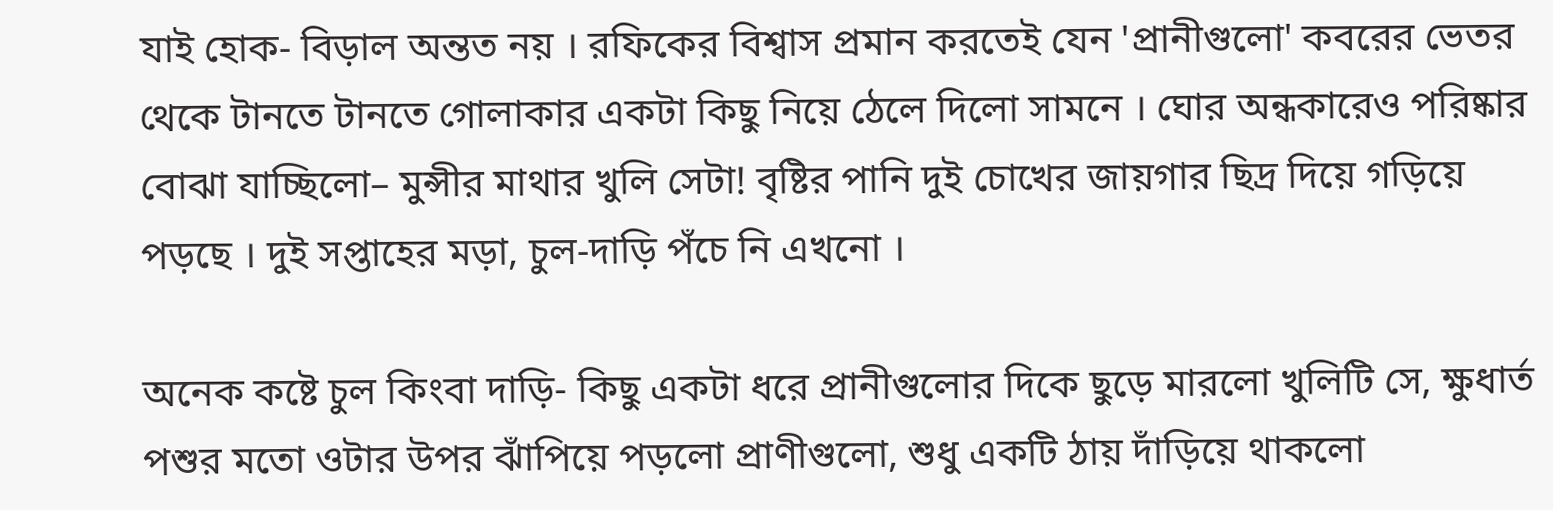যাই হোক- বিড়াল অন্তত নয় । রফিকের বিশ্বাস প্রমান করতেই যেন 'প্রানীগুলো' কবরের ভেতর থেকে টানতে টানতে গোলাকার একটা কিছু নিয়ে ঠেলে দিলো সামনে । ঘোর অন্ধকারেও পরিষ্কার বোঝা যাচ্ছিলো– মুন্সীর মাথার খুলি সেটা! বৃষ্টির পানি দুই চোখের জায়গার ছিদ্র দিয়ে গড়িয়ে পড়ছে । দুই সপ্তাহের মড়া, চুল-দাড়ি পঁচে নি এখনো ।

অনেক কষ্টে চুল কিংবা দাড়ি- কিছু একটা ধরে প্রানীগুলোর দিকে ছুড়ে মারলো খুলিটি সে, ক্ষুধার্ত পশুর মতো ওটার উপর ঝাঁপিয়ে পড়লো প্রাণীগুলো, শুধু একটি ঠায় দাঁড়িয়ে থাকলো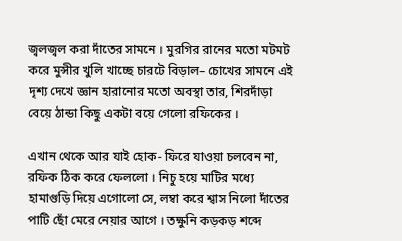জ্বলজ্বল করা দাঁতের সামনে । মুরগির রানের মতো মটমট করে মুন্সীর খুলি খাচ্ছে চারটে বিড়াল– চোখের সামনে এই দৃশ্য দেখে জ্ঞান হারানোর মতো অবস্থা তার, শিরদাঁড়া বেয়ে ঠান্ডা কিছু একটা বয়ে গেলো রফিকের ।

এখান থেকে আর যাই হোক- ফিরে যাওয়া চলবেন না, রফিক ঠিক করে ফেললো । নিচু হয়ে মাটির মধ্যে হামাগুড়ি দিয়ে এগোলো সে, লম্বা করে শ্বাস নিলো দাঁতের পাটি ছোঁ মেরে নেয়ার আগে । তক্ষুনি কড়কড় শব্দে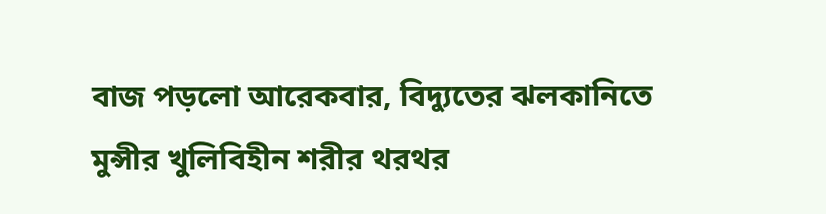বাজ পড়লো আরেকবার, বিদ্যুতের ঝলকানিতে মুন্সীর খুলিবিহীন শরীর থরথর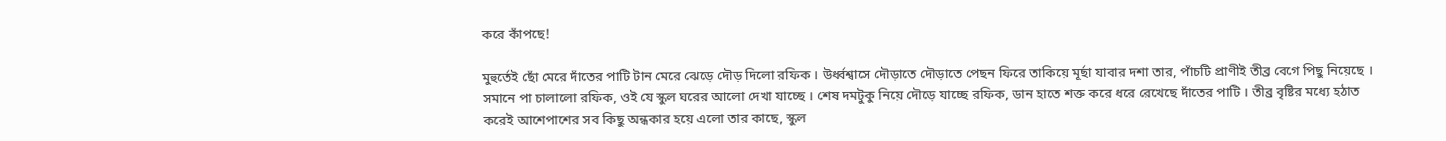করে কাঁপছে!

মুহুর্তেই ছোঁ মেরে দাঁতের পাটি টান মেরে ঝেড়ে দৌড় দিলো রফিক । উর্ধ্বশ্বাসে দৌড়াতে দৌড়াতে পেছন ফিরে তাকিয়ে মূর্ছা যাবার দশা তার, পাঁচটি প্রাণীই তীব্র বেগে পিছু নিয়েছে । সমানে পা চালালো রফিক, ওই যে স্কুল ঘরের আলো দেখা যাচ্ছে । শেষ দমটুকু নিয়ে দৌড়ে যাচ্ছে রফিক, ডান হাতে শক্ত করে ধরে রেখেছে দাঁতের পাটি । তীব্র বৃষ্টির মধ্যে হঠাত করেই আশেপাশের সব কিছু অন্ধকার হয়ে এলো তার কাছে, স্কুল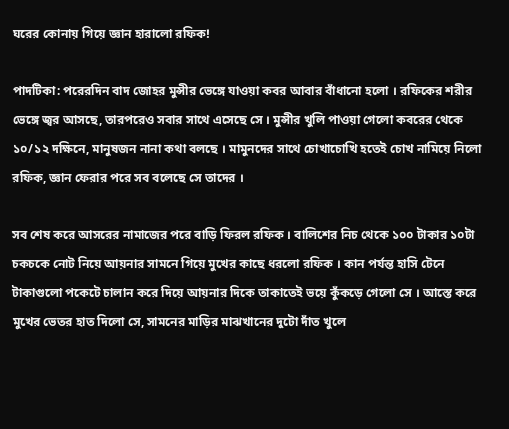ঘরের কোনায় গিয়ে জ্ঞান হারালো রফিক!

পাদটিকা: পরেরদিন বাদ জোহর মুন্সীর ভেঙ্গে যাওয়া কবর আবার বাঁধানো হলো । রফিকের শরীর ভেঙ্গে জ্বর আসছে, তারপরেও সবার সাথে এসেছে সে । মুন্সীর খুলি পাওয়া গেলো কবরের থেকে ১০/১২ দক্ষিনে, মানুষজন নানা কথা বলছে । মামুনদের সাথে চোখাচোখি হতেই চোখ নামিয়ে নিলো রফিক, জ্ঞান ফেরার পরে সব বলেছে সে তাদের ।

সব শেষ করে আসরের নামাজের পরে বাড়ি ফিরল রফিক । বালিশের নিচ থেকে ১০০ টাকার ১০টা চকচকে নোট নিয়ে আয়নার সামনে গিয়ে মুখের কাছে ধরলো রফিক । কান পর্যন্ত হাসি টেনে টাকাগুলো পকেটে চালান করে দিয়ে আয়নার দিকে তাকাতেই ভয়ে কুঁকড়ে গেলো সে । আস্তে করে মুখের ভেতর হাত দিলো সে, সামনের মাড়ির মাঝখানের দুটো দাঁত খুলে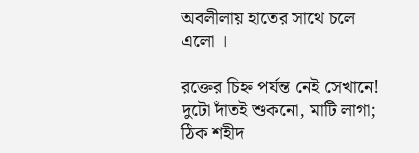অবলীলায় হাতের সাথে চলে এলো ।

রক্তের চিহ্ন পর্যন্ত নেই সেখানে! দুটো দাঁতই শুকনো, মাটি লাগা; ঠিক শহীদ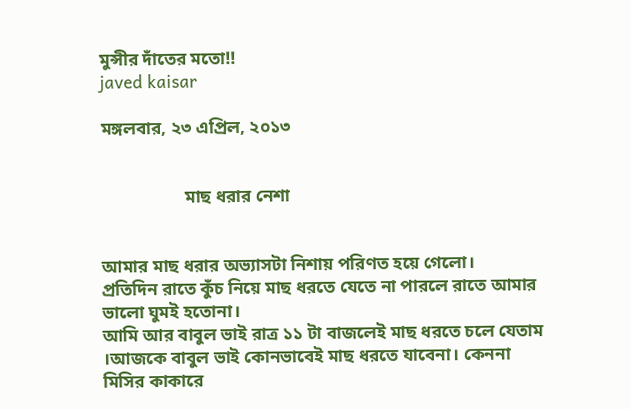মুন্সীর দাঁতের মতো!!
javed kaisar

মঙ্গলবার, ২৩ এপ্রিল, ২০১৩


                   মাছ ধরার নেশা


আমার মাছ ধরার অভ্যাসটা নিশায় পরিণত হয়ে গেলো।
প্রতিদিন রাতে কুঁচ নিয়ে মাছ ধরতে যেতে না পারলে রাতে আমার ভালো ঘুমই হতোনা।
আমি আর বাবুল ভাই রাত্র ১১ টা বাজলেই মাছ ধরতে চলে যেতাম ।আজকে বাবুল ভাই কোনভাবেই মাছ ধরতে যাবেনা। কেননা মিসির কাকারে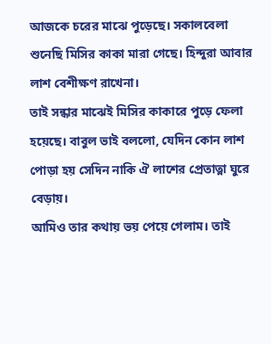আজকে চরের মাঝে পুড়েছে। সকালবেলা শুনেছি মিসির কাকা মারা গেছে। হিন্দুরা আবার লাশ বেশীক্ষণ রাখেনা।
তাই সন্ধার মাঝেই মিসির কাকারে পুড়ে ফেলা হয়েছে। বাবুল ভাই বললো, যেদিন কোন লাশ পোড়া হয় সেদিন নাকি ঐ লাশের প্রেতাত্না ঘুরে বেড়ায়।
আমিও তার কথায় ভয় পেয়ে গেলাম। তাই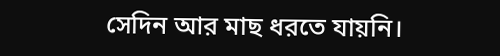সেদিন আর মাছ ধরতে যায়নি।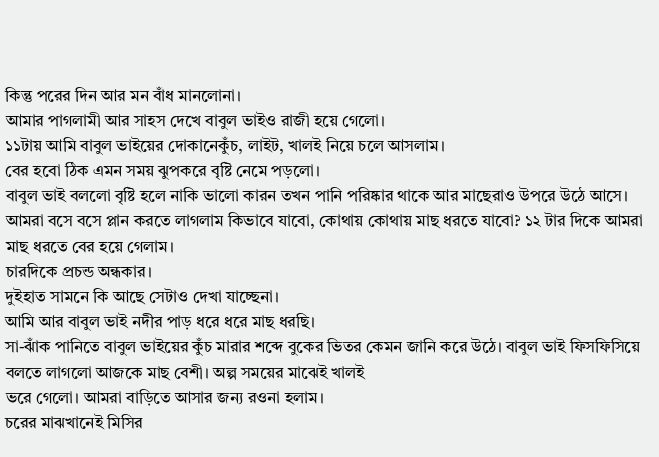কিন্তু পরের দিন আর মন বাঁধ মানলোনা।
আমার পাগলামী আর সাহস দেখে বাবুল ভাইও রাজী হয়ে গেলো।
১১টায় আমি বাবুল ভাইয়ের দোকানেকুঁচ, লাইট, খালই নিয়ে চলে আসলাম।
বের হবো ঠিক এমন সময় ঝুপকরে বৃষ্টি নেমে পড়লো।
বাবুল ভাই বললো বৃষ্টি হলে নাকি ভালো কারন তখন পানি পরিষ্কার থাকে আর মাছেরাও উপরে উঠে আসে।
আমরা বসে বসে প্লান করতে লাগলাম কিভাবে যাবো, কোথায় কোথায় মাছ ধরতে যাবো? ১২ টার দিকে আমরা মাছ ধরতে বের হয়ে গেলাম।
চারদিকে প্রচন্ড অন্ধকার।
দুইহাত সামনে কি আছে সেটাও দেখা যাচ্ছেনা।
আমি আর বাবুল ভাই নদীর পাড় ধরে ধরে মাছ ধরছি।
সা-ঝাঁক পানিতে বাবুল ভাইয়ের কুঁচ মারার শব্দে বুকের ভিতর কেমন জানি করে উঠে। বাবুল ভাই ফিসফিসিয়ে বলতে লাগলো আজকে মাছ বেশী। অল্প সময়ের মাঝেই খালই
ভরে গেলো। আমরা বাড়িতে আসার জন্য রওনা হলাম।
চরের মাঝখানেই মিসির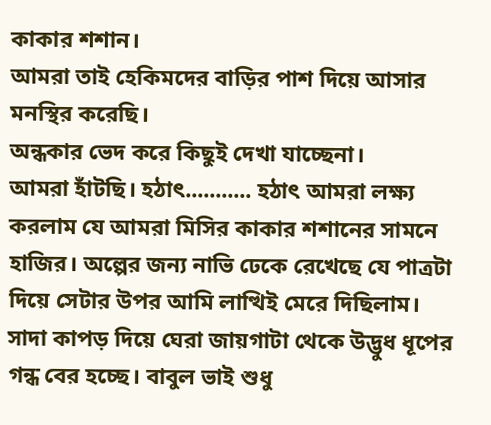কাকার শশান।
আমরা তাই হেকিমদের বাড়ির পাশ দিয়ে আসার মনস্থির করেছি।
অন্ধকার ভেদ করে কিছুই দেখা যাচ্ছেনা।
আমরা হাঁটছি। হঠাৎ........... হঠাৎ আমরা লক্ষ্য করলাম যে আমরা মিসির কাকার শশানের সামনে হাজির। অল্পের জন্য নাভি ঢেকে রেখেছে যে পাত্রটা দিয়ে সেটার উপর আমি লাত্থিই মেরে দিছিলাম।
সাদা কাপড় দিয়ে ঘেরা জায়গাটা থেকে উদ্ভুধ ধূপের গন্ধ বের হচ্ছে। বাবুল ভাই শুধু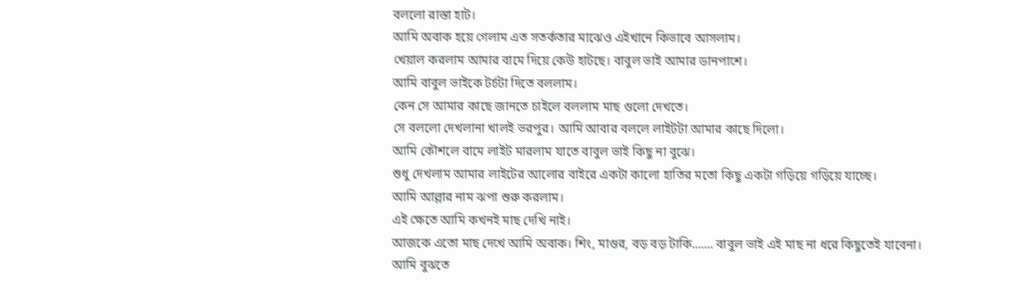বললো রাস্তা হাট।
আমি অবাক হয়ে গেলাম এত সতর্কতার মাঝেও এইখানে কিভাবে আসলাম।
খেয়াল করলাম আমার বামে দিয়ে কেউ হাটছে। বাবুল ভাই আমার ডানপাশে।
আমি বাবুল ভাইকে টর্চটা দিতে বললাম।
কেন সে আমার কাছে জানতে চাইলে বললাম মাছ গুলো দেখতে।
সে বললো দেখলানা খালই ভরপুর। আমি আবার বললে লাইটটা আমার কাছে দিলো।
আমি কৌশলে বামে লাইট মারলাম যাতে বাবুল ভাই কিছু না বুঝে।
শুধু দেখলাম আমার লাইটের আলোর বাইরে একটা কালো হাতির মতো কিছু একটা গড়িয়ে গড়িয়ে যাচ্ছে।
আমি আল্লার নাম ঝপা শুরু করলাম।
এই ক্ষেতে আমি কখনই মাছ দেখি নাই।
আজকে এতো মাছ দেখে আমি অবাক। শিং, মাগুর, বড় বড় টাকি....... বাবুল ভাই এই মাছ না ধরে কিছুতেই যাবেনা। আমি বুঝতে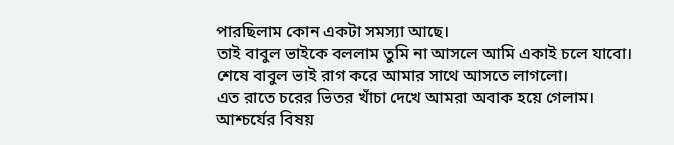পারছিলাম কোন একটা সমস্যা আছে।
তাই বাবুল ভাইকে বললাম তুমি না আসলে আমি একাই চলে যাবো।
শেষে বাবুল ভাই রাগ করে আমার সাথে আসতে লাগলো।
এত রাতে চরের ভিতর খাঁচা দেখে আমরা অবাক হয়ে গেলাম।
আশ্চর্যের বিষয়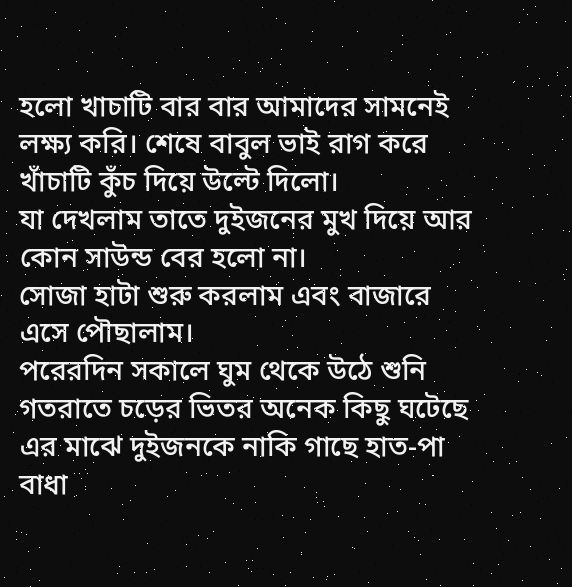হলো খাচাটি বার বার আমাদের সামনেই লক্ষ্য করি। শেষে বাবুল ভাই রাগ করে খাঁচাটি কুঁচ দিয়ে উল্টে দিলো।
যা দেখলাম তাতে দুইজনের মুখ দিয়ে আর কোন সাউন্ড বের হলো না।
সোজা হাটা শুরু করলাম এবং বাজারে এসে পৌছালাম।
পরেরদিন সকালে ঘুম থেকে উঠে শুনি গতরাতে চড়ের ভিতর অনেক কিছু ঘটেছে এর মাঝে দুইজনকে নাকি গাছে হাত-পা বাধা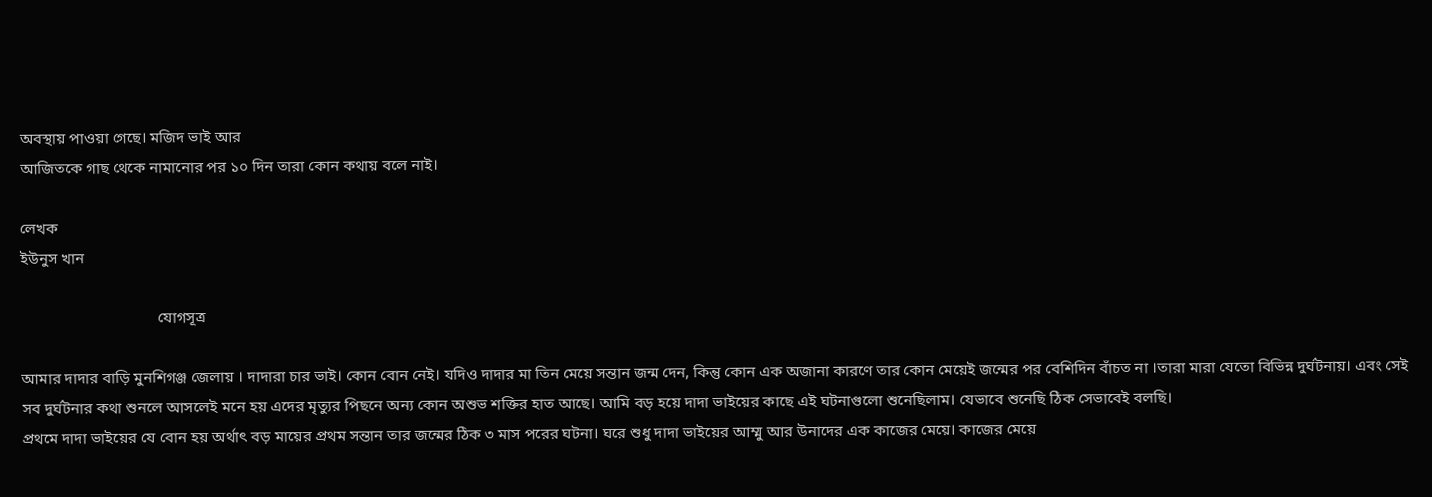অবস্থায় পাওয়া গেছে। মজিদ ভাই আর
আজিতকে গাছ থেকে নামানোর পর ১০ দিন তারা কোন কথায় বলে নাই।

লেখক
ইউনুস খান

                                   যোগসূত্র

আমার দাদার বাড়ি মুনশিগঞ্জ জেলায় । দাদারা চার ভাই। কোন বোন নেই। যদিও দাদার মা তিন মেয়ে সন্তান জন্ম দেন, কিন্তু কোন এক অজানা কারণে তার কোন মেয়েই জন্মের পর বেশিদিন বাঁচত না ।তারা মারা যেতো বিভিন্ন দুর্ঘটনায়। এবং সেই সব দুর্ঘটনার কথা শুনলে আসলেই মনে হয় এদের মৃত্যুর পিছনে অন্য কোন অশুভ শক্তির হাত আছে। আমি বড় হয়ে দাদা ভাইয়ের কাছে এই ঘটনাগুলো শুনেছিলাম। যেভাবে শুনেছি ঠিক সেভাবেই বলছি।
প্রথমে দাদা ভাইয়ের যে বোন হয় অর্থাৎ বড় মায়ের প্রথম সন্তান তার জন্মের ঠিক ৩ মাস পরের ঘটনা। ঘরে শুধু দাদা ভাইয়ের আম্মু আর উনাদের এক কাজের মেয়ে। কাজের মেয়ে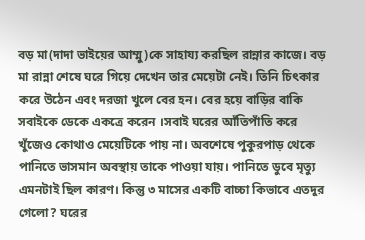বড় মা(দাদা ভাইয়ের আম্মু)কে সাহায্য করছিল রান্নার কাজে। বড় মা রান্না শেষে ঘরে গিয়ে দেখেন তার মেয়েটা নেই। তিনি চিৎকার করে উঠেন এবং দরজা খুলে বের হন। বের হয়ে বাড়ির বাকি সবাইকে ডেকে একত্রে করেন ।সবাই ঘরের আঁতিপাঁতি করে খুঁজেও কোথাও মেয়েটিকে পায় না। অবশেষে পুকুরপাড় থেকে পানিতে ভাসমান অবস্থায় তাকে পাওয়া যায়। পানিতে ডুবে মৃত্যু এমনটাই ছিল কারণ। কিন্তু ৩ মাসের একটি বাচ্চা কিভাবে এতদুর গেলো? ঘরের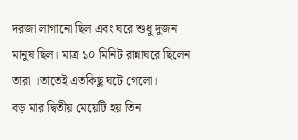দরজা লাগানো ছিল এবং ঘরে শুধু দুজন মানুষ ছিল। মাত্র ১০ মিনিট রান্নাঘরে ছিলেন তারা ।তাতেই এতকিছু ঘটে গেলো।
বড় মার দ্বিতীয় মেয়েটি হয় তিন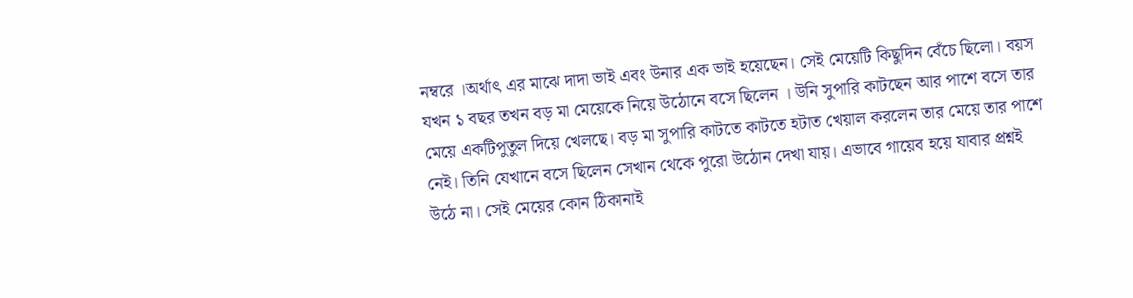নম্বরে ।অর্থাৎ এর মাঝে দাদা ভাই এবং উনার এক ভাই হয়েছেন। সেই মেয়েটি কিছুদিন বেঁচে ছিলো। বয়স যখন ১ বছর তখন বড় মা মেয়েকে নিয়ে উঠোনে বসে ছিলেন । উনি সুপারি কাটছেন আর পাশে বসে তার মেয়ে একটিপুতুল দিয়ে খেলছে। বড় মা সুপারি কাটতে কাটতে হটাত খেয়াল করলেন তার মেয়ে তার পাশে নেই। তিনি যেখানে বসে ছিলেন সেখান থেকে পুরো উঠোন দেখা যায়। এভাবে গায়েব হয়ে যাবার প্রশ্নই উঠে না। সেই মেয়ের কোন ঠিকানাই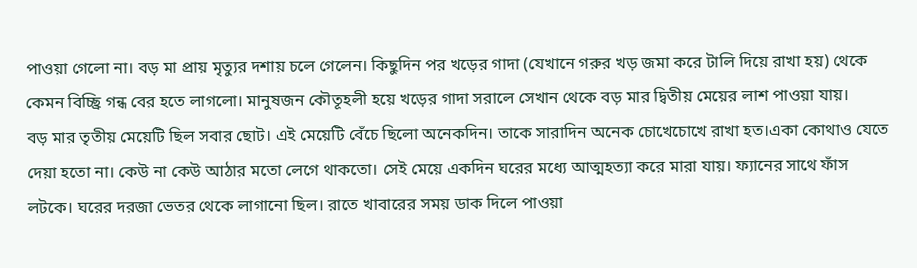পাওয়া গেলো না। বড় মা প্রায় মৃত্যুর দশায় চলে গেলেন। কিছুদিন পর খড়ের গাদা (যেখানে গরুর খড় জমা করে টালি দিয়ে রাখা হয়) থেকে কেমন বিচ্ছ্রি গন্ধ বের হতে লাগলো। মানুষজন কৌতূহলী হয়ে খড়ের গাদা সরালে সেখান থেকে বড় মার দ্বিতীয় মেয়ের লাশ পাওয়া যায়।
বড় মার তৃতীয় মেয়েটি ছিল সবার ছোট। এই মেয়েটি বেঁচে ছিলো অনেকদিন। তাকে সারাদিন অনেক চোখেচোখে রাখা হত।একা কোথাও যেতে দেয়া হতো না। কেউ না কেউ আঠার মতো লেগে থাকতো। সেই মেয়ে একদিন ঘরের মধ্যে আত্মহত্যা করে মারা যায়। ফ্যানের সাথে ফাঁস লটকে। ঘরের দরজা ভেতর থেকে লাগানো ছিল। রাতে খাবারের সময় ডাক দিলে পাওয়া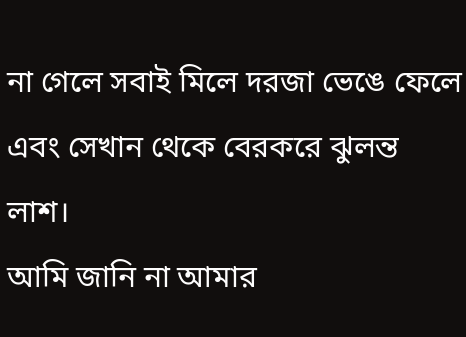না গেলে সবাই মিলে দরজা ভেঙে ফেলে এবং সেখান থেকে বেরকরে ঝুলন্ত লাশ।
আমি জানি না আমার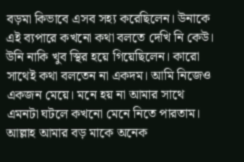বড়মা কিভাবে এসব সহ্য করেছিলেন। উনাকে এই ব্যপারে কখনো কথা বলতে দেখি নি কেউ। উনি নাকি খুব স্থির হয়ে গিয়েছিলেন। কারো সাথেই কথা বলতেন না একদম। আমি নিজেও একজন মেয়ে। মনে হয় না আমার সাথে এমনটা ঘটলে কখনো মেনে নিতে পারতাম। আল্লাহ আমার বড় মাকে অনেক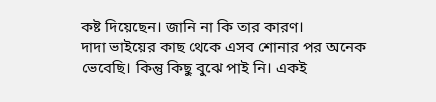কষ্ট দিয়েছেন। জানি না কি তার কারণ।
দাদা ভাইয়ের কাছ থেকে এসব শোনার পর অনেক ভেবেছি। কিন্তু কিছু বুঝে পাই নি। একই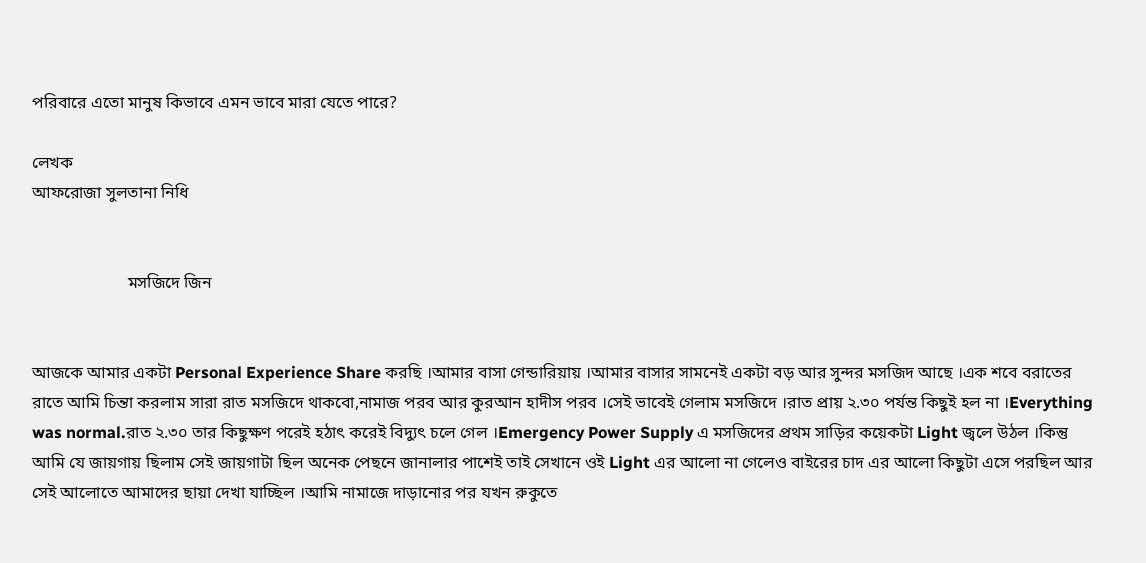পরিবারে এতো মানুষ কিভাবে এমন ভাবে মারা যেতে পারে?

লেখক
আফরোজা সুলতানা নিধি


                       মসজিদে জিন


আজকে আমার একটা Personal Experience Share করছি ।আমার বাসা গেন্ডারিয়ায় ।আমার বাসার সামনেই একটা বড় আর সুন্দর মসজিদ আছে ।এক শবে বরাতের রাতে আমি চিন্তা করলাম সারা রাত মসজিদে থাকবো,নামাজ পরব আর কুরআন হাদীস পরব ।সেই ভাবেই গেলাম মসজিদে ।রাত প্রায় ২.৩০ পর্যন্ত কিছুই হল না ।Everything was normal.রাত ২.৩০ তার কিছুক্ষণ পরেই হঠাৎ করেই বিদ্যুৎ চলে গেল ।Emergency Power Supply এ মসজিদের প্রথম সাড়ির কয়েকটা Light জ্বলে উঠল ।কিন্তু আমি যে জায়গায় ছিলাম সেই জায়গাটা ছিল অনেক পেছনে জানালার পাশেই তাই সেখানে ওই Light এর আলো না গেলেও বাইরের চাদ এর আলো কিছুটা এসে পরছিল আর সেই আলোতে আমাদের ছায়া দেখা যাচ্ছিল ।আমি নামাজে দাড়ানোর পর যখন রুকুতে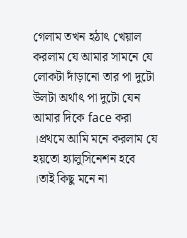গেলাম তখন হঠাৎ খেয়াল করলাম যে আমার সামনে যে লোকটা দাঁড়ানো তার পা দুটো উলটা অর্থাৎ পা দুটো যেন আমার দিকে face করা ।প্রথমে আমি মনে করলাম যে হয়তো হ্যালুসিনেশন হবে ।তাই কিছু মনে না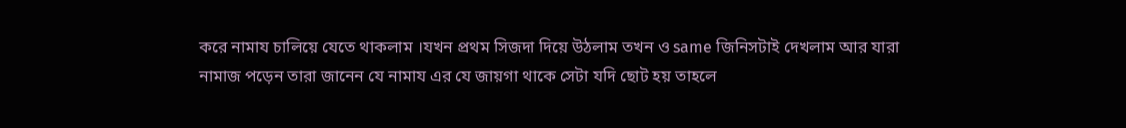করে নামায চালিয়ে যেতে থাকলাম ।যখন প্রথম সিজদা দিয়ে উঠলাম তখন ও same জিনিসটাই দেখলাম আর যারা নামাজ পড়েন তারা জানেন যে নামায এর যে জায়গা থাকে সেটা যদি ছোট হয় তাহলে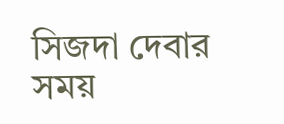সিজদা দেবার সময়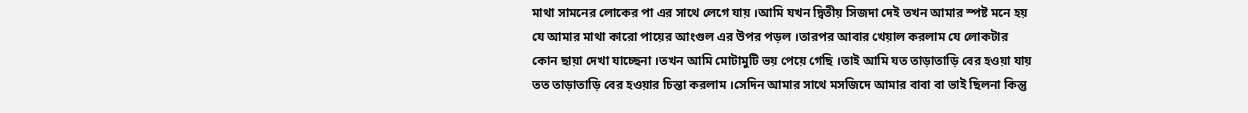মাথা সামনের লোকের পা এর সাথে লেগে যায় ।আমি যখন দ্বিতীয় সিজদা দেই তখন আমার স্পষ্ট মনে হয় যে আমার মাথা কারো পায়ের আংগুল এর উপর পড়ল ।তারপর আবার খেয়াল করলাম যে লোকটার কোন ছায়া দেখা যাচ্ছেনা ।তখন আমি মোটামুটি ভয় পেয়ে গেছি ।তাই আমি যত তাড়াতাড়ি বের হওয়া যায় তত তাড়াতাড়ি বের হওয়ার চিন্তা করলাম ।সেদিন আমার সাথে মসজিদে আমার বাবা বা ভাই ছিলনা কিন্তু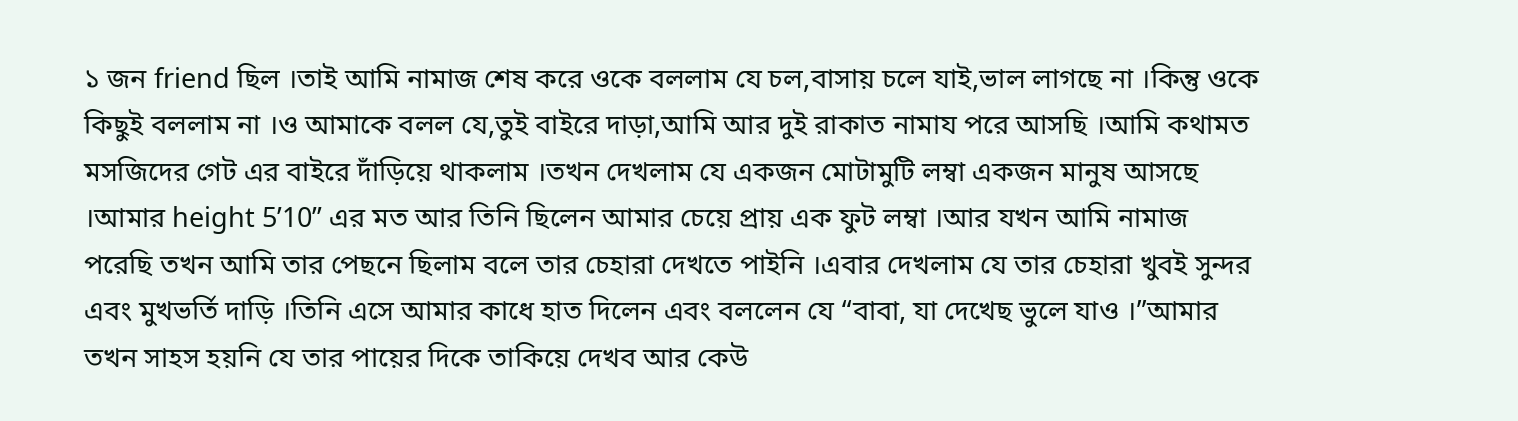১ জন friend ছিল ।তাই আমি নামাজ শেষ করে ওকে বললাম যে চল,বাসায় চলে যাই,ভাল লাগছে না ।কিন্তু ওকে কিছুই বললাম না ।ও আমাকে বলল যে,তুই বাইরে দাড়া,আমি আর দুই রাকাত নামায পরে আসছি ।আমি কথামত মসজিদের গেট এর বাইরে দাঁড়িয়ে থাকলাম ।তখন দেখলাম যে একজন মোটামুটি লম্বা একজন মানুষ আসছে ।আমার height 5’10’’ এর মত আর তিনি ছিলেন আমার চেয়ে প্রায় এক ফুট লম্বা ।আর যখন আমি নামাজ পরেছি তখন আমি তার পেছনে ছিলাম বলে তার চেহারা দেখতে পাইনি ।এবার দেখলাম যে তার চেহারা খুবই সুন্দর এবং মুখভর্তি দাড়ি ।তিনি এসে আমার কাধে হাত দিলেন এবং বললেন যে “বাবা, যা দেখেছ ভুলে যাও ।”আমার তখন সাহস হয়নি যে তার পায়ের দিকে তাকিয়ে দেখব আর কেউ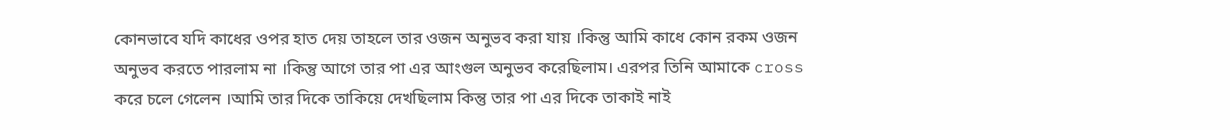কোনভাবে যদি কাধের ওপর হাত দেয় তাহলে তার ওজন অনুভব করা যায় ।কিন্তু আমি কাধে কোন রকম ওজন অনুভব করতে পারলাম না ।কিন্তু আগে তার পা এর আংগুল অনুভব করেছিলাম। এরপর তিনি আমাকে cross করে চলে গেলেন ।আমি তার দিকে তাকিয়ে দেখছিলাম কিন্তু তার পা এর দিকে তাকাই নাই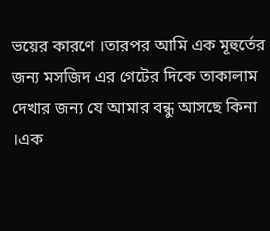ভয়ের কারণে ।তারপর আমি এক মূহুর্তের জন্য মসজিদ এর গেটের দিকে তাকালাম দেখার জন্য যে আমার বন্ধু আসছে কিনা ।এক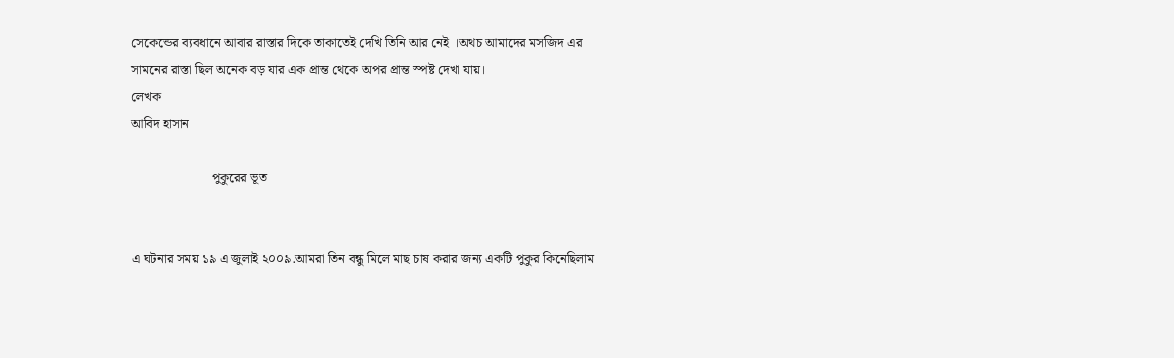সেকেন্ডের ব্যবধানে আবার রাস্তার দিকে তাকাতেই দেখি তিনি আর নেই ।অথচ আমাদের মসজিদ এর সামনের রাস্তা ছিল অনেক বড় যার এক প্রান্ত থেকে অপর প্রান্ত স্পষ্ট দেখা যায়।
লেখক
আবিদ হাসান

                        পুকুরের ভূত


এ ঘটনার সময় ১৯ এ জুলাই ২০০৯.আমরা তিন বন্ধু মিলে মাছ চাষ করার জন্য একটি পুকুর কিনেছিলাম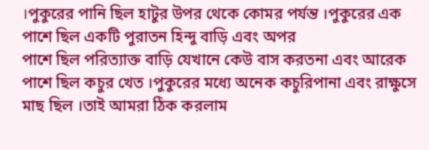।পুকুরের পানি ছিল হাটুর উপর থেকে কোমর পর্যন্ত ।পুকুরের এক পাশে ছিল একটি পুরাতন হিন্দু বাড়ি এবং অপর
পাশে ছিল পরিত্যাক্ত বাড়ি যেখানে কেউ বাস করতনা এবং আরেক পাশে ছিল কচুর খেত ।পুকুরের মধ্যে অনেক কচুরিপানা এবং রাক্ষুসে মাছ ছিল ।তাই আমরা ঠিক করলাম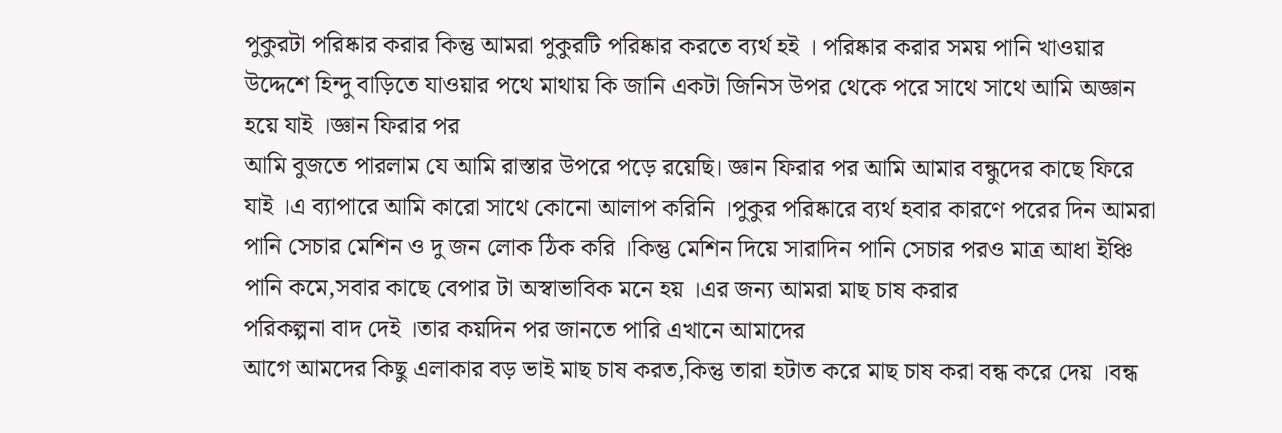পুকুরটা পরিষ্কার করার কিন্তু আমরা পুকুরটি পরিষ্কার করতে ব্যর্থ হই । পরিষ্কার করার সময় পানি খাওয়ার উদ্দেশে হিন্দু বাড়িতে যাওয়ার পথে মাথায় কি জানি একটা জিনিস উপর থেকে পরে সাথে সাথে আমি অজ্ঞান
হয়ে যাই ।জ্ঞান ফিরার পর
আমি বুজতে পারলাম যে আমি রাস্তার উপরে পড়ে রয়েছি। জ্ঞান ফিরার পর আমি আমার বন্ধুদের কাছে ফিরে যাই ।এ ব্যাপারে আমি কারো সাথে কোনো আলাপ করিনি ।পুকুর পরিষ্কারে ব্যর্থ হবার কারণে পরের দিন আমরা পানি সেচার মেশিন ও দু জন লোক ঠিক করি ।কিন্তু মেশিন দিয়ে সারাদিন পানি সেচার পরও মাত্র আধা ইঞ্চি পানি কমে,সবার কাছে বেপার টা অস্বাভাবিক মনে হয় ।এর জন্য আমরা মাছ চাষ করার
পরিকল্পনা বাদ দেই ।তার কয়দিন পর জানতে পারি এখানে আমাদের
আগে আমদের কিছু এলাকার বড় ভাই মাছ চাষ করত,কিন্তু তারা হটাত করে মাছ চাষ করা বন্ধ করে দেয় ।বন্ধ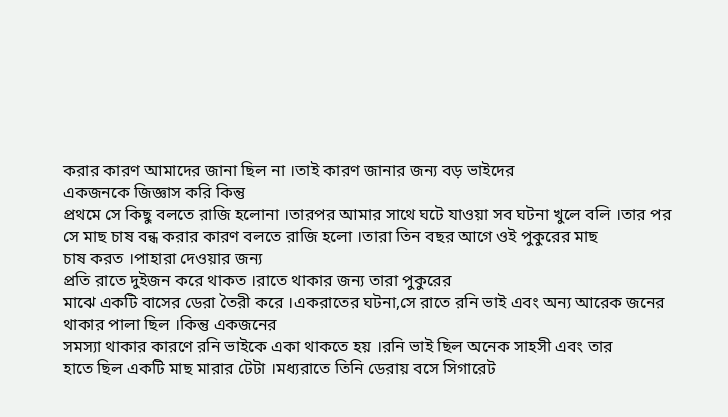করার কারণ আমাদের জানা ছিল না ।তাই কারণ জানার জন্য বড় ভাইদের
একজনকে জিজ্ঞাস করি কিন্তু
প্রথমে সে কিছু বলতে রাজি হলোনা ।তারপর আমার সাথে ঘটে যাওয়া সব ঘটনা খুলে বলি ।তার পর সে মাছ চাষ বন্ধ করার কারণ বলতে রাজি হলো ।তারা তিন বছর আগে ওই পুকুরের মাছ
চাষ করত ।পাহারা দেওয়ার জন্য
প্রতি রাতে দুইজন করে থাকত ।রাতে থাকার জন্য তারা পুকুরের
মাঝে একটি বাসের ডেরা তৈরী করে ।একরাতের ঘটনা,সে রাতে রনি ভাই এবং অন্য আরেক জনের থাকার পালা ছিল ।কিন্তু একজনের
সমস্যা থাকার কারণে রনি ভাইকে একা থাকতে হয় ।রনি ভাই ছিল অনেক সাহসী এবং তার
হাতে ছিল একটি মাছ মারার টেটা ।মধ্যরাতে তিনি ডেরায় বসে সিগারেট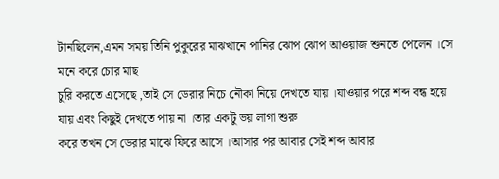টানছিলেন,এমন সময় তিনি পুকুরের মাঝখানে পানির ঝোপ ঝোপ আওয়াজ শুনতে পেলেন ।সে মনে করে চোর মাছ
চুরি করতে এসেছে ,তাই সে ডেরার নিচে নৌকা নিয়ে দেখতে যায় ।যাওয়ার পরে শব্দ বন্ধ হয়ে যায় এবং কিছুই দেখতে পায় না ।তার একটু ভয় লাগা শুরু
করে তখন সে ডেরার মাঝে ফিরে আসে ।আসার পর আবার সেই শব্দ আবার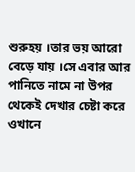শুরুহয় ।তার ভয় আরো বেড়ে যায় ।সে এবার আর পানিতে নামে না উপর থেকেই দেখার চেষ্টা করে ওখানে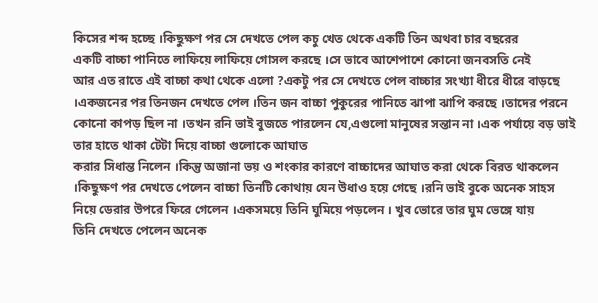কিসের শব্দ হচ্ছে ।কিছুক্ষণ পর সে দেখতে পেল কচু খেত থেকে একটি তিন অথবা চার বছরের
একটি বাচ্চা পানিতে লাফিয়ে লাফিয়ে গোসল করছে ।সে ভাবে আশেপাশে কোনো জনবসতি নেই
আর এত রাতে এই বাচ্চা কথা থেকে এলো ?একটু পর সে দেখতে পেল বাচ্চার সংখ্যা ধীরে ধীরে বাড়ছে ।একজনের পর তিনজন দেখতে পেল ।তিন জন বাচ্চা পুকুরের পানিতে ঝাপা ঝাপি করছে ।তাদের পরনে কোনো কাপড় ছিল না ।তখন রনি ভাই বুজতে পারলেন যে,এগুলো মানুষের সন্তান না ।এক পর্যায়ে বড় ভাই তার হাতে থাকা টেটা দিয়ে বাচ্চা গুলোকে আঘাত
করার সিধান্ত নিলেন ।কিন্তু অজানা ভয় ও শংকার কারণে বাচ্চাদের আঘাত করা থেকে বিরত থাকলেন ।কিছুক্ষণ পর দেখতে পেলেন বাচ্চা তিনটি কোথায় যেন উধাও হয়ে গেছে ।রনি ভাই বুকে অনেক সাহস
নিয়ে ডেরার উপরে ফিরে গেলেন ।একসময়ে তিনি ঘুমিয়ে পড়লেন । খুব ভোরে তার ঘুম ভেঙ্গে যায়
তিনি দেখতে পেলেন অনেক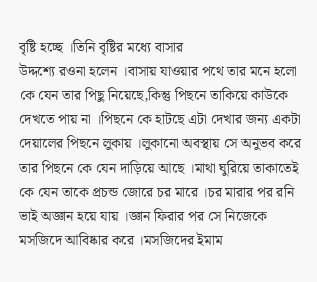বৃষ্টি হচ্ছে ।তিনি বৃষ্টির মধ্যে বাসার
উদ্দশ্যে রওনা হলেন ।বাসায় যাওয়ার পথে তার মনে হলো কে যেন তার পিছু নিয়েছে,কিন্তু পিছনে তাকিয়ে কাউকে দেখতে পায় না ।পিছনে কে হাটছে এটা দেখার জন্য একটা দেয়ালের পিছনে লুকায় ।লুকানো অবস্থায় সে অনুভব করে তার পিছনে কে যেন দাড়িয়ে আছে ।মাথা ঘুরিয়ে তাকাতেই কে যেন তাকে প্রচন্ড জোরে চর মারে ।চর মারার পর রনি ভাই অজ্ঞান হয়ে যায় ।জ্ঞান ফিরার পর সে নিজেকে মসজিদে আবিষ্কার করে ।মসজিদের ইমাম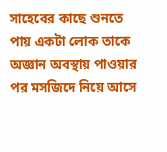সাহেবের কাছে শুনতে পায় একটা লোক তাকে অজ্ঞান অবস্থায় পাওয়ার পর মসজিদে নিয়ে আসে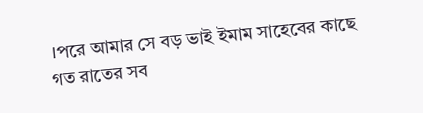।পরে আমার সে বড় ভাই ইমাম সাহেবের কাছে গত রাতের সব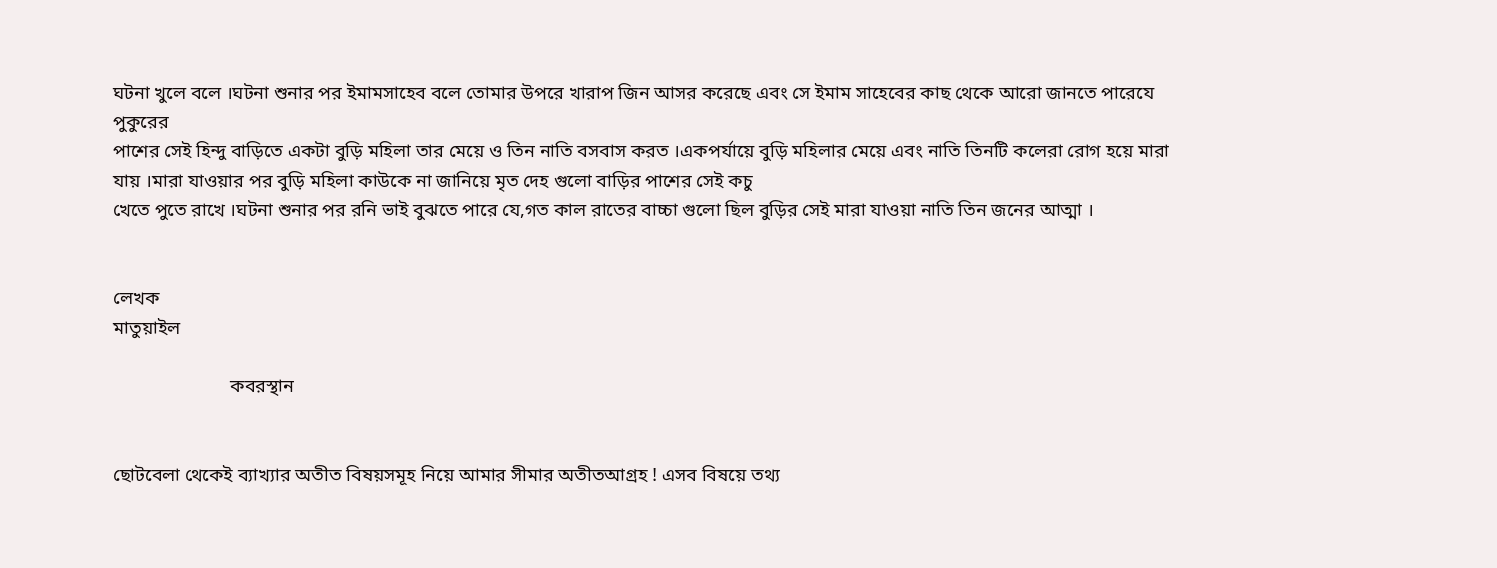ঘটনা খুলে বলে ।ঘটনা শুনার পর ইমামসাহেব বলে তোমার উপরে খারাপ জিন আসর করেছে এবং সে ইমাম সাহেবের কাছ থেকে আরো জানতে পারেযে পুকুরের
পাশের সেই হিন্দু বাড়িতে একটা বুড়ি মহিলা তার মেয়ে ও তিন নাতি বসবাস করত ।একপর্যায়ে বুড়ি মহিলার মেয়ে এবং নাতি তিনটি কলেরা রোগ হয়ে মারা যায় ।মারা যাওয়ার পর বুড়ি মহিলা কাউকে না জানিয়ে মৃত দেহ গুলো বাড়ির পাশের সেই কচু
খেতে পুতে রাখে ।ঘটনা শুনার পর রনি ভাই বুঝতে পারে যে,গত কাল রাতের বাচ্চা গুলো ছিল বুড়ির সেই মারা যাওয়া নাতি তিন জনের আত্মা ।


লেখক
মাতুয়াইল

                         কবরস্থান


ছোটবেলা থেকেই ব্যাখ্যার অতীত বিষয়সমূহ নিয়ে আমার সীমার অতীতআগ্রহ ! এসব বিষয়ে তথ্য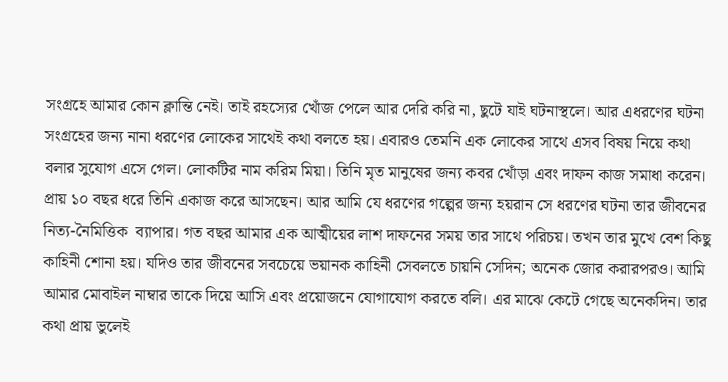সংগ্রহে আমার কোন ক্লান্তি নেই। তাই রহস্যের খোঁজ পেলে আর দেরি করি না, ছুটে যাই ঘটনাস্থলে। আর এধরণের ঘটনা সংগ্রহের জন্য নানা ধরণের লোকের সাথেই কথা বলতে হয়। এবারও তেমনি এক লোকের সাথে এসব বিষয় নিয়ে কথা বলার সুযোগ এসে গেল। লোকটির নাম করিম মিয়া। তিনি মৃত মানুষের জন্য কবর খোঁড়া এবং দাফন কাজ সমাধা করেন। প্রায় ১০ বছর ধরে তিনি একাজ করে আসছেন। আর আমি যে ধরণের গল্পের জন্য হয়রান সে ধরণের ঘটনা তার জীবনের নিত্য-নৈমিত্তিক  ব্যাপার। গত বছর আমার এক আত্মীয়ের লাশ দাফনের সময় তার সাথে পরিচয়। তখন তার মুখে বেশ কিছু কাহিনী শোনা হয়। যদিও তার জীবনের সবচেয়ে ভয়ানক কাহিনী সেবলতে চায়নি সেদিন; অনেক জোর করারপরও। আমি আমার মোবাইল নাম্বার তাকে দিয়ে আসি এবং প্রয়োজনে যোগাযোগ করতে বলি। এর মাঝে কেটে গেছে অনেকদিন। তার কথা প্রায় ভুলেই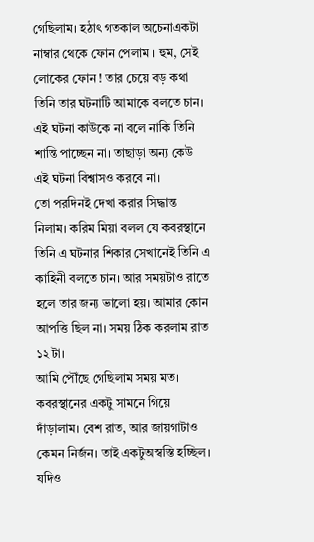গেছিলাম। হঠাৎ গতকাল অচেনাএকটা নাম্বার থেকে ফোন পেলাম । হুম, সেই লোকের ফোন ! তার চেয়ে বড় কথা তিনি তার ঘটনাটি আমাকে বলতে চান। এই ঘটনা কাউকে না বলে নাকি তিনি শান্তি পাচ্ছেন না। তাছাড়া অন্য কেউ এই ঘটনা বিশ্বাসও করবে না।
তো পরদিনই দেখা করার সিদ্ধান্ত নিলাম। করিম মিয়া বলল যে কবরস্থানে তিনি এ ঘটনার শিকার সেখানেই তিনি এ কাহিনী বলতে চান। আর সময়টাও রাতে হলে তার জন্য ভালো হয়। আমার কোন আপত্তি ছিল না। সময় ঠিক করলাম রাত ১২ টা।
আমি পৌঁছে গেছিলাম সময় মত। কবরস্থানের একটু সামনে গিয়ে দাঁড়ালাম। বেশ রাত, আর জায়গাটাও কেমন নির্জন। তাই একটুঅস্বস্তি হচ্ছিল। যদিও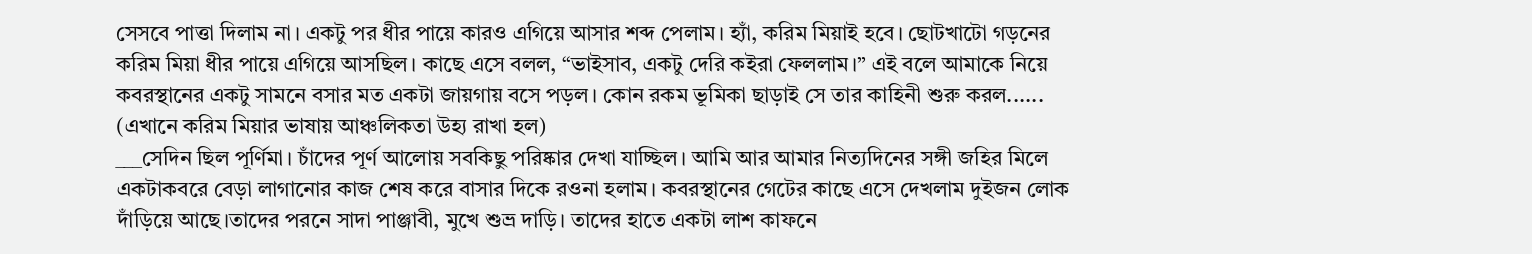সেসবে পাত্তা দিলাম না। একটু পর ধীর পায়ে কারও এগিয়ে আসার শব্দ পেলাম। হ্যাঁ, করিম মিয়াই হবে। ছোটখাটো গড়নের করিম মিয়া ধীর পায়ে এগিয়ে আসছিল। কাছে এসে বলল, “ভাইসাব, একটু দেরি কইরা ফেললাম।” এই বলে আমাকে নিয়ে কবরস্থানের একটু সামনে বসার মত একটা জায়গায় বসে পড়ল। কোন রকম ভূমিকা ছাড়াই সে তার কাহিনী শুরু করল......
(এখানে করিম মিয়ার ভাষায় আঞ্চলিকতা উহ্য রাখা হল)
___সেদিন ছিল পূর্ণিমা। চাঁদের পূর্ণ আলোয় সবকিছু পরিষ্কার দেখা যাচ্ছিল। আমি আর আমার নিত্যদিনের সঙ্গী জহির মিলে একটাকবরে বেড়া লাগানোর কাজ শেষ করে বাসার দিকে রওনা হলাম। কবরস্থানের গেটের কাছে এসে দেখলাম দুইজন লোক দাঁড়িয়ে আছে।তাদের পরনে সাদা পাঞ্জাবী, মুখে শুভ্র দাড়ি। তাদের হাতে একটা লাশ কাফনে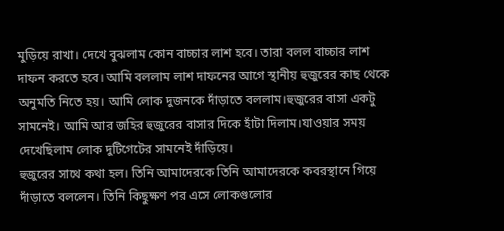মুড়িয়ে রাখা। দেখে বুঝলাম কোন বাচ্চার লাশ হবে। তারা বলল বাচ্চার লাশ দাফন করতে হবে। আমি বললাম লাশ দাফনের আগে স্থানীয় হুজুরের কাছ থেকে অনুমতি নিতে হয়। আমি লোক দুজনকে দাঁড়াতে বললাম।হুজুরের বাসা একটু সামনেই। আমি আর জহির হুজুরের বাসার দিকে হাঁটা দিলাম।যাওয়ার সময় দেখেছিলাম লোক দুটিগেটের সামনেই দাঁড়িয়ে।
হুজুরের সাথে কথা হল। তিনি আমাদেরকে তিনি আমাদেরকে কবরস্থানে গিয়ে দাঁড়াতে বললেন। তিনি কিছুক্ষণ পর এসে লোকগুলোর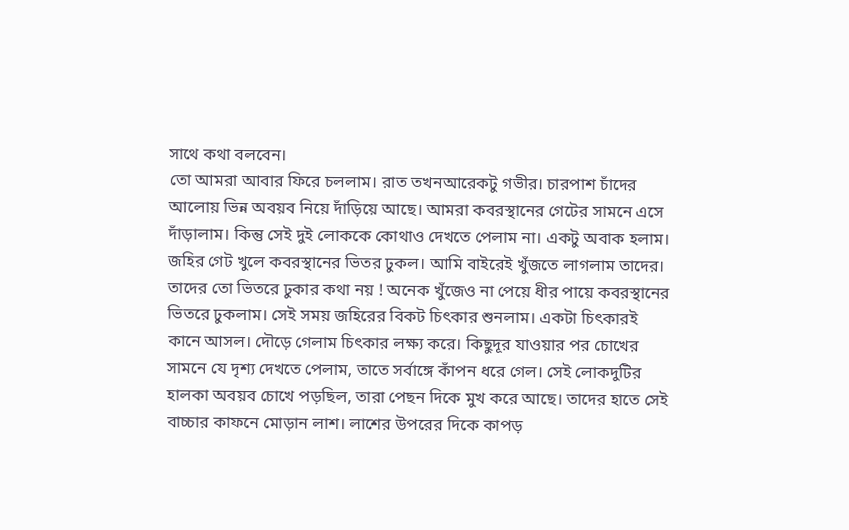সাথে কথা বলবেন।
তো আমরা আবার ফিরে চললাম। রাত তখনআরেকটু গভীর। চারপাশ চাঁদের আলোয় ভিন্ন অবয়ব নিয়ে দাঁড়িয়ে আছে। আমরা কবরস্থানের গেটের সামনে এসে দাঁড়ালাম। কিন্তু সেই দুই লোককে কোথাও দেখতে পেলাম না। একটু অবাক হলাম। জহির গেট খুলে কবরস্থানের ভিতর ঢুকল। আমি বাইরেই খুঁজতে লাগলাম তাদের। তাদের তো ভিতরে ঢুকার কথা নয় ! অনেক খুঁজেও না পেয়ে ধীর পায়ে কবরস্থানের ভিতরে ঢুকলাম। সেই সময় জহিরের বিকট চিৎকার শুনলাম। একটা চিৎকারই কানে আসল। দৌড়ে গেলাম চিৎকার লক্ষ্য করে। কিছুদূর যাওয়ার পর চোখের সামনে যে দৃশ্য দেখতে পেলাম, তাতে সর্বাঙ্গে কাঁপন ধরে গেল। সেই লোকদুটির হালকা অবয়ব চোখে পড়ছিল, তারা পেছন দিকে মুখ করে আছে। তাদের হাতে সেই বাচ্চার কাফনে মোড়ান লাশ। লাশের উপরের দিকে কাপড়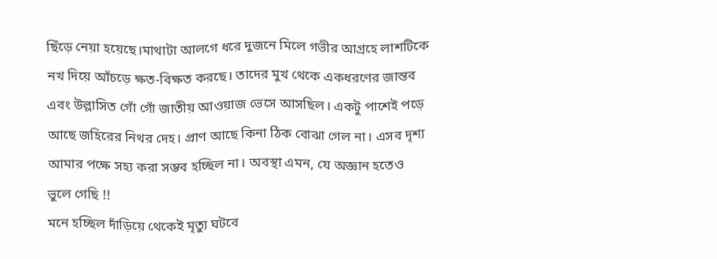ছিঁড়ে নেয়া হয়েছে।মাথাটা আলগে ধরে দুজনে মিলে গভীর আগ্রহে লাশটিকে নখ দিয়ে আঁচড়ে ক্ষত-বিক্ষত করছে। তাদের মুখ থেকে একধরণের জান্তব এবং উল্লাসিত গোঁ গোঁ জাতীয় আওয়াজ ভেসে আসছিল। একটু পাশেই পড়ে আছে জহিরের নিথর দেহ। প্রাণ আছে কিনা ঠিক বোঝা গেল না। এসব দৃশ্য আমার পক্ষে সহ্য করা সম্ভব হচ্ছিল না। অবস্থা এমন, যে অজ্ঞান হতেও ভুলে গেছি !!
মনে হচ্ছিল দাঁড়িয়ে থেকেই মৃত্যু ঘটবে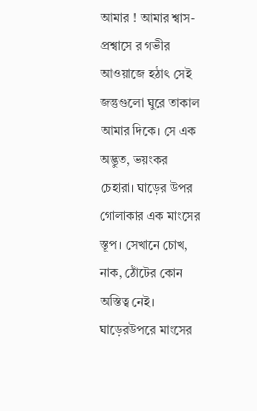আমার ! আমার শ্বাস-প্রশ্বাসে র গভীর আওয়াজে হঠাৎ সেই জন্তুগুলো ঘুরে তাকাল আমার দিকে। সে এক অদ্ভুত, ভয়ংকর চেহারা। ঘাড়ের উপর গোলাকার এক মাংসের স্তূপ। সেখানে চোখ, নাক, ঠোঁটের কোন অস্তিত্ব নেই। ঘাড়েরউপরে মাংসের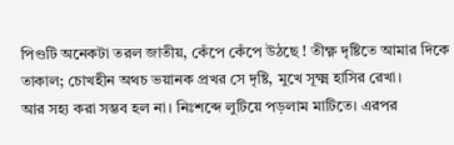পিণ্ডটি অনেকটা তরল জাতীয়, কেঁপে কেঁপে উঠছে ! তীক্ষ্ণ দৃষ্টিতে আমার দিকে তাকাল; চোখহীন অথচ ভয়ানক প্রখর সে দৃষ্টি, মুখে সূক্ষ্ম হাসির রেখা।
আর সহ্য করা সম্ভব হল না। নিঃশব্দে লুটিয়ে পড়লাম মাটিতে। এরপর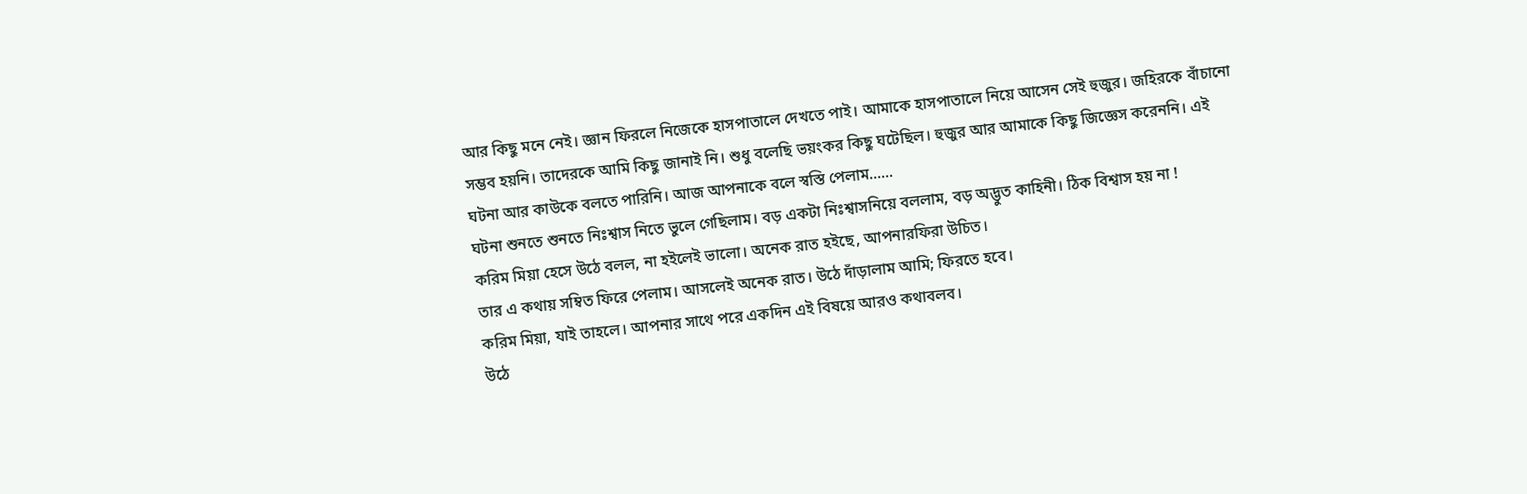আর কিছু মনে নেই। জ্ঞান ফিরলে নিজেকে হাসপাতালে দেখতে পাই। আমাকে হাসপাতালে নিয়ে আসেন সেই হুজুর। জহিরকে বাঁচানো সম্ভব হয়নি। তাদেরকে আমি কিছু জানাই নি। শুধু বলেছি ভয়ংকর কিছু ঘটেছিল। হুজুর আর আমাকে কিছু জিজ্ঞেস করেননি। এই ঘটনা আর কাউকে বলতে পারিনি। আজ আপনাকে বলে স্বস্তি পেলাম......
ঘটনা শুনতে শুনতে নিঃশ্বাস নিতে ভুলে গেছিলাম। বড় একটা নিঃশ্বাসনিয়ে বললাম, বড় অদ্ভুত কাহিনী। ঠিক বিশ্বাস হয় না !
করিম মিয়া হেসে উঠে বলল, না হইলেই ভালো। অনেক রাত হইছে, আপনারফিরা উচিত।
তার এ কথায় সম্বিত ফিরে পেলাম। আসলেই অনেক রাত। উঠে দাঁড়ালাম আমি; ফিরতে হবে।
করিম মিয়া, যাই তাহলে। আপনার সাথে পরে একদিন এই বিষয়ে আরও কথাবলব।
উঠে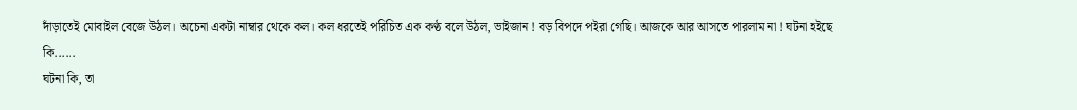দাঁড়াতেই মোবাইল বেজে উঠল। অচেনা একটা নাম্বার থেকে কল। কল ধরতেই পরিচিত এক কণ্ঠ বলে উঠল, ভাইজান ! বড় বিপদে পইরা গেছি। আজকে আর আসতে পারলাম না ! ঘটনা হইছে কি......
ঘটনা কি, তা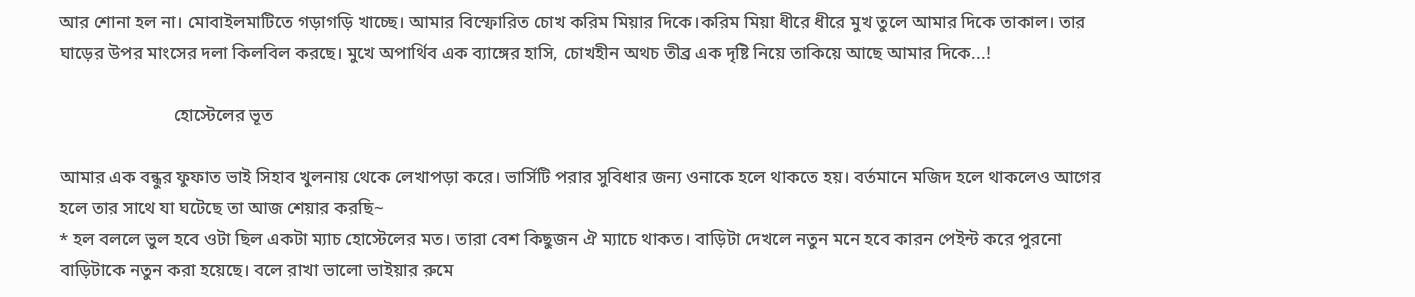আর শোনা হল না। মোবাইলমাটিতে গড়াগড়ি খাচ্ছে। আমার বিস্ফোরিত চোখ করিম মিয়ার দিকে।করিম মিয়া ধীরে ধীরে মুখ তুলে আমার দিকে তাকাল। তার ঘাড়ের উপর মাংসের দলা কিলবিল করছে। মুখে অপার্থিব এক ব্যাঙ্গের হাসি, চোখহীন অথচ তীব্র এক দৃষ্টি নিয়ে তাকিয়ে আছে আমার দিকে...!

                          হোস্টেলের ভূত

আমার এক বন্ধুর ফুফাত ভাই সিহাব খুলনায় থেকে লেখাপড়া করে। ভার্সিটি পরার সুবিধার জন্য ওনাকে হলে থাকতে হয়। বর্তমানে মজিদ হলে থাকলেও আগের হলে তার সাথে যা ঘটেছে তা আজ শেয়ার করছি~
* হল বললে ভুল হবে ওটা ছিল একটা ম্যাচ হোস্টেলের মত। তারা বেশ কিছুজন ঐ ম্যাচে থাকত। বাড়িটা দেখলে নতুন মনে হবে কারন পেইন্ট করে পুরনো বাড়িটাকে নতুন করা হয়েছে। বলে রাখা ভালো ভাইয়ার রুমে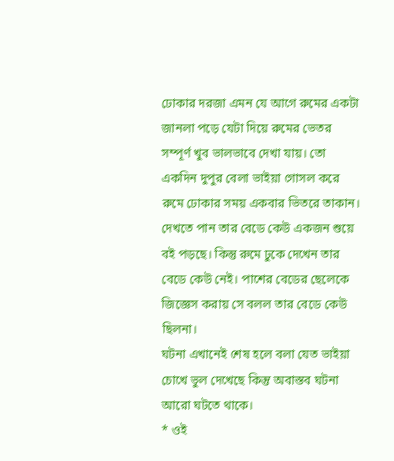ঢোকার দরজা এমন যে আগে রুমের একটা জানলা পড়ে যেটা দিয়ে রুমের ভেতর সম্পূর্ণ খুব ভালভাবে দেখা যায়। তো একদিন দুপুর বেলা ভাইয়া গোসল করে রুমে ঢোকার সময় একবার ভিতরে তাকান। দেখতে পান তার বেডে কেউ একজন শুয়ে বই পড়ছে। কিন্তু রুমে ঢুকে দেখেন তার বেডে কেউ নেই। পাশের বেডের ছেলেকে জিজ্ঞেস করায় সে বলল তার বেডে কেউ ছিলনা।
ঘটনা এখানেই শেষ হলে বলা যেত ভাইয়া চোখে ভুল দেখেছে কিন্তু অবাস্তব ঘটনা আরো ঘটতে থাকে।
* ওই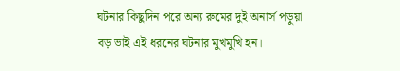ঘটনার কিছুদিন পরে অন্য রুমের দুই অনার্স পড়ুয়া বড় ভাই এই ধরনের ঘটনার মুখমুখি হন।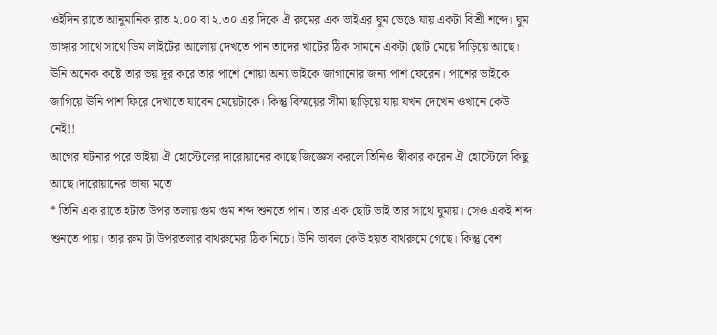ওইদিন রাতে আনুমানিক রাত ২.০০ বা ২.৩০ এর দিকে ঐ রুমের এক ভাইএর ঘুম ভেঙে যায় একটা বিশ্রী শব্দে। ঘুম ভাঙ্গার সাথে সাথে ডিম লাইটের আলোয় দেখতে পান তাদের খাটের ঠিক সামনে একটা ছোট মেয়ে দাঁড়িয়ে আছে। ঊনি অনেক কষ্টে তার ভয় দূর করে তার পাশে শোয়া অন্য ভাইকে জাগানোর জন্য পাশ ফেরেন। পাশের ভাইকে জাগিয়ে ঊনি পাশ ফিরে দেখাতে যাবেন মেয়েটাকে। কিন্তু বিস্ময়ের সীমা ছাড়িয়ে যায় যখন দেখেন ওখানে কেউ নেই!!
আগের ঘটনার পরে ভাইয়া ঐ হোস্টেলের দারোয়ানের কাছে জিজ্ঞেস করলে তিনিও স্বীকার করেন ঐ হোস্টেলে কিছু আছে।দারোয়ানের ভাষ্য মতে
* তিনি এক রাতে হটাত উপর তলায় গুম গুম শব্দ শুনতে পান। তার এক ছোট ভাই তার সাথে ঘুমায়। সেও একই শব্দ শুনতে পায়। তার রুম টা উপরতলার বাথরুমের ঠিক নিচে। উনি ভাবল কেউ হয়ত বাথরুমে গেছে। কিন্তু বেশ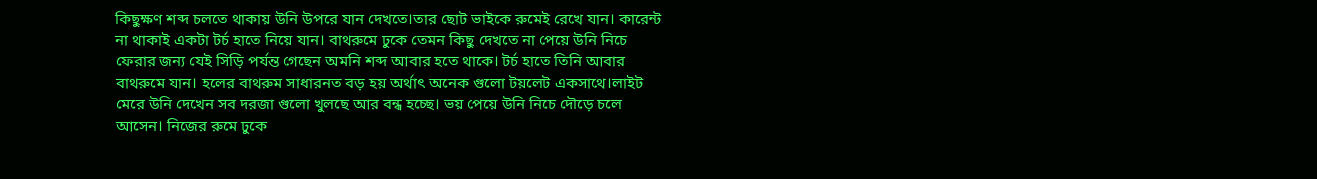কিছুক্ষণ শব্দ চলতে থাকায় উনি উপরে যান দেখতে।তার ছোট ভাইকে রুমেই রেখে যান। কারেন্ট না থাকাই একটা টর্চ হাতে নিয়ে যান। বাথরুমে ঢুকে তেমন কিছু দেখতে না পেয়ে উনি নিচে ফেরার জন্য যেই সিড়ি পর্যন্ত গেছেন অমনি শব্দ আবার হতে থাকে। টর্চ হাতে তিনি আবার বাথরুমে যান। হলের বাথরুম সাধারনত বড় হয় অর্থাৎ অনেক গুলো টয়লেট একসাথে।লাইট মেরে উনি দেখেন সব দরজা গুলো খুলছে আর বন্ধ হচ্ছে। ভয় পেয়ে উনি নিচে দৌড়ে চলে আসেন। নিজের রুমে ঢুকে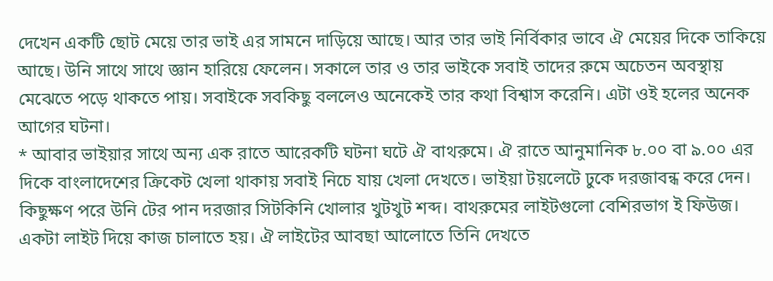দেখেন একটি ছোট মেয়ে তার ভাই এর সামনে দাড়িয়ে আছে। আর তার ভাই নির্বিকার ভাবে ঐ মেয়ের দিকে তাকিয়ে আছে। উনি সাথে সাথে জ্ঞান হারিয়ে ফেলেন। সকালে তার ও তার ভাইকে সবাই তাদের রুমে অচেতন অবস্থায় মেঝেতে পড়ে থাকতে পায়। সবাইকে সবকিছু বললেও অনেকেই তার কথা বিশ্বাস করেনি। এটা ওই হলের অনেক আগের ঘটনা।
* আবার ভাইয়ার সাথে অন্য এক রাতে আরেকটি ঘটনা ঘটে ঐ বাথরুমে। ঐ রাতে আনুমানিক ৮.০০ বা ৯.০০ এর দিকে বাংলাদেশের ক্রিকেট খেলা থাকায় সবাই নিচে যায় খেলা দেখতে। ভাইয়া টয়লেটে ঢুকে দরজাবন্ধ করে দেন। কিছুক্ষণ পরে উনি টের পান দরজার সিটকিনি খোলার খুটখুট শব্দ। বাথরুমের লাইটগুলো বেশিরভাগ ই ফিউজ। একটা লাইট দিয়ে কাজ চালাতে হয়। ঐ লাইটের আবছা আলোতে তিনি দেখতে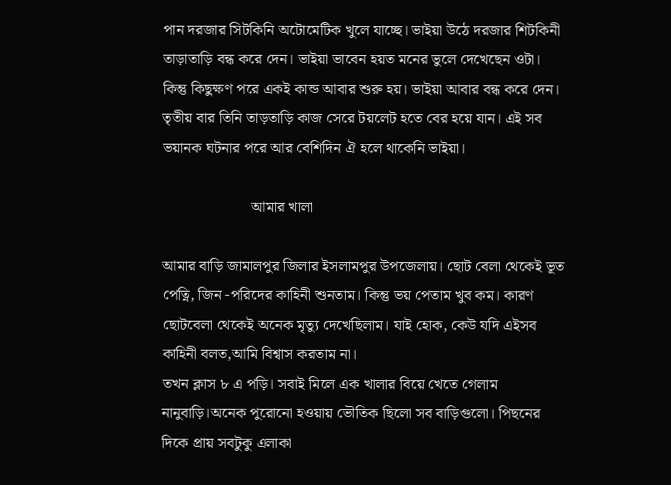পান দরজার সিটকিনি অটোমেটিক খুলে যাচ্ছে। ভাইয়া উঠে দরজার শিটকিনী তাড়াতাড়ি বন্ধ করে দেন। ভাইয়া ভাবেন হয়ত মনের ভুলে দেখেছেন ওটা। কিন্তু কিছুক্ষণ পরে একই কান্ড আবার শুরু হয়। ভাইয়া আবার বন্ধ করে দেন। তৃতীয় বার তিনি তাড়তাড়ি কাজ সেরে টয়লেট হতে বের হয়ে যান। এই সব ভয়ানক ঘটনার পরে আর বেশিদিন ঐ হলে থাকেনি ভাইয়া।

                       আমার খালা

আমার বাড়ি জামালপুর জিলার ইসলামপুর উপজেলায়। ছোট বেলা থেকেই ভূত পেত্নি, জিন -পরিদের কাহিনী শুনতাম। কিন্তু ভয় পেতাম খুব কম। কারণ ছোটবেলা থেকেই অনেক মৃত্যু দেখেছিলাম। যাই হোক, কেউ যদি এইসব কাহিনী বলত,আমি বিশ্বাস করতাম না।
তখন ক্লাস ৮ এ পড়ি। সবাই মিলে এক খালার বিয়ে খেতে গেলাম নানুবাড়ি।অনেক পুরোনো হওয়ায় ভৌতিক ছিলো সব বাড়িগুলো। পিছনের দিকে প্রায় সবটুকু এলাকা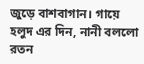জুড়ে বাশবাগান। গায়ে হলুদ এর দিন, নানী বললো রতন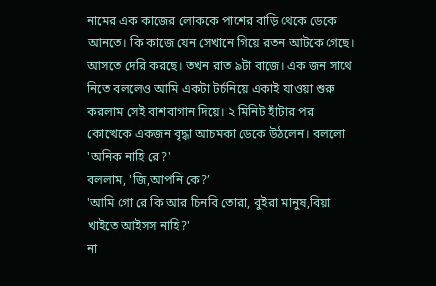নামের এক কাজের লোককে পাশের বাড়ি থেকে ডেকে আনতে। কি কাজে যেন সেখানে গিয়ে রতন আটকে গেছে। আসতে দেরি করছে। তখন রাত ৯টা বাজে। এক জন সাথে নিতে বললেও আমি একটা টর্চনিয়ে একাই যাওয়া শুরু করলাম সেই বাশবাগান দিয়ে। ২ মিনিট হাঁটার পর কোত্থেকে একজন বৃদ্ধা আচমকা ডেকে উঠলেন। বললো 'অনিক নাহি রে?'
বললাম, 'জি,আপনি কে?’
'আমি গো রে কি আর চিনবি তোরা, বুইরা মানুষ,বিয়া খাইতে আইসস নাহি?'
না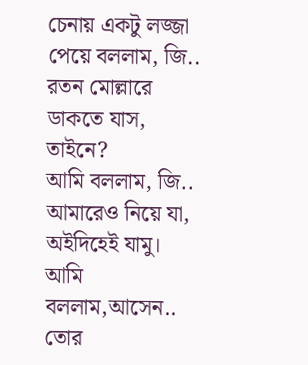চেনায় একটু লজ্জা পেয়ে বললাম, জি..
রতন মোল্লারে ডাকতে যাস, তাইনে?
আমি বললাম, জি..
আমারেও নিয়ে যা, অইদিহেই যামু।
আমি বললাম,আসেন..
তোর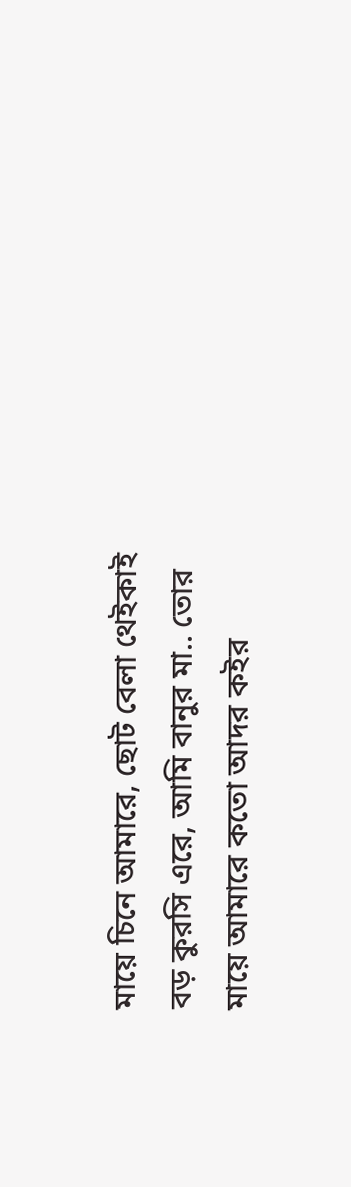মায়ে চিনে আমারে, ছোট বেলা থেইকাই বড় কুরসি এরে, আমি বানুর মা.. তোর মায়ে আমারে কতো আদর কইর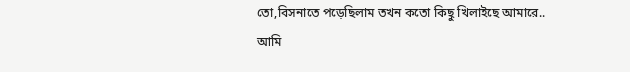তো,বিসনাতে পড়েছিলাম তখন কতো কিছু খিলাইছে আমারে..
আমি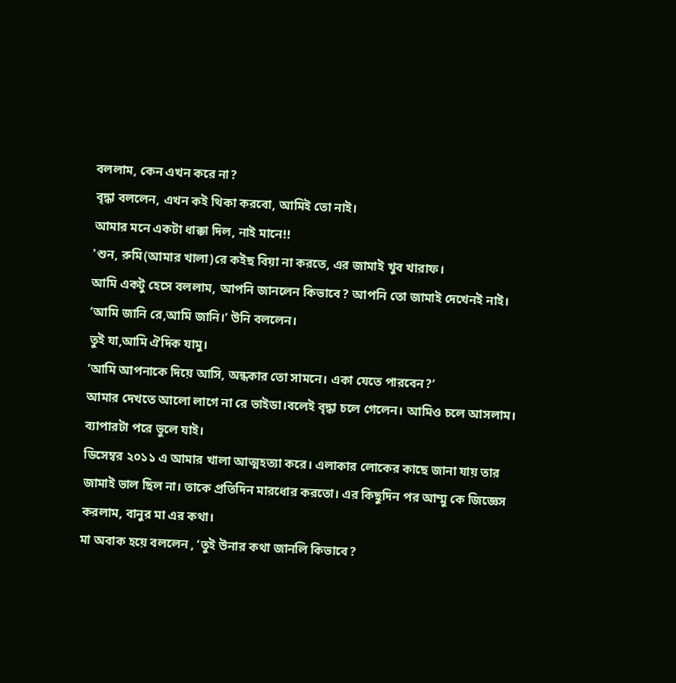বললাম, কেন এখন করে না?
বৃদ্ধা বললেন, এখন কই থিকা করবো, আমিই তো নাই।
আমার মনে একটা ধাক্কা দিল, নাই মানে!!
'শুন, রুমি(আমার খালা)রে কইছ বিয়া না করতে, এর জামাই খুব খারাফ।
আমি একটু হেসে বললাম, আপনি জানলেন কিভাবে? আপনি তো জামাই দেখেনই নাই।
‘আমি জানি রে,আমি জানি।’ উনি বললেন।
তুই যা,আমি ঐদিক যামু।
‘আমি আপনাকে দিয়ে আসি, অন্ধকার তো সামনে। একা যেতে পারবেন?’
আমার দেখতে আলো লাগে না রে ভাইডা।বলেই বৃদ্ধা চলে গেলেন। আমিও চলে আসলাম। ব্যাপারটা পরে ভুলে যাই।
ডিসেম্বর ২০১১ এ আমার খালা আত্মহত্যা করে। এলাকার লোকের কাছে জানা যায় তার জামাই ভাল ছিল না। তাকে প্রতিদিন মারধোর করতো। এর কিছুদিন পর আম্মু কে জিজ্ঞেস করলাম, বানুর মা এর কথা।
মা অবাক হয়ে বললেন , ‘তুই উনার কথা জানলি কিভাবে?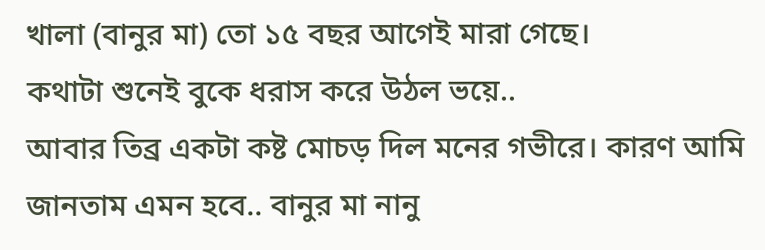খালা (বানুর মা) তো ১৫ বছর আগেই মারা গেছে।
কথাটা শুনেই বুকে ধরাস করে উঠল ভয়ে..
আবার তিব্র একটা কষ্ট মোচড় দিল মনের গভীরে। কারণ আমি জানতাম এমন হবে.. বানুর মা নানু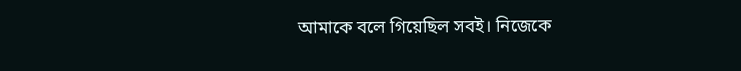আমাকে বলে গিয়েছিল সবই। নিজেকে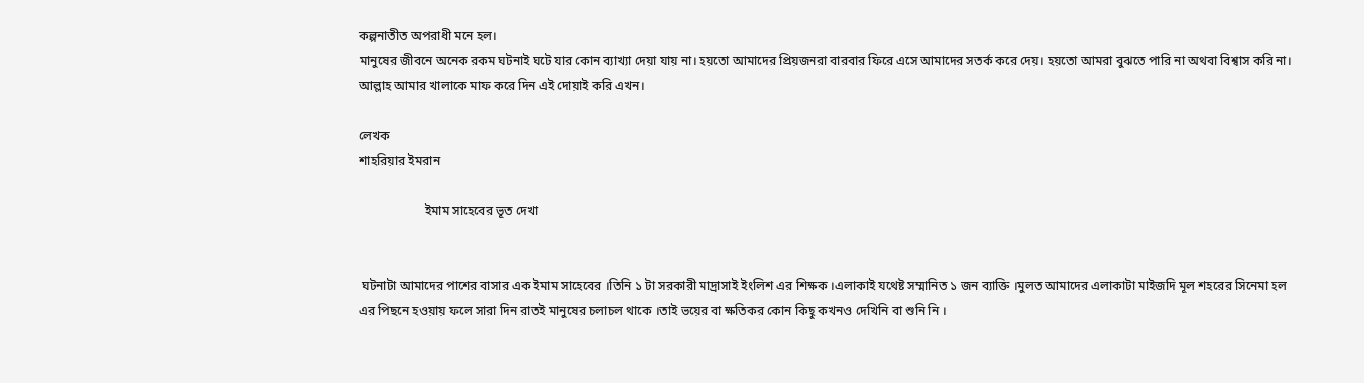কল্পনাতীত অপরাধী মনে হল।
মানুষের জীবনে অনেক রকম ঘটনাই ঘটে যার কোন ব্যাখ্যা দেয়া যায় না। হয়তো আমাদের প্রিয়জনরা বারবার ফিরে এসে আমাদের সতর্ক করে দেয়। হয়তো আমরা বুঝতে পারি না অথবা বিশ্বাস করি না। আল্লাহ আমার খালাকে মাফ করে দিন এই দোয়াই করি এখন।

লেখক
শাহরিয়ার ইমরান

                     ইমাম সাহেবের ভূত দেখা


 ঘটনাটা আমাদের পাশের বাসার এক ইমাম সাহেবের ।তিনি ১ টা সরকারী মাদ্রাসাই ইংলিশ এর শিক্ষক ।এলাকাই যথেষ্ট সম্মানিত ১ জন ব্যাক্তি ।মুলত আমাদের এলাকাটা মাইজদি মূল শহরের সিনেমা হল এর পিছনে হওয়ায় ফলে সারা দিন রাতই মানুষের চলাচল থাকে ।তাই ভয়ের বা ক্ষতিকর কোন কিছু কখনও দেখিনি বা শুনি নি ।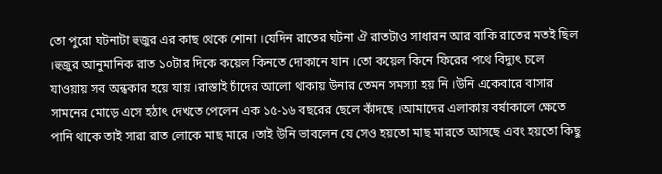তো পুরো ঘটনাটা হুজুর এর কাছ থেকে শোনা ।যেদিন রাতের ঘটনা ঐ রাতটাও সাধারন আর বাকি রাতের মতই ছিল ।হুজুর আনুমানিক রাত ১০টার দিকে কয়েল কিনতে দোকানে যান ।তো কয়েল কিনে ফিরের পথে বিদ্যুৎ চলে যাওয়ায় সব অন্ধকার হয়ে যায় ।রাস্তাই চাঁদের আলো থাকায় উনার তেমন সমস্যা হয় নি ।উনি একেবারে বাসার সামনের মোড়ে এসে হঠাৎ দেখতে পেলেন এক ১৫-১৬ বছরের ছেলে কাঁদছে ।আমাদের এলাকায় বর্ষাকালে ক্ষেতে পানি থাকে তাই সারা রাত লোকে মাছ মারে ।তাই উনি ভাবলেন যে সেও হয়তো মাছ মারতে আসছে এবং হয়তো কিছু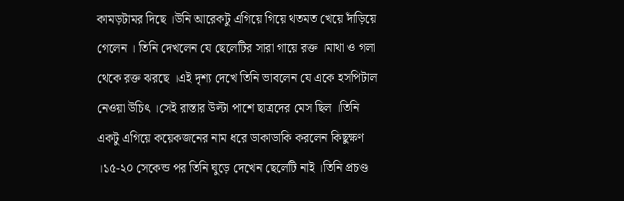কামড়টামর দিছে ।উনি আরেকটু এগিয়ে গিয়ে থতমত খেয়ে দাঁড়িয়ে গেলেন । তিনি দেখলেন যে ছেলেটির সারা গায়ে রক্ত ।মাথা ও গলা থেকে রক্ত ঝরছে ।এই দৃশ্য দেখে তিনি ভাবলেন যে একে হসপিটাল নেওয়া উচিৎ ।সেই রাস্তার উল্টা পাশে ছাত্রদের মেস ছিল ।তিনি একটু এগিয়ে কয়েকজনের নাম ধরে ডাকাডাকি করলেন কিছুক্ষণ ।১৫-২০ সেকেন্ড পর তিনি ঘুড়ে দেখেন ছেলেটি নাই ।তিনি প্রচণ্ড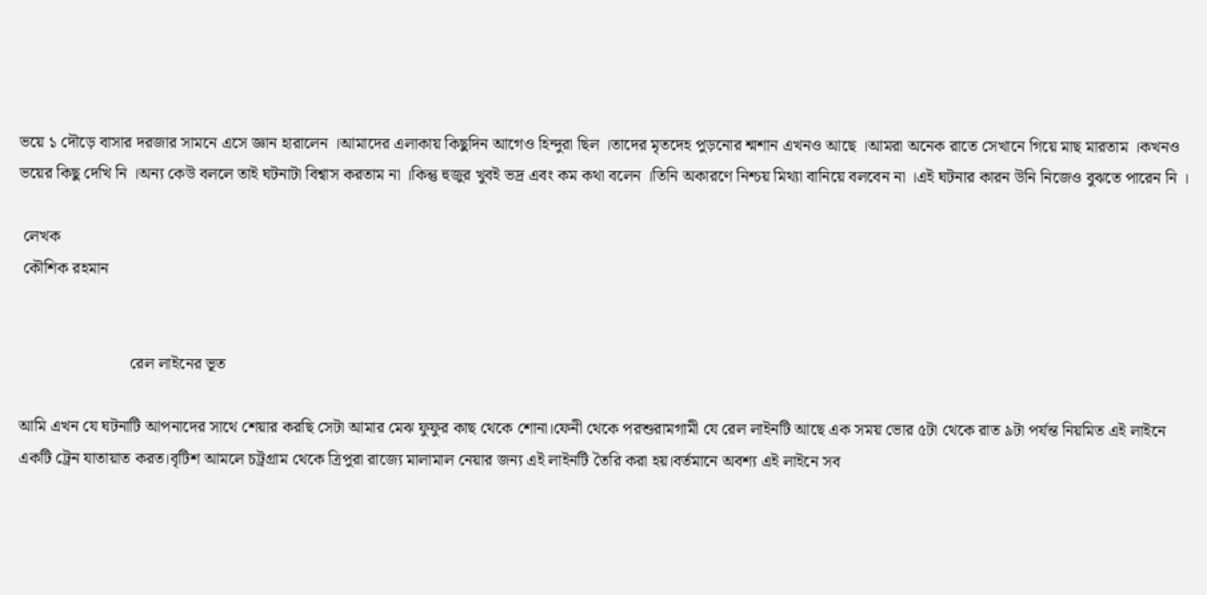ভয়ে ১ দৌড়ে বাসার দরজার সামনে এসে জ্ঞান হারালেন ।আমাদের এলাকায় কিছুদিন আগেও হিন্দুরা ছিল ।তাদের মৃতদেহ পুড়নোর শ্মশান এখনও আছে ।আমরা অনেক রাতে সেখানে গিয়ে মাছ মারতাম ।কখনও ভয়ের কিছু দেখি নি ।অন্য কেউ বললে তাই ঘটনাটা বিশ্বাস করতাম না ।কিন্তু হুজুর খুবই ভদ্র এবং কম কথা বলেন ।তিনি অকারণে নিশ্চয় মিথ্যা বানিয়ে বলবেন না ।এই ঘটনার কারন উনি নিজেও বুঝতে পারেন নি ।

 লেখক
 কৌশিক রহমান


                           রেল লাইনের ভূত

আমি এখন যে ঘটনাটি আপনাদের সাথে শেয়ার করছি সেটা আমার মেঝ ফুফুর কাছ থেকে শোনা।ফেনী থেকে পরশুরামগামী যে রেল লাইনটি আছে এক সময় ভোর ৫টা থেকে রাত ৯টা পর্যন্ত নিয়মিত এই লাইনে একটি ট্রেন যাতায়াত করত।বৃটিশ আমলে চট্রগ্রাম থেকে ত্রিপুরা রাজ্যে মালামাল নেয়ার জন্য এই লাইনটি তৈরি করা হয়।বর্তমানে অবশ্য এই লাইনে সব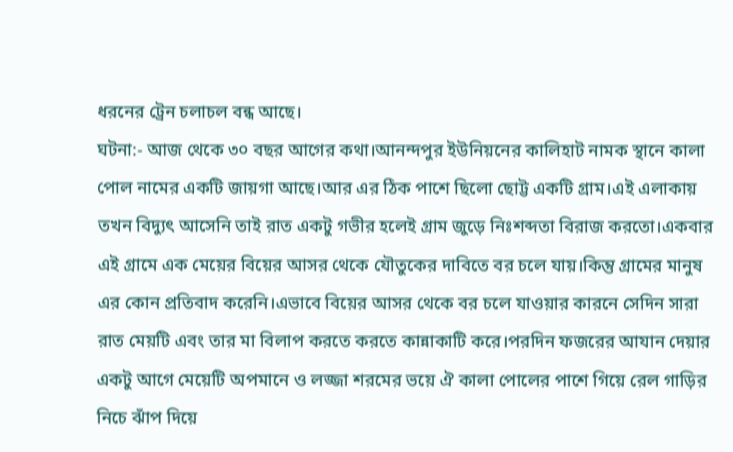ধরনের ট্রেন চলাচল বন্ধ আছে।
ঘটনা:- আজ থেকে ৩০ বছর আগের কথা।আনন্দপুর ইউনিয়নের কালিহাট নামক স্থানে কালা পোল নামের একটি জায়গা আছে।আর এর ঠিক পাশে ছিলো ছোট্ট একটি গ্রাম।এই এলাকায় তখন বিদ্যুত্‍ আসেনি তাই রাত একটু গভীর হলেই গ্রাম জুড়ে নিঃশব্দতা বিরাজ করতো।একবার এই গ্রামে এক মেয়ের বিয়ের আসর থেকে যৌতুকের দাবিতে বর চলে যায়।কিন্তু গ্রামের মানুষ এর কোন প্রতিবাদ করেনি।এভাবে বিয়ের আসর থেকে বর চলে যাওয়ার কারনে সেদিন সারা রাত মেয়টি এবং তার মা বিলাপ করতে করতে কান্নাকাটি করে।পরদিন ফজরের আযান দেয়ার একটু আগে মেয়েটি অপমানে ও লজ্জা শরমের ভয়ে ঐ কালা পোলের পাশে গিয়ে রেল গাড়ির নিচে ঝাঁপ দিয়ে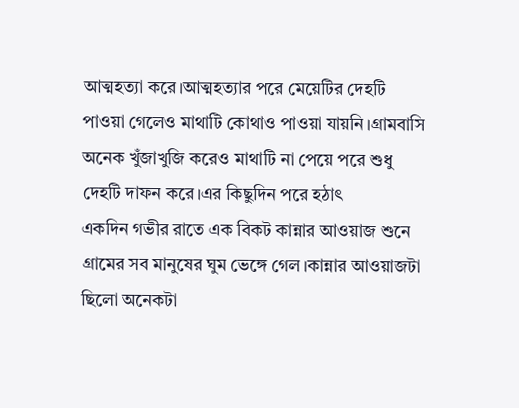আত্মহত্যা করে।আত্মহত্যার পরে মেয়েটির দেহটি পাওয়া গেলেও মাথাটি কোথাও পাওয়া যায়নি।গ্রামবাসি অনেক খুঁজাখুজি করেও মাথাটি না পেয়ে পরে শুধু দেহটি দাফন করে।এর কিছুদিন পরে হঠাত্‍
একদিন গভীর রাতে এক বিকট কান্নার আওয়াজ শুনে গ্রামের সব মানুষের ঘুম ভেঙ্গে গেল।কান্নার আওয়াজটা ছিলো অনেকটা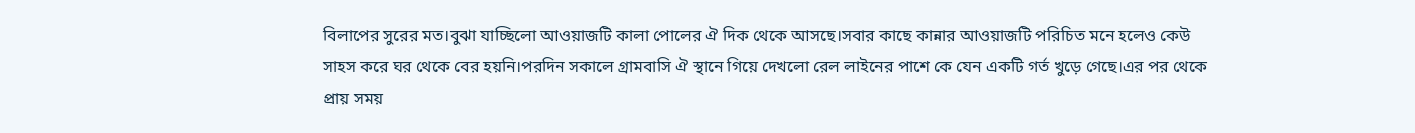বিলাপের সুরের মত।বুঝা যাচ্ছিলো আওয়াজটি কালা পোলের ঐ দিক থেকে আসছে।সবার কাছে কান্নার আওয়াজটি পরিচিত মনে হলেও কেউ সাহস করে ঘর থেকে বের হয়নি।পরদিন সকালে গ্রামবাসি ঐ স্থানে গিয়ে দেখলো রেল লাইনের পাশে কে যেন একটি গর্ত খুড়ে গেছে।এর পর থেকে প্রায় সময়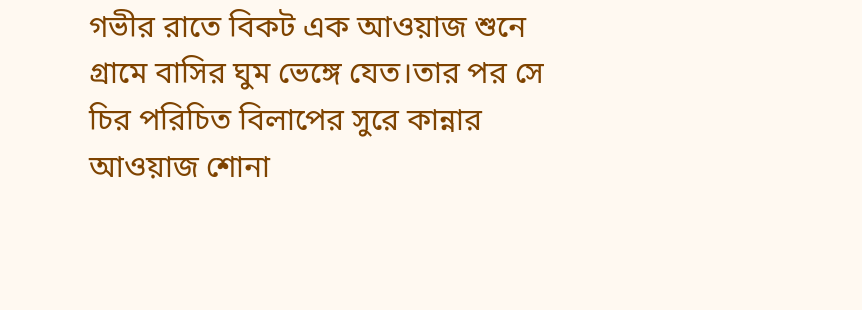গভীর রাতে বিকট এক আওয়াজ শুনে গ্রামে বাসির ঘুম ভেঙ্গে যেত।তার পর সে চির পরিচিত বিলাপের সুরে কান্নার আওয়াজ শোনা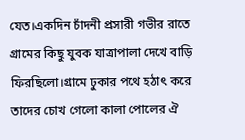যেত।একদিন চাঁদনী প্রসারী গভীর রাতে গ্রামের কিছু যুবক যাত্রাপালা দেখে বাড়ি ফিরছিলো।গ্রামে ঢুকার পথে হঠাত্‍ করে তাদের চোখ গেলো কালা পোলের ঐ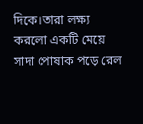দিকে।তারা লক্ষ্য করলো একটি মেয়ে সাদা পোষাক পড়ে রেল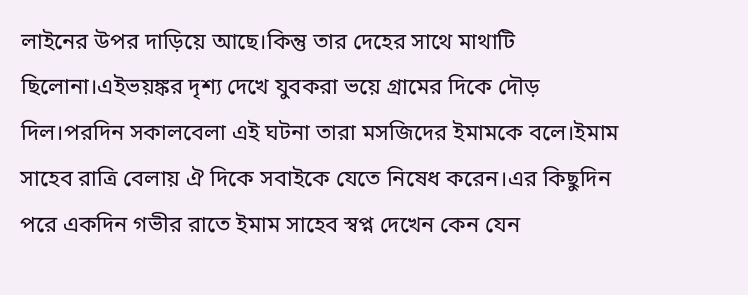লাইনের উপর দাড়িয়ে আছে।কিন্তু তার দেহের সাথে মাথাটি ছিলোনা।এইভয়ঙ্কর দৃশ্য দেখে যুবকরা ভয়ে গ্রামের দিকে দৌড় দিল।পরদিন সকালবেলা এই ঘটনা তারা মসজিদের ইমামকে বলে।ইমাম সাহেব রাত্রি বেলায় ঐ দিকে সবাইকে যেতে নিষেধ করেন।এর কিছুদিন পরে একদিন গভীর রাতে ইমাম সাহেব স্বপ্ন দেখেন কেন যেন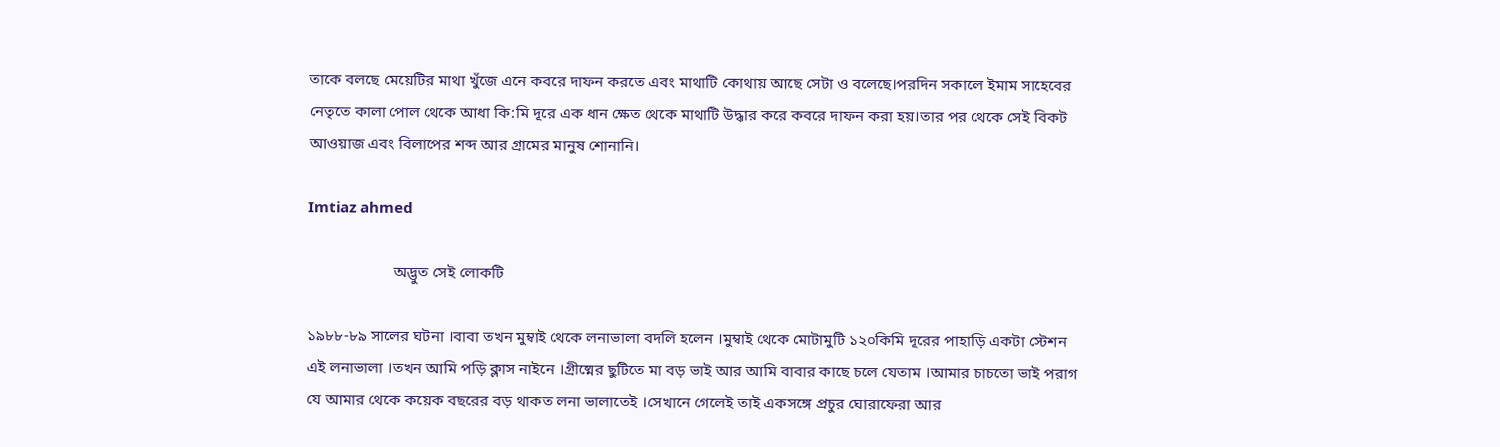তাকে বলছে মেয়েটির মাথা খুঁজে এনে কবরে দাফন করতে এবং মাথাটি কোথায় আছে সেটা ও বলেছে।পরদিন সকালে ইমাম সাহেবের নেতৃতে কালা পোল থেকে আধা কি:মি দূরে এক ধান ক্ষেত থেকে মাথাটি উদ্ধার করে কবরে দাফন করা হয়।তার পর থেকে সেই বিকট আওয়াজ এবং বিলাপের শব্দ আর গ্রামের মানুষ শোনানি।

Imtiaz ahmed

                      অদ্ভুত সেই লোকটি

১৯৮৮-৮৯ সালের ঘটনা ।বাবা তখন মুম্বাই থেকে লনাভালা বদলি হলেন ।মুম্বাই থেকে মোটামুটি ১২০কিমি দূরের পাহাড়ি একটা স্টেশন এই লনাভালা ।তখন আমি পড়ি ক্লাস নাইনে ।গ্রীষ্মের ছুটিতে মা বড় ভাই আর আমি বাবার কাছে চলে যেতাম ।আমার চাচতো ভাই পরাগ যে আমার থেকে কয়েক বছরের বড় থাকত লনা ভালাতেই ।সেখানে গেলেই তাই একসঙ্গে প্রচুর ঘোরাফেরা আর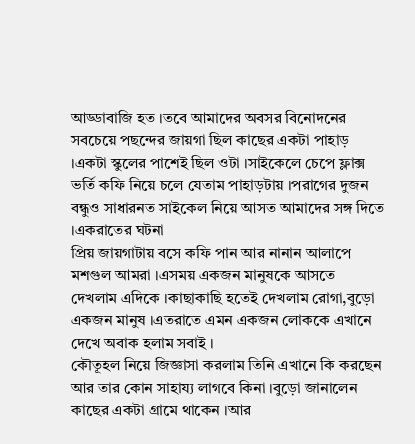আড্ডাবাজি হত ।তবে আমাদের অবসর বিনোদনের সবচেয়ে পছন্দের জায়গা ছিল কাছের একটা পাহাড় ।একটা স্কুলের পাশেই ছিল ওটা ।সাইকেলে চেপে ফ্লাক্স ভর্তি কফি নিয়ে চলে যেতাম পাহাড়টায় ।পরাগের দুজন বন্ধুও সাধারনত সাইকেল নিয়ে আসত আমাদের সঙ্গ দিতে ।একরাতের ঘটনা
প্রিয় জায়গাটায় বসে কফি পান আর নানান আলাপে মশগুল আমরা ।এসময় একজন মানুষকে আসতে দেখলাম এদিকে ।কাছাকাছি হতেই দেখলাম রোগা,বুড়ো একজন মানুষ ।এতরাতে এমন একজন লোককে এখানে দেখে অবাক হলাম সবাই ।
কৌতূহল নিয়ে জিজ্ঞাসা করলাম তিনি এখানে কি করছেন আর তার কোন সাহায্য লাগবে কিনা ।বুড়ো জানালেন কাছের একটা গ্রামে থাকেন ।আর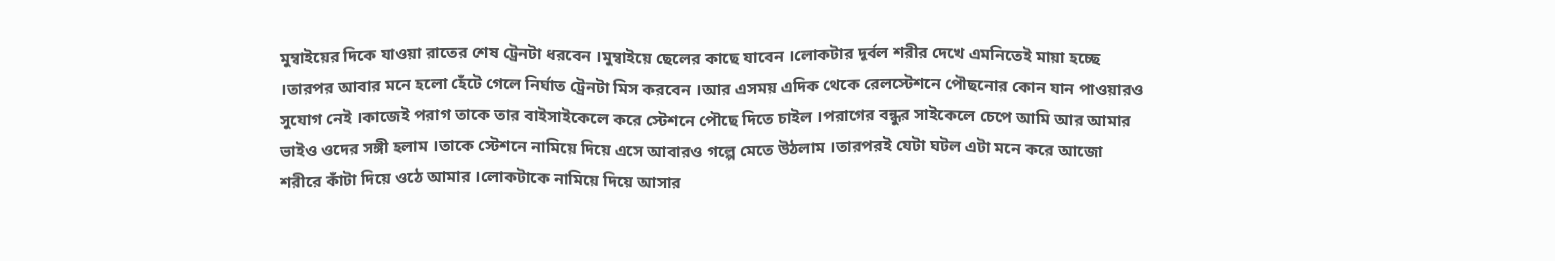মুম্বাইয়ের দিকে যাওয়া রাতের শেষ ট্রেনটা ধরবেন ।মুম্বাইয়ে ছেলের কাছে যাবেন ।লোকটার দূর্বল শরীর দেখে এমনিতেই মায়া হচ্ছে ।তারপর আবার মনে হলো হেঁটে গেলে নির্ঘাত ট্রেনটা মিস করবেন ।আর এসময় এদিক থেকে রেলস্টেশনে পৌছনোর কোন যান পাওয়ারও সুযোগ নেই ।কাজেই পরাগ তাকে তার বাইসাইকেলে করে স্টেশনে পৌছে দিতে চাইল ।পরাগের বন্ধুর সাইকেলে চেপে আমি আর আমার ভাইও ওদের সঙ্গী হলাম ।তাকে স্টেশনে নামিয়ে দিয়ে এসে আবারও গল্পে মেতে উঠলাম ।তারপরই যেটা ঘটল এটা মনে করে আজো শরীরে কাঁটা দিয়ে ওঠে আমার ।লোকটাকে নামিয়ে দিয়ে আসার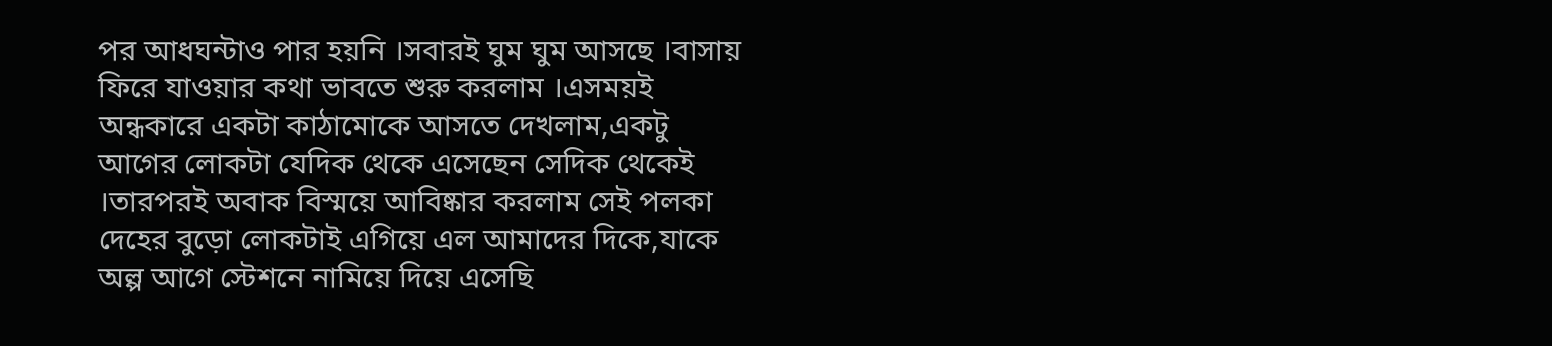পর আধঘন্টাও পার হয়নি ।সবারই ঘুম ঘুম আসছে ।বাসায় ফিরে যাওয়ার কথা ভাবতে শুরু করলাম ।এসময়ই অন্ধকারে একটা কাঠামোকে আসতে দেখলাম,একটু আগের লোকটা যেদিক থেকে এসেছেন সেদিক থেকেই ।তারপরই অবাক বিস্ময়ে আবিষ্কার করলাম সেই পলকা দেহের বুড়ো লোকটাই এগিয়ে এল আমাদের দিকে,যাকে অল্প আগে স্টেশনে নামিয়ে দিয়ে এসেছি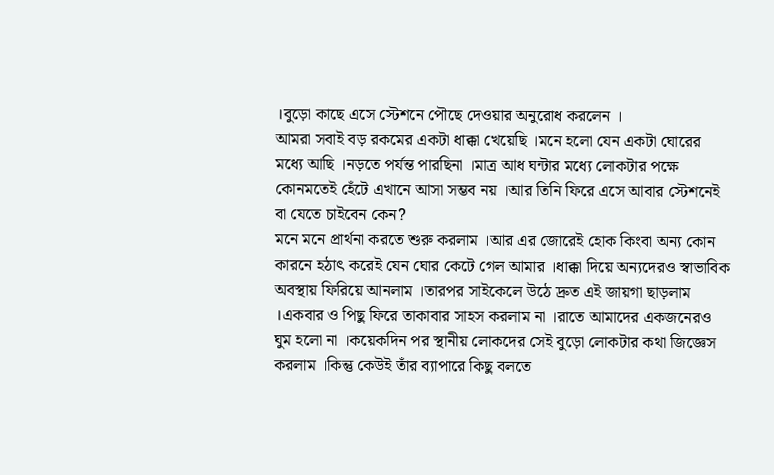।বুড়ো কাছে এসে স্টেশনে পৌছে দেওয়ার অনুরোধ করলেন ।
আমরা সবাই বড় রকমের একটা ধাক্কা খেয়েছি ।মনে হলো যেন একটা ঘোরের মধ্যে আছি ।নড়তে পর্যন্ত পারছিনা ।মাত্র আধ ঘন্টার মধ্যে লোকটার পক্ষে কোনমতেই হেঁটে এখানে আসা সম্ভব নয় ।আর তিনি ফিরে এসে আবার স্টেশনেই বা যেতে চাইবেন কেন?
মনে মনে প্রার্থনা করতে শুরু করলাম ।আর এর জোরেই হোক কিংবা অন্য কোন কারনে হঠাত্‍ করেই যেন ঘোর কেটে গেল আমার ।ধাক্কা দিয়ে অন্যদেরও স্বাভাবিক অবস্থায় ফিরিয়ে আনলাম ।তারপর সাইকেলে উঠে দ্রুত এই জায়গা ছাড়লাম ।একবার ও পিছু ফিরে তাকাবার সাহস করলাম না ।রাতে আমাদের একজনেরও ঘুম হলো না ।কয়েকদিন পর স্থানীয় লোকদের সেই বুড়ো লোকটার কথা জিজ্ঞেস করলাম ।কিন্তু কেউই তাঁর ব্যাপারে কিছু বলতে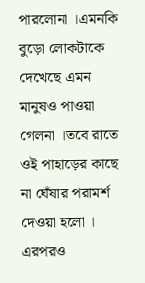পারলোনা ।এমনকি বুড়ো লোকটাকে দেখেছে এমন মানুষও পাওয়া গেলনা ।তবে রাতে ওই পাহাড়ের কাছে না ঘেঁষার পরামর্শ দেওয়া হলো ।
এরপরও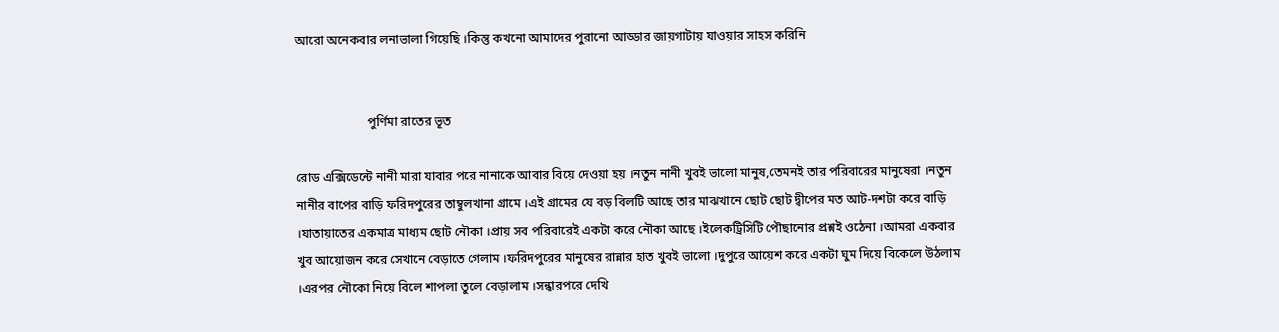আরো অনেকবার লনাভালা গিয়েছি ।কিন্তু কখনো আমাদের পুরানো আড্ডার জায়গাটায় যাওয়ার সাহস করিনি


                       পুর্ণিমা রাতের ভূত

রোড এক্সিডেন্টে নানী মারা যাবার পরে নানাকে আবার বিয়ে দেওয়া হয় ।নতুন নানী খুবই ভালো মানুষ,তেমনই তার পরিবারের মানুষেরা ।নতুন নানীর বাপের বাড়ি ফরিদপুরের তাম্বুলখানা গ্রামে ।এই গ্রামের যে বড় বিলটি আছে তার মাঝখানে ছোট ছোট দ্বীপের মত আট-দশটা করে বাড়ি ।যাতায়াতের একমাত্র মাধ্যম ছোট নৌকা ।প্রায় সব পরিবারেই একটা করে নৌকা আছে ।ইলেকট্রিসিটি পৌছানোর প্রশ্নই ওঠেনা ।আমরা একবার খুব আয়োজন করে সেখানে বেড়াতে গেলাম ।ফরিদপুরের মানুষের রান্নার হাত খুবই ভালো ।দুপুরে আয়েশ করে একটা ঘুম দিয়ে বিকেলে উঠলাম ।এরপর নৌকো নিয়ে বিলে শাপলা তুলে বেড়ালাম ।সন্ধারপরে দেখি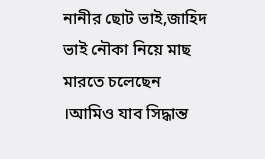নানীর ছোট ভাই,জাহিদ ভাই নৌকা নিয়ে মাছ মারতে চলেছেন ।আমিও যাব সিদ্ধান্ত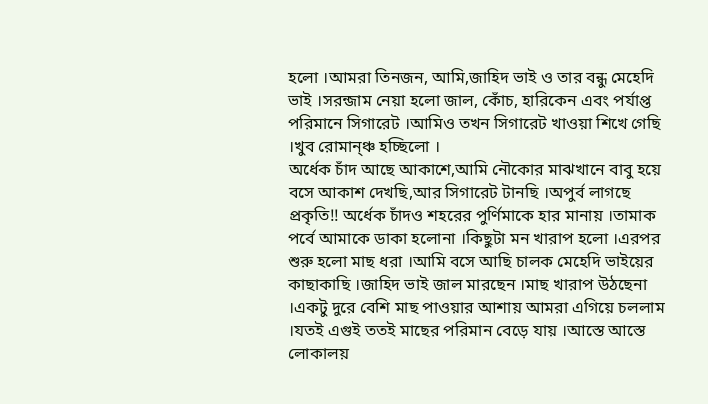হলো ।আমরা তিনজন, আমি,জাহিদ ভাই ও তার বন্ধু মেহেদি ভাই ।সরন্জাম নেয়া হলো জাল, কোঁচ, হারিকেন এবং পর্যাপ্ত পরিমানে সিগারেট ।আমিও তখন সিগারেট খাওয়া শিখে গেছি ।খুব রোমান্ঞ্চ হচ্ছিলো ।
অর্ধেক চাঁদ আছে আকাশে,আমি নৌকোর মাঝখানে বাবু হয়ে বসে আকাশ দেখছি,আর সিগারেট টানছি ।অপুর্ব লাগছে প্রকৃতি!! অর্ধেক চাঁদও শহরের পুর্ণিমাকে হার মানায় ।তামাক পর্বে আমাকে ডাকা হলোনা ।কিছুটা মন খারাপ হলো ।এরপর শুরু হলো মাছ ধরা ।আমি বসে আছি চালক মেহেদি ভাইয়ের কাছাকাছি ।জাহিদ ভাই জাল মারছেন ।মাছ খারাপ উঠছেনা ।একটু দুরে বেশি মাছ পাওয়ার আশায় আমরা এগিয়ে চললাম ।যতই এগুই ততই মাছের পরিমান বেড়ে যায় ।আস্তে আস্তে লোকালয়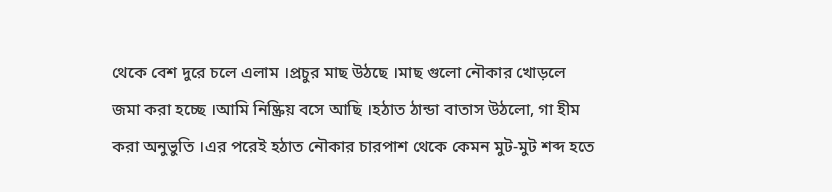থেকে বেশ দুরে চলে এলাম ।প্রচুর মাছ উঠছে ।মাছ গুলো নৌকার খোড়লে জমা করা হচ্ছে ।আমি নিষ্ক্রিয় বসে আছি ।হঠাত ঠান্ডা বাতাস উঠলো, গা হীম করা অনুভুতি ।এর পরেই হঠাত নৌকার চারপাশ থেকে কেমন মুট-মুট শব্দ হতে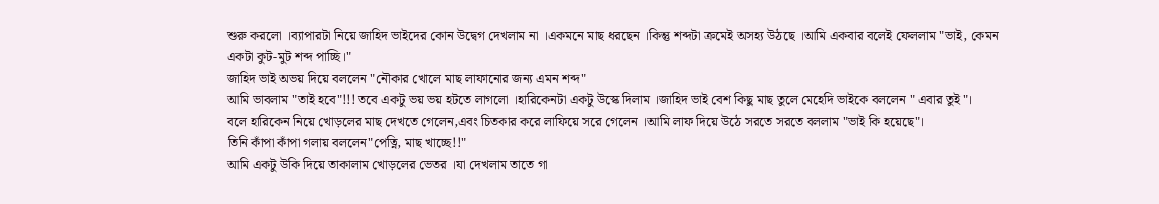শুরু করলো ।ব্যাপারটা নিয়ে জাহিদ ভাইদের কোন উদ্বেগ দেখলাম না ।একমনে মাছ ধরছেন ।কিন্তু শব্দটা ক্রমেই অসহ্য উঠছে ।আমি একবার বলেই ফেললাম "ভাই, কেমন একটা কুট-মুট শব্দ পাচ্ছি।"
জাহিদ ভাই অভয় দিয়ে বললেন "নৌকার খোলে মাছ লাফানোর জন্য এমন শব্দ"
আমি ভাবলাম "তাই হবে"!!! তবে একটু ভয় ভয় হটতে লাগলো ।হারিকেনটা একটু উস্কে দিলাম ।জাহিদ ভাই বেশ কিছু মাছ তুলে মেহেদি ভাইকে বললেন " এবার তুই"।
বলে হারিকেন নিয়ে খোড়লের মাছ দেখতে গেলেন,এবং চিতকার করে লাফিয়ে সরে গেলেন ।আমি লাফ দিয়ে উঠে সরতে সরতে বললাম "ভাই কি হয়েছে"।
তিনি কাঁপা কাঁপা গলায় বললেন"পেত্নি, মাছ খাচ্ছে!!"
আমি একটু উকি দিয়ে তাকালাম খোড়লের ভেতর ।যা দেখলাম তাতে গা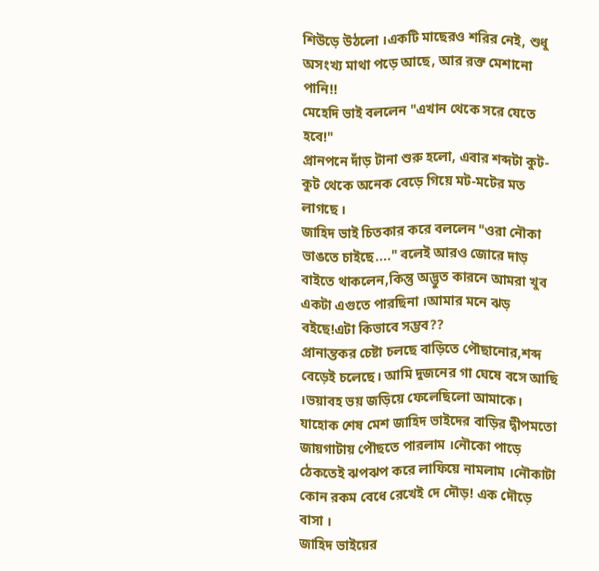শিউড়ে উঠলো ।একটি মাছেরও শরির নেই, শুধু অসংখ্য মাথা পড়ে আছে, আর রক্ত মেশানো পানি!!
মেহেদি ভাই বললেন "এখান থেকে সরে যেতে হবে!"
প্রানপনে দাঁড় টানা শুরু হলো, এবার শব্দটা কুট-কুট থেকে অনেক বেড়ে গিয়ে মট-মটের মত লাগছে ।
জাহিদ ভাই চিতকার করে বললেন "ওরা নৌকা ভাঙতে চাইছে...." বলেই আরও জোরে দাড় বাইতে থাকলেন,কিন্তু অদ্ভুত কারনে আমরা খুব একটা এগুতে পারছিনা ।আমার মনে ঝড় বইছে!এটা কিভাবে সম্ভব??
প্রানান্তকর চেষ্টা চলছে বাড়িতে পৌছানোর,শব্দ বেড়েই চলেছে। আমি দুজনের গা ঘেষে বসে আছি ।ভয়াবহ ভয় জড়িয়ে ফেলেছিলো আমাকে।
যাহোক শেষ মেশ জাহিদ ভাইদের বাড়ির দ্বীপমতো জায়গাটায় পৌছতে পারলাম ।নৌকো পাড়ে ঠেকতেই ঝপঝপ করে লাফিয়ে নামলাম ।নৌকাটা কোন রকম বেধে রেখেই দে দৌড়! এক দৌড়ে বাসা ।
জাহিদ ভাইয়ের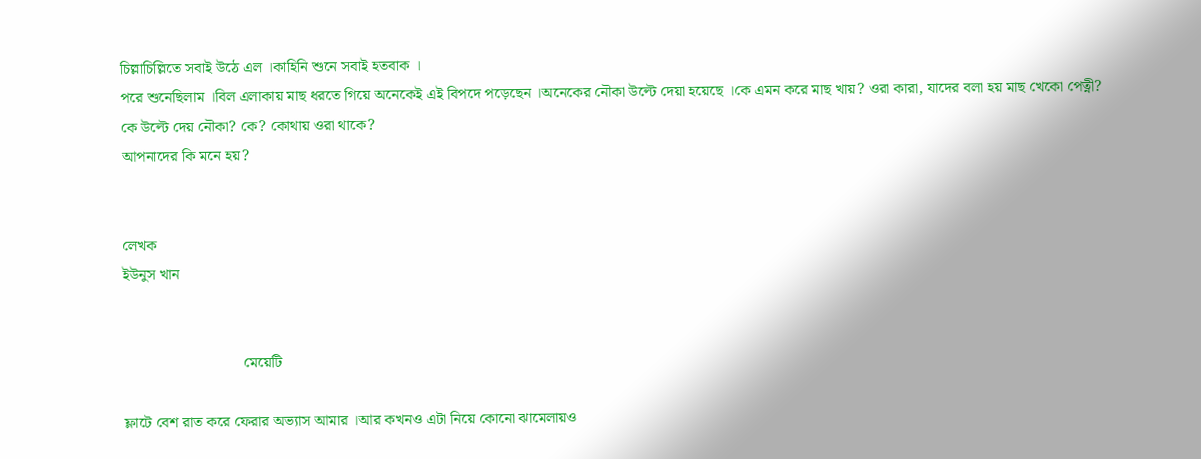চিল্লাচিল্লিতে সবাই উঠে এল ।কাহিনি শুনে সবাই হতবাক ।
পরে শুনেছিলাম ।বিল এলাকায় মাছ ধরতে গিয়ে অনেকেই এই বিপদে পড়েছেন ।অনেকের নৌকা উল্টে দেয়া হয়েছে ।কে এমন করে মাছ খায়? ওরা কারা, যাদের বলা হয় মাছ খেকো পেত্নী?
কে উল্টে দেয় নৌকা? কে? কোথায় ওরা থাকে?
আপনাদের কি মনে হয়?


লেখক
ইউনুস খান


                               মেয়েটি

ফ্লাটে বেশ রাত করে ফেরার অভ্যাস আমার ।আর কখনও এটা নিয়ে কোনো ঝামেলায়ও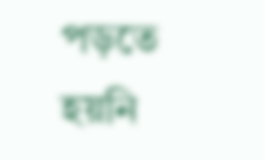পড়তে হয়নি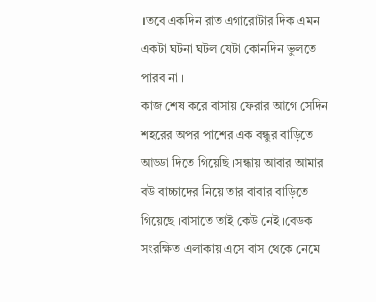।তবে একদিন রাত এগারোটার দিক এমন একটা ঘটনা ঘটল যেটা কোনদিন ভুলতে পারব না ।
কাজ শেষ করে বাসায় ফেরার আগে সেদিন শহরের অপর পাশের এক বন্ধুর বাড়িতে আড্ডা দিতে গিয়েছি ।সন্ধায় আবার আমার বউ বাচ্চাদের নিয়ে তার বাবার বাড়িতে গিয়েছে ।বাসাতে তাই কেউ নেই ।বেডক সংরক্ষিত এলাকায় এসে বাস থেকে নেমে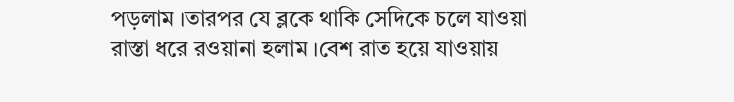পড়লাম ।তারপর যে ব্লকে থাকি সেদিকে চলে যাওয়া রাস্তা ধরে রওয়ানা হলাম ।বেশ রাত হয়ে যাওয়ায়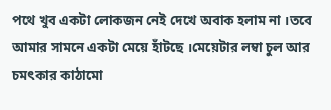পথে খুব একটা লোকজন নেই দেখে অবাক হলাম না ।তবে আমার সামনে একটা মেয়ে হাঁটছে ।মেয়েটার লম্বা চুল আর চমত্‍কার কাঠামো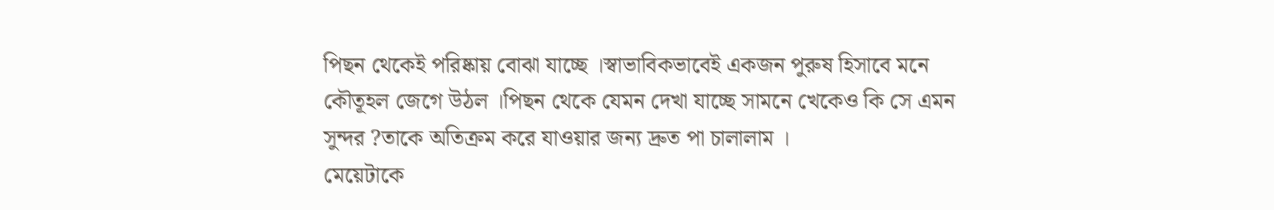পিছন থেকেই পরিষ্কায় বোঝা যাচ্ছে ।স্বাভাবিকভাবেই একজন পুরুষ হিসাবে মনে কৌতূহল জেগে উঠল ।পিছন থেকে যেমন দেখা যাচ্ছে সামনে খেকেও কি সে এমন সুন্দর ?তাকে অতিক্রম করে যাওয়ার জন্য দ্রুত পা চালালাম ।
মেয়েটাকে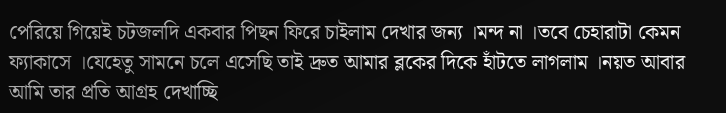পেরিয়ে গিয়েই চটজলদি একবার পিছন ফিরে চাইলাম দেখার জন্য ।মন্দ না ।তবে চেহারাটা কেমন ফ্যাকাসে ।যেহেতু সামনে চলে এসেছি তাই দ্রুত আমার ব্লকের দিকে হাঁটতে লাগলাম ।নয়ত আবার আমি তার প্রতি আগ্রহ দেখাচ্ছি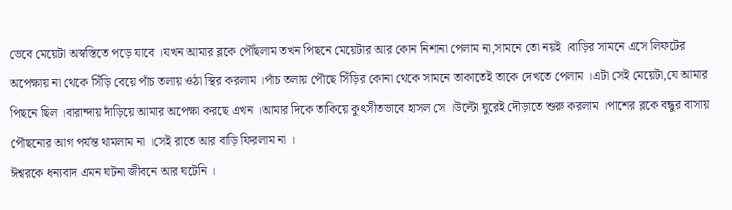ভেবে মেয়েটা অস্বস্তিতে পড়ে যাবে ।যখন আমার ব্লকে পৌঁছলাম তখন পিছনে মেয়েটার আর কোন নিশানা পেলাম না,সামনে তো নয়ই ।বাড়ির সামনে এসে লিফটের অপেক্ষায় না থেকে সিঁড়ি বেয়ে পাঁচ তলায় ওঠা স্থির করলাম ।পাঁচ তলায় পৌছে সিঁড়ির কোনা থেকে সামনে তাকাতেই তাকে দেখতে পেলাম ।এটা সেই মেয়েটা,যে আমার পিছনে ছিল ।বারান্দায় দাঁড়িয়ে আমার অপেক্ষা করছে এখন ।আমার দিকে তাকিয়ে কুত্‍সীতভাবে হাসল সে ।উল্টো ঘুরেই দৌড়াতে শুরু করলাম ।পাশের ব্লকে বন্ধুর বাসায় পৌছনোর আগ পর্যন্ত থামলাম না ।সেই রাতে আর বাড়ি ফিরলাম না ।
ঈশ্বরকে ধন্যবাদ এমন ঘটনা জীবনে আর ঘটেনি ।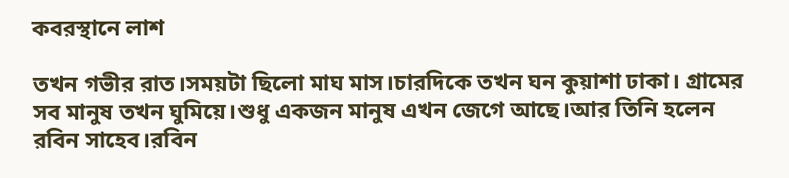কবরস্থানে লাশ

তখন গভীর রাত।সময়টা ছিলো মাঘ মাস।চারদিকে তখন ঘন কুয়াশা ঢাকা। গ্রামের সব মানুষ তখন ঘুমিয়ে।শুধু একজন মানুষ এখন জেগে আছে।আর তিনি হলেন রবিন সাহেব।রবিন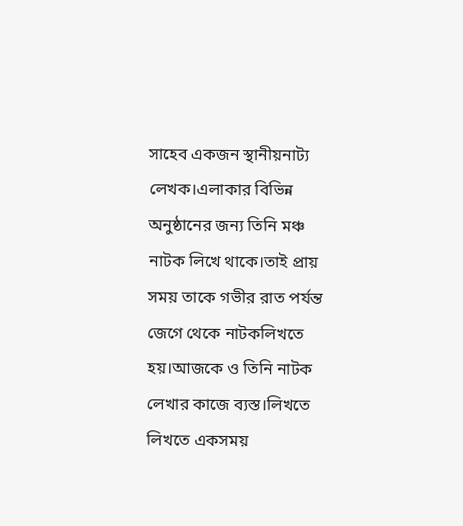সাহেব একজন স্থানীয়নাট্য লেখক।এলাকার বিভিন্ন অনুষ্ঠানের জন্য তিনি মঞ্চ নাটক লিখে থাকে।তাই প্রায় সময় তাকে গভীর রাত পর্যন্ত জেগে থেকে নাটকলিখতে হয়।আজকে ও তিনি নাটক লেখার কাজে ব্যস্ত।লিখতে লিখতে একসময়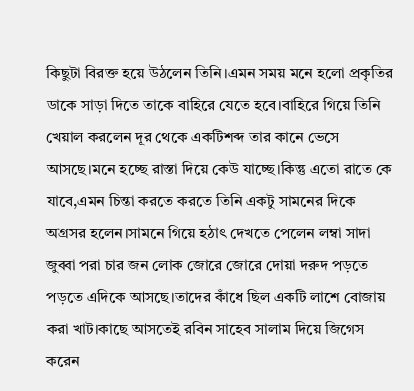কিছুটা বিরক্ত হয়ে উঠলেন তিনি।এমন সময় মনে হলো প্রকৃতির ডাকে সাড়া দিতে তাকে বাহিরে যেতে হবে।বাহিরে গিয়ে তিনি খেয়াল করলেন দূর থেকে একটিশব্দ তার কানে ভেসে আসছে।মনে হচ্ছে রাস্তা দিয়ে কেউ যাচ্ছে।কিন্তু এতো রাতে কে যাবে,এমন চিন্তা করতে করতে তিনি একটু সামনের দিকে অগ্রসর হলেন।সামনে গিয়ে হঠাত্‍ দেখতে পেলেন লম্বা সাদা জুব্বা পরা চার জন লোক জোরে জোরে দোয়া দরুদ পড়তে পড়তে এদিকে আসছে।তাদের কাঁধে ছিল একটি লাশে বোজায় করা খাট।কাছে আসতেই রবিন সাহেব সালাম দিয়ে জিগেস করেন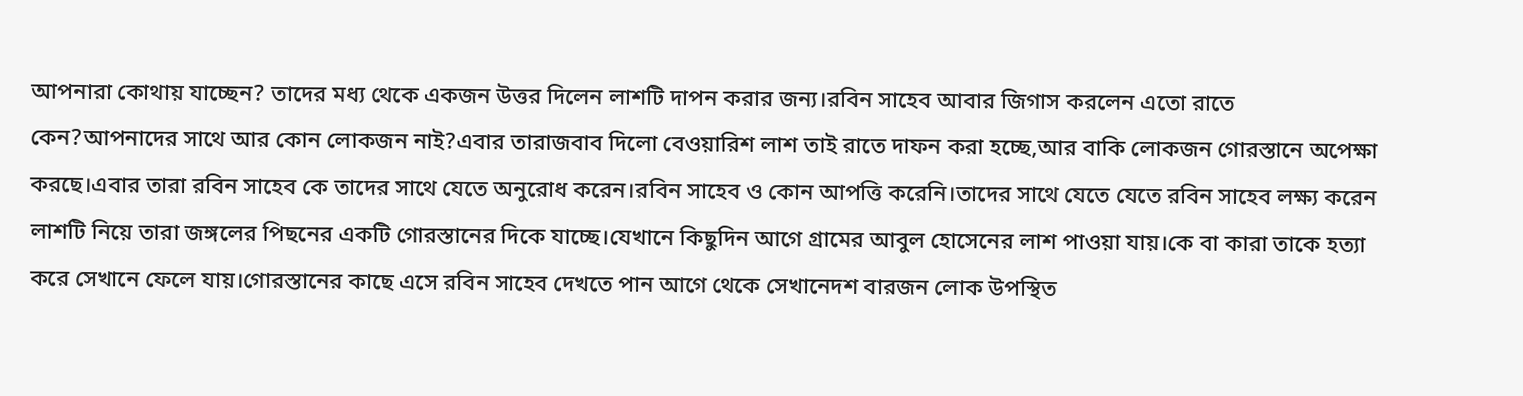আপনারা কোথায় যাচ্ছেন? তাদের মধ্য থেকে একজন উত্তর দিলেন লাশটি দাপন করার জন্য।রবিন সাহেব আবার জিগাস করলেন এতো রাতে কেন?আপনাদের সাথে আর কোন লোকজন নাই?এবার তারাজবাব দিলো বেওয়ারিশ লাশ তাই রাতে দাফন করা হচ্ছে,আর বাকি লোকজন গোরস্তানে অপেক্ষা করছে।এবার তারা রবিন সাহেব কে তাদের সাথে যেতে অনুরোধ করেন।রবিন সাহেব ও কোন আপত্তি করেনি।তাদের সাথে যেতে যেতে রবিন সাহেব লক্ষ্য করেন লাশটি নিয়ে তারা জঙ্গলের পিছনের একটি গোরস্তানের দিকে যাচ্ছে।যেখানে কিছুদিন আগে গ্রামের আবুল হোসেনের লাশ পাওয়া যায়।কে বা কারা তাকে হত্যা করে সেখানে ফেলে যায়।গোরস্তানের কাছে এসে রবিন সাহেব দেখতে পান আগে থেকে সেখানেদশ বারজন লোক উপস্থিত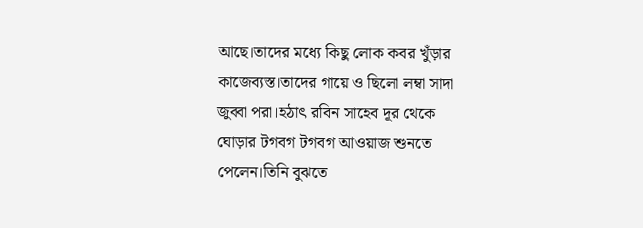আছে।তাদের মধ্যে কিছু লোক কবর খুঁড়ার কাজেব্যস্ত।তাদের গায়ে ও ছিলো লম্বা সাদা জুব্বা পরা।হঠাত্‍ রবিন সাহেব দূর থেকে ঘোড়ার টগবগ টগবগ আওয়াজ শুনতে পেলেন।তিনি বুঝতে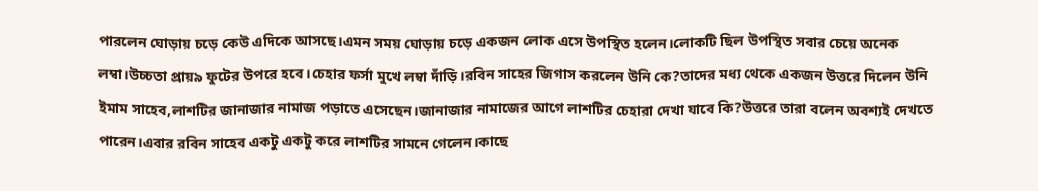পারলেন ঘোড়ায় চড়ে কেউ এদিকে আসছে।এমন সময় ঘোড়ায় চড়ে একজন লোক এসে উপস্থিত হলেন।লোকটি ছিল উপস্থিত সবার চেয়ে অনেক লম্বা।উচ্চতা প্রায়৯ ফুটের উপরে হবে।চেহার ফর্সা মুখে লম্বা দাঁড়ি।রবিন সাহের জিগাস করলেন উনি কে?তাদের মধ্য থেকে একজন উত্তরে দিলেন উনি ইমাম সাহেব,লাশটির জানাজার নামাজ পড়াতে এসেছেন।জানাজার নামাজের আগে লাশটির চেহারা দেখা যাবে কি?উত্তরে তারা বলেন অবশ্যই দেখতে পারেন।এবার রবিন সাহেব একটু একটু করে লাশটির সামনে গেলেন।কাছে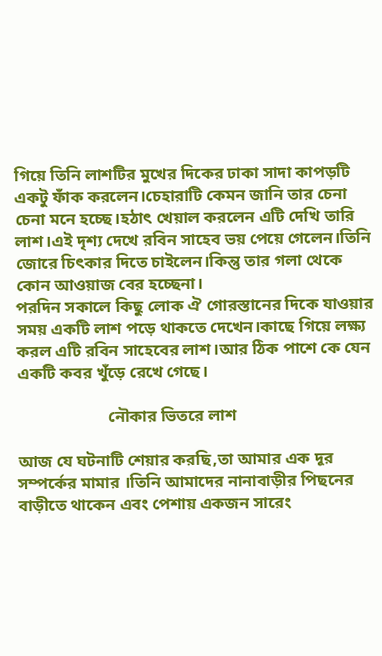গিয়ে তিনি লাশটির মুখের দিকের ঢাকা সাদা কাপড়টি একটু ফাঁক করলেন।চেহারাটি কেমন জানি তার চেনা চেনা মনে হচ্ছে।হঠাত্‍ খেয়াল করলেন এটি দেখি তারি লাশ।এই দৃশ্য দেখে রবিন সাহেব ভয় পেয়ে গেলেন।তিনি জোরে চিত্‍কার দিতে চাইলেন।কিন্তু তার গলা থেকে কোন আওয়াজ বের হচ্ছেনা।
পরদিন সকালে কিছু লোক ঐ গোরস্তানের দিকে যাওয়ার সময় একটি লাশ পড়ে থাকতে দেখেন।কাছে গিয়ে লক্ষ্য করল এটি রবিন সাহেবের লাশ।আর ঠিক পাশে কে যেন একটি কবর খুঁড়ে রেখে গেছে।

                      নৌকার ভিতরে লাশ

আজ যে ঘটনাটি শেয়ার করছি,তা আমার এক দূর সম্পর্কের মামার ।তিনি আমাদের নানাবাড়ীর পিছনের বাড়ীতে থাকেন এবং পেশায় একজন সারেং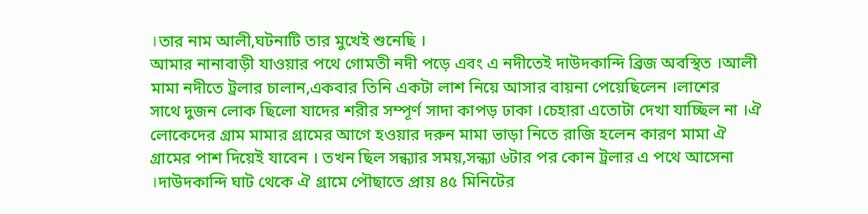।তার নাম আলী,ঘটনাটি তার মুখেই শুনেছি ।
আমার নানাবাড়ী যাওয়ার পথে গোমতী নদী পড়ে এবং এ নদীতেই দাউদকান্দি ব্রিজ অবস্থিত ।আলী মামা নদীতে ট্রলার চালান,একবার তিনি একটা লাশ নিয়ে আসার বায়না পেয়েছিলেন ।লাশের
সাথে দুজন লোক ছিলো যাদের শরীর সম্পূর্ণ সাদা কাপড় ঢাকা ।চেহারা এতোটা দেখা যাচ্ছিল না ।ঐ লোকেদের গ্রাম মামার গ্রামের আগে হওয়ার দরুন মামা ভাড়া নিতে রাজি হলেন কারণ মামা ঐ
গ্রামের পাশ দিয়েই যাবেন । তখন ছিল সন্ধ্যার সময়,সন্ধ্যা ৬টার পর কোন ট্রলার এ পথে আসেনা ।দাউদকান্দি ঘাট থেকে ঐ গ্রামে পৌছাতে প্রায় ৪৫ মিনিটের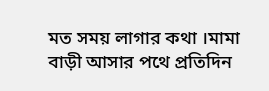মত সময় লাগার কথা ।মামা বাড়ী আসার পথে প্রতিদিন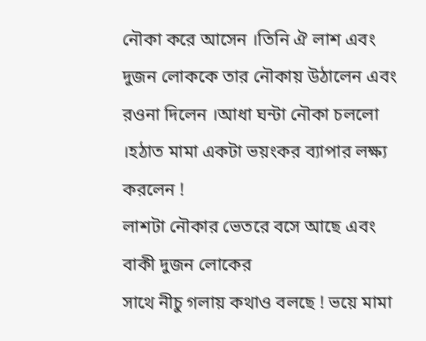নৌকা করে আসেন ।তিনি ঐ লাশ এবং দুজন লোককে তার নৌকায় উঠালেন এবং রওনা দিলেন ।আধা ঘন্টা নৌকা চললো ।হঠাত মামা একটা ভয়ংকর ব্যাপার লক্ষ্য করলেন !
লাশটা নৌকার ভেতরে বসে আছে এবং বাকী দুজন লোকের
সাথে নীচু গলায় কথাও বলছে ! ভয়ে মামা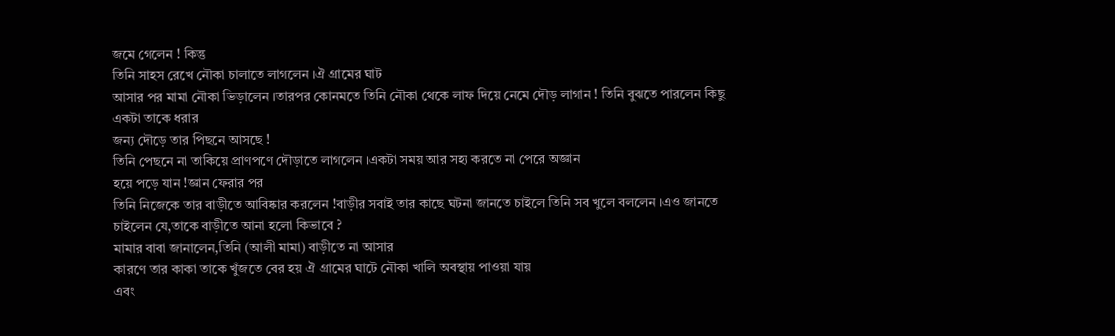জমে গেলেন ! কিন্তু
তিনি সাহস রেখে নৌকা চালাতে লাগলেন ।ঐ গ্রামের ঘাট
আসার পর মামা নৌকা ভিড়ালেন ।তারপর কোনমতে তিনি নৌকা থেকে লাফ দিয়ে নেমে দৌড় লাগান ! তিনি বুঝতে পারলেন কিছু একটা তাকে ধরার
জন্য দৌড়ে তার পিছনে আসছে !
তিনি পেছনে না তাকিয়ে প্রাণপণে দৌড়াতে লাগলেন ।একটা সময় আর সহ্য করতে না পেরে অজ্ঞান
হয়ে পড়ে যান !জ্ঞান ফেরার পর
তিনি নিজেকে তার বাড়ীতে আবিষ্কার করলেন !বাড়ীর সবাই তার কাছে ঘটনা জানতে চাইলে তিনি সব খুলে বললেন ।এও জানতে চাইলেন যে,তাকে বাড়ীতে আনা হলো কিভাবে ?
মামার বাবা জানালেন,তিনি (আলী মামা) বাড়ীতে না আসার
কারণে তার কাকা তাকে খুঁজতে বের হয় ঐ গ্রামের ঘাটে নৌকা খালি অবস্থায় পাওয়া যায়
এবং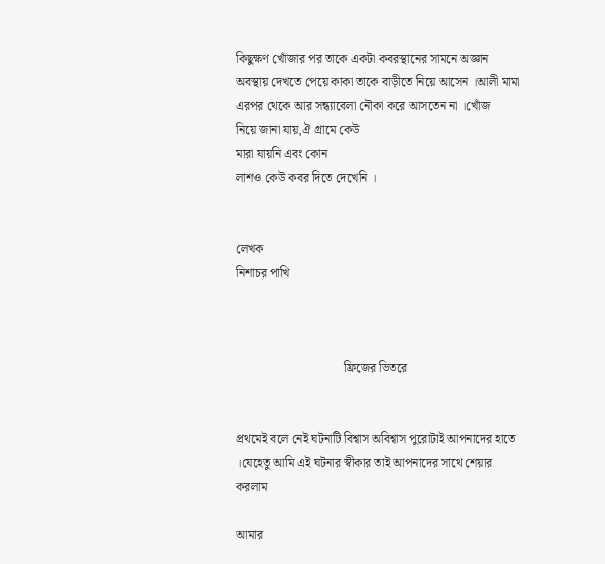কিছুক্ষণ খোঁজার পর তাকে একটা কবরস্থানের সামনে অজ্ঞান
অবস্থায় দেখতে পেয়ে কাকা তাকে বাড়ীতে নিয়ে আসেন ।আলী মামা এরপর থেকে আর সন্ধ্যাবেলা নৌকা করে আসতেন না ।খোঁজ
নিয়ে জানা যায়,ঐ গ্রামে কেউ
মারা যায়নি এবং কোন
লাশও কেউ কবর দিতে দেখেনি ।


লেখক
নিশাচর পাখি



                                   ফ্রিজের ভিতরে


প্রথমেই বলে নেই ঘটনাটি বিশ্বাস অবিশ্বাস পুরোটাই আপনাদের হাতে ।যেহেতু আমি এই ঘটনার স্বীকার তাই আপনাদের সাথে শেয়ার করলাম

আমার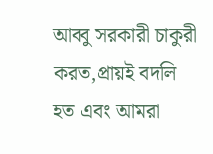আব্বু সরকারী চাকুরী করত,প্রায়ই বদলি হত এবং আমরা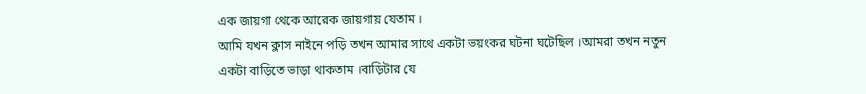এক জায়গা থেকে আরেক জায়গায় যেতাম ।
আমি যখন ক্লাস নাইনে পড়ি তখন আমার সাথে একটা ভয়ংকর ঘটনা ঘটেছিল ।আমরা তখন নতুন একটা বাড়িতে ভাড়া থাকতাম ।বাড়িটার যে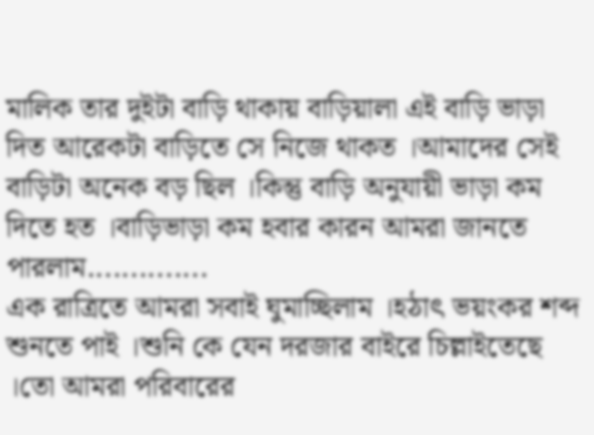মালিক তার দুইটা বাড়ি থাকায় বাড়িয়ালা এই বাড়ি ভাড়া দিত আরেকটা বাড়িতে সে নিজে থাকত ।আমাদের সেই বাড়িটা অনেক বড় ছিল ।কিন্তু বাড়ি অনুযায়ী ভাড়া কম দিতে হত ।বাড়িভাড়া কম হবার কারন আমরা জানতে পারলাম..............
এক রাত্রিতে আমরা সবাই ঘুমাচ্ছিলাম ।হঠাত্‍ ভয়ংকর শব্দ শুনতে পাই ।শুনি কে যেন দরজার বাইরে চিল্লাইতেছে ।তো আমরা পরিবারের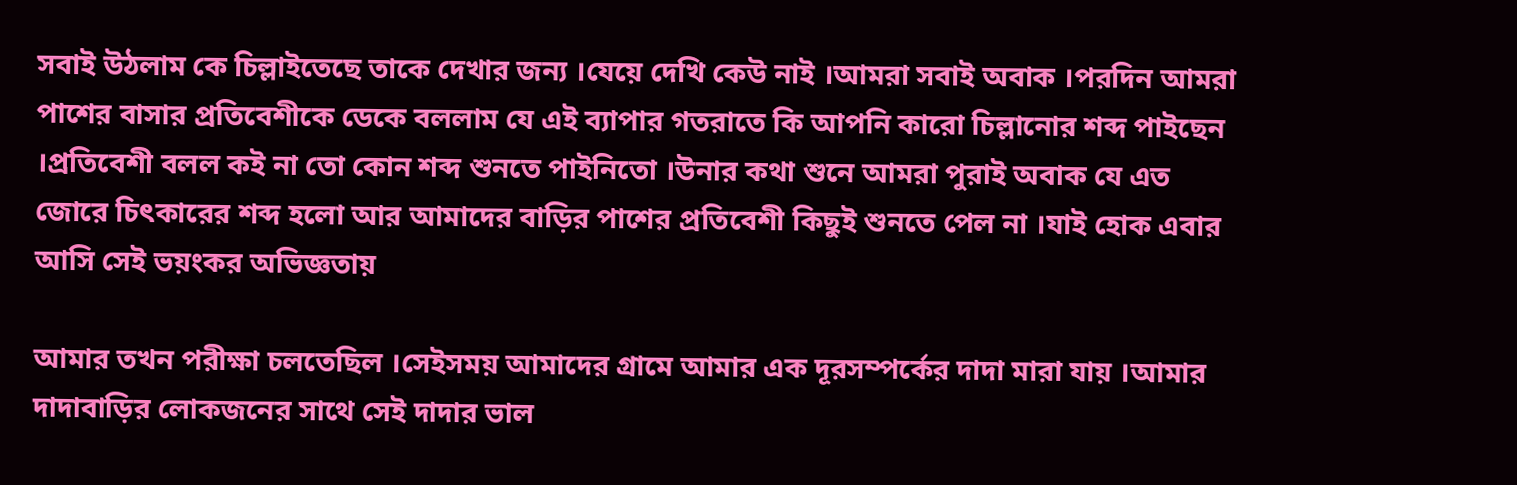সবাই উঠলাম কে চিল্লাইতেছে তাকে দেখার জন্য ।যেয়ে দেখি কেউ নাই ।আমরা সবাই অবাক ।পরদিন আমরা পাশের বাসার প্রতিবেশীকে ডেকে বললাম যে এই ব্যাপার গতরাতে কি আপনি কারো চিল্লানোর শব্দ পাইছেন ।প্রতিবেশী বলল কই না তো কোন শব্দ শুনতে পাইনিতো ।উনার কথা শুনে আমরা পুরাই অবাক যে এত জোরে চিত্‍কারের শব্দ হলো আর আমাদের বাড়ির পাশের প্রতিবেশী কিছুই শুনতে পেল না ।যাই হোক এবার আসি সেই ভয়ংকর অভিজ্ঞতায়

আমার তখন পরীক্ষা চলতেছিল ।সেইসময় আমাদের গ্রামে আমার এক দূরসম্পর্কের দাদা মারা যায় ।আমার দাদাবাড়ির লোকজনের সাথে সেই দাদার ভাল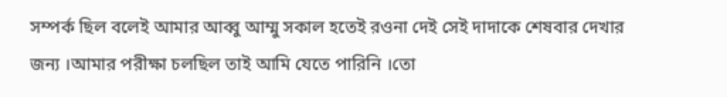সম্পর্ক ছিল বলেই আমার আব্বু আম্মু সকাল হতেই রওনা দেই সেই দাদাকে শেষবার দেখার জন্য ।আমার পরীক্ষা চলছিল তাই আমি যেতে পারিনি ।তো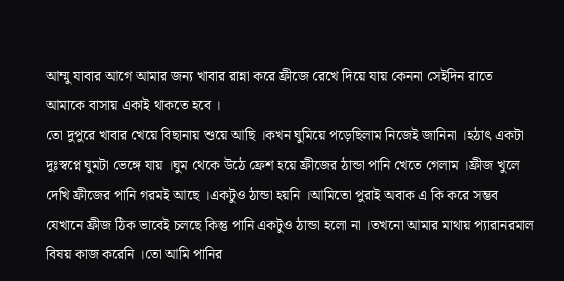আম্মু যাবার আগে আমার জন্য খাবার রান্না করে ফ্রীজে রেখে দিয়ে যায় কেননা সেইদিন রাতে আমাকে বাসায় একাই থাকতে হবে ।
তো দুপুরে খাবার খেয়ে বিছানায় শুয়ে আছি ।কখন ঘুমিয়ে পড়েছিলাম নিজেই জানিনা ।হঠাত্‍ একটা দুঃস্বপ্নে ঘুমটা ভেঙ্গে যায় ।ঘুম থেকে উঠে ফ্রেশ হয়ে ফ্রীজের ঠান্ডা পানি খেতে গেলাম ।ফ্রীজ খুলে দেখি ফ্রীজের পানি গরমই আছে ।একটুও ঠান্ডা হয়নি ।আমিতো পুরাই অবাক এ কি করে সম্ভব যেখানে ফ্রীজ ঠিক ভাবেই চলছে কিন্তু পানি একটুও ঠান্ডা হলো না ।তখনো আমার মাথায় প্যারানরমাল বিষয় কাজ করেনি ।তো আমি পানির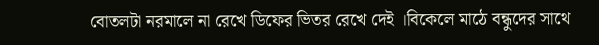বোতলটা নরমালে না রেখে ডিফের ভিতর রেখে দেই ।বিকেলে মাঠে বন্ধুদের সাথে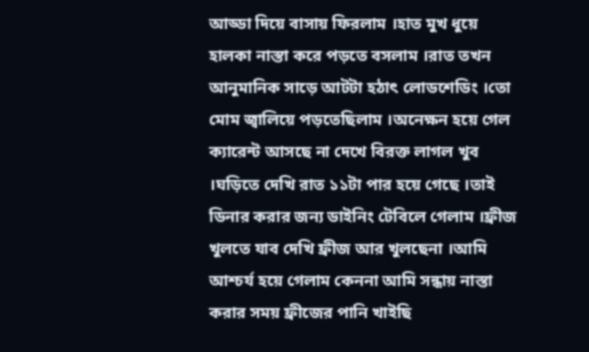আড্ডা দিয়ে বাসায় ফিরলাম ।হাত মুখ ধুয়ে হালকা নাস্তা করে পড়তে বসলাম ।রাত তখন আনুমানিক সাড়ে আটটা হঠাত্‍ লোডশেডিং ।তো মোম জ্বালিয়ে পড়তেছিলাম ।অনেক্ষন হয়ে গেল ক্যারেন্ট আসছে না দেখে বিরক্ত লাগল খুব ।ঘড়িতে দেখি রাত ১১টা পার হয়ে গেছে ।তাই ডিনার করার জন্য ডাইনিং টেবিলে গেলাম ।ফ্রীজ খুলতে যাব দেখি ফ্রীজ আর খুলছেনা ।আমি আশ্চর্য হয়ে গেলাম কেননা আমি সন্ধায় নাস্তা করার সময় ফ্রীজের পানি খাইছি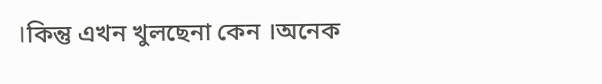।কিন্তু এখন খুলছেনা কেন ।অনেক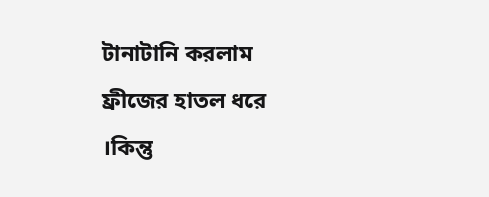টানাটানি করলাম ফ্রীজের হাতল ধরে ।কিন্তু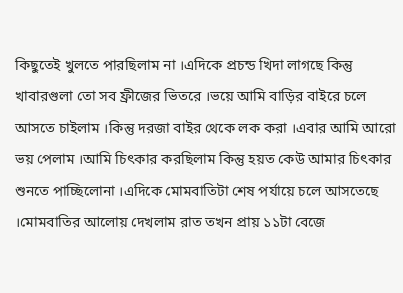কিছুতেই খুলতে পারছিলাম না ।এদিকে প্রচন্ড খিদা লাগছে কিন্তু খাবারগুলা তো সব ফ্রীজের ভিতরে ।ভয়ে আমি বাড়ির বাইরে চলে আসতে চাইলাম ।কিন্তু দরজা বাইর থেকে লক করা ।এবার আমি আরো ভয় পেলাম ।আমি চিত্‍কার করছিলাম কিন্তু হয়ত কেউ আমার চিত্‍কার শুনতে পাচ্ছিলোনা ।এদিকে মোমবাতিটা শেষ পর্যায়ে চলে আসতেছে ।মোমবাতির আলোয় দেখলাম রাত তখন প্রায় ১১টা বেজে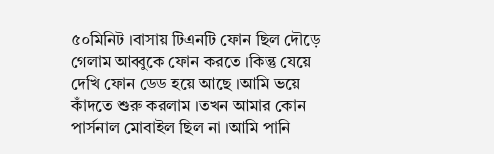৫০মিনিট ।বাসায় টিএনটি ফোন ছিল দৌড়ে গেলাম আব্বুকে ফোন করতে ।কিন্তু যেয়ে দেখি ফোন ডেড হয়ে আছে ।আমি ভয়ে কাঁদতে শুরু করলাম ।তখন আমার কোন পার্সনাল মোবাইল ছিল না ।আমি পানি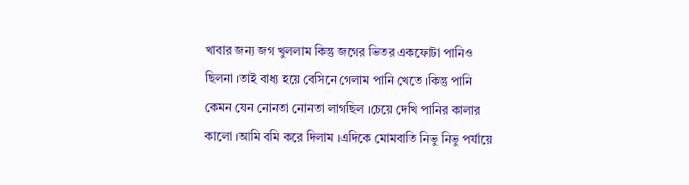খাবার জন্য জগ খুললাম কিন্তু জগের ভিতর একফোটা পানিও ছিলনা ।তাই বাধ্য হয়ে বেসিনে গেলাম পানি খেতে ।কিন্তু পানি কেমন যেন নোনতা নোনতা লাগছিল ।চেয়ে দেখি পানির কালার কালো ।আমি বমি করে দিলাম ।এদিকে মোমবাতি নিভু নিভু পর্যায়ে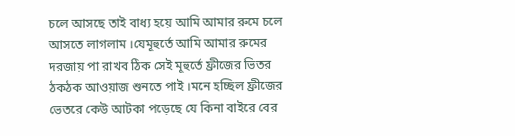চলে আসছে তাই বাধ্য হয়ে আমি আমার রুমে চলে আসতে লাগলাম ।যেমূহুর্তে আমি আমার রুমের দরজায় পা রাখব ঠিক সেই মূহুর্তে ফ্রীজের ভিতর ঠকঠক আওয়াজ শুনতে পাই ।মনে হচ্ছিল ফ্রীজের ভেতরে কেউ আটকা পড়েছে যে কিনা বাইরে বের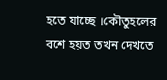হতে যাচ্ছে ।কৌতুহলের বশে হয়ত তখন দেখতে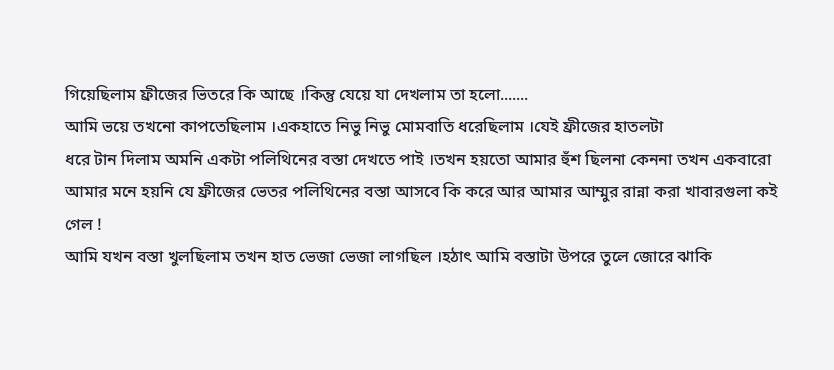গিয়েছিলাম ফ্রীজের ভিতরে কি আছে ।কিন্তু যেয়ে যা দেখলাম তা হলো.......
আমি ভয়ে তখনো কাপতেছিলাম ।একহাতে নিভু নিভু মোমবাতি ধরেছিলাম ।যেই ফ্রীজের হাতলটা
ধরে টান দিলাম অমনি একটা পলিথিনের বস্তা দেখতে পাই ।তখন হয়তো আমার হুঁশ ছিলনা কেননা তখন একবারো আমার মনে হয়নি যে ফ্রীজের ভেতর পলিথিনের বস্তা আসবে কি করে আর আমার আম্মুর রান্না করা খাবারগুলা কই গেল !
আমি যখন বস্তা খুলছিলাম তখন হাত ভেজা ভেজা লাগছিল ।হঠাত্‍ আমি বস্তাটা উপরে তুলে জোরে ঝাকি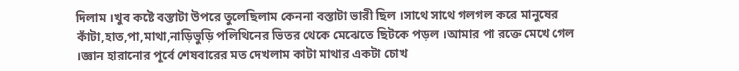দিলাম ।খুব কষ্টে বস্তাটা উপরে তুলেছিলাম কেননা বস্তাটা ভারী ছিল ।সাথে সাথে গলগল করে মানুষের কাঁটা,হাত,পা,মাথা,নাড়িভুড়ি পলিথিনের ভিতর থেকে মেঝেতে ছিটকে পড়ল ।আমার পা রক্তে মেখে গেল ।জ্ঞান হারানোর পূর্বে শেষবারের মত দেখলাম কাটা মাথার একটা চোখ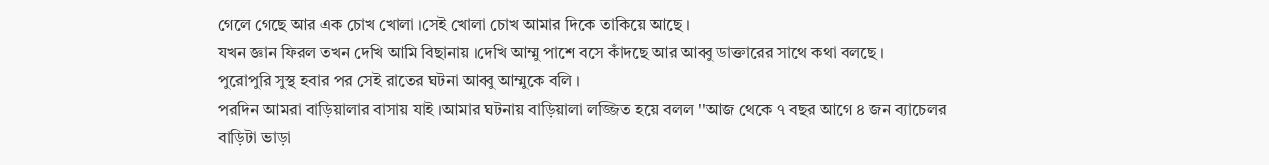গেলে গেছে আর এক চোখ খোলা ।সেই খোলা চোখ আমার দিকে তাকিয়ে আছে ।
যখন জ্ঞান ফিরল তখন দেখি আমি বিছানায় ।দেখি আম্মু পাশে বসে কাঁদছে আর আব্বু ডাক্তারের সাথে কথা বলছে ।
পুরোপুরি সুস্থ হবার পর সেই রাতের ঘটনা আব্বু আম্মুকে বলি ।
পরদিন আমরা বাড়িয়ালার বাসায় যাই ।আমার ঘটনায় বাড়িয়ালা লজ্জিত হয়ে বলল ''আজ থেকে ৭ বছর আগে ৪ জন ব্যাচেলর বাড়িটা ভাড়া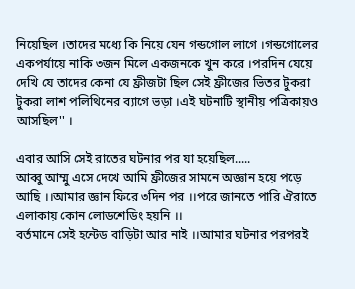নিয়েছিল ।তাদের মধ্যে কি নিয়ে যেন গন্ডগোল লাগে ।গন্ডগোলের একপর্যায়ে নাকি ৩জন মিলে একজনকে খুন করে ।পরদিন যেয়ে দেখি যে তাদের কেনা যে ফ্রীজটা ছিল সেই ফ্রীজের ভিতর টুকরা টুকরা লাশ পলিথিনের ব্যাগে ভড়া ।এই ঘটনাটি স্থানীয় পত্রিকায়ও আসছিল'' ।

এবার আসি সেই রাতের ঘটনার পর যা হয়েছিল.....
আব্বু আম্মু এসে দেখে আমি ফ্রীজের সামনে অজ্ঞান হয়ে পড়ে আছি ।।আমার জ্ঞান ফিরে ৩দিন পর ।।পরে জানতে পারি ঐরাতে এলাকায় কোন লোডশেডিং হয়নি ।।
বর্তমানে সেই হন্টেড বাড়িটা আর নাই ।।আমার ঘটনার পরপরই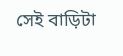সেই বাড়িটা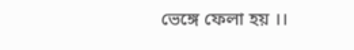ভেঙ্গে ফেলা হয় ।।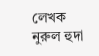লেখক
নুরুল হুদা